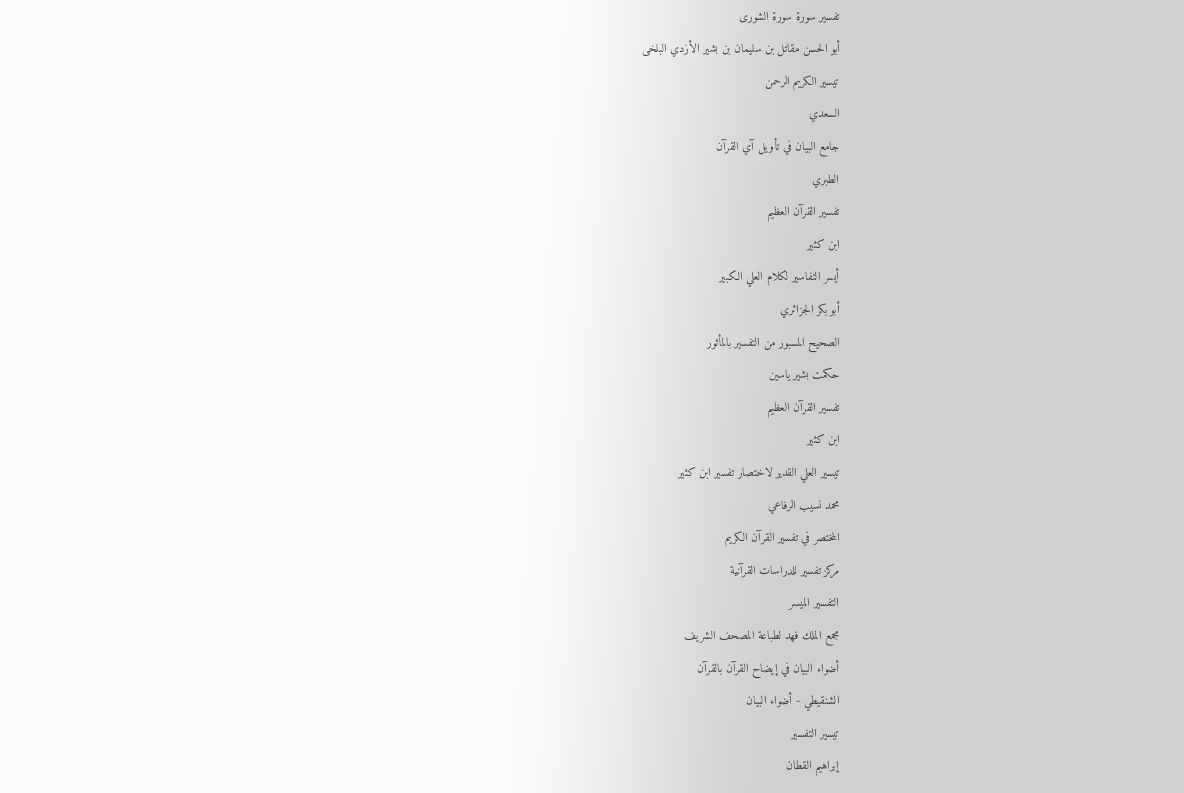تفسير سورة سورة الشورى
أبو الحسن مقاتل بن سليمان بن بشير الأزدي البلخى
تيسير الكريم الرحمن
السعدي
جامع البيان في تأويل آي القرآن
الطبري
تفسير القرآن العظيم
ابن كثير
أيسر التفاسير لكلام العلي الكبير
أبو بكر الجزائري
الصحيح المسبور من التفسير بالمأثور
حكمت بشير ياسين
تفسير القرآن العظيم
ابن كثير
تيسير العلي القدير لاختصار تفسير ابن كثير
محمد نسيب الرفاعي
المختصر في تفسير القرآن الكريم
مركز تفسير للدراسات القرآنية
التفسير الميسر
مجمع الملك فهد لطباعة المصحف الشريف
أضواء البيان في إيضاح القرآن بالقرآن
الشنقيطي - أضواء البيان
تيسير التفسير
إبراهيم القطان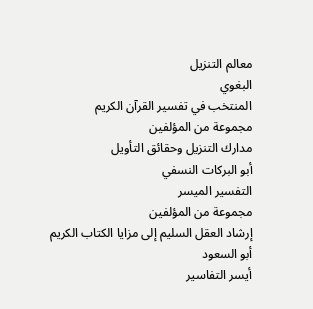معالم التنزيل
البغوي
المنتخب في تفسير القرآن الكريم
مجموعة من المؤلفين
مدارك التنزيل وحقائق التأويل
أبو البركات النسفي
التفسير الميسر
مجموعة من المؤلفين
إرشاد العقل السليم إلى مزايا الكتاب الكريم
أبو السعود
أيسر التفاسير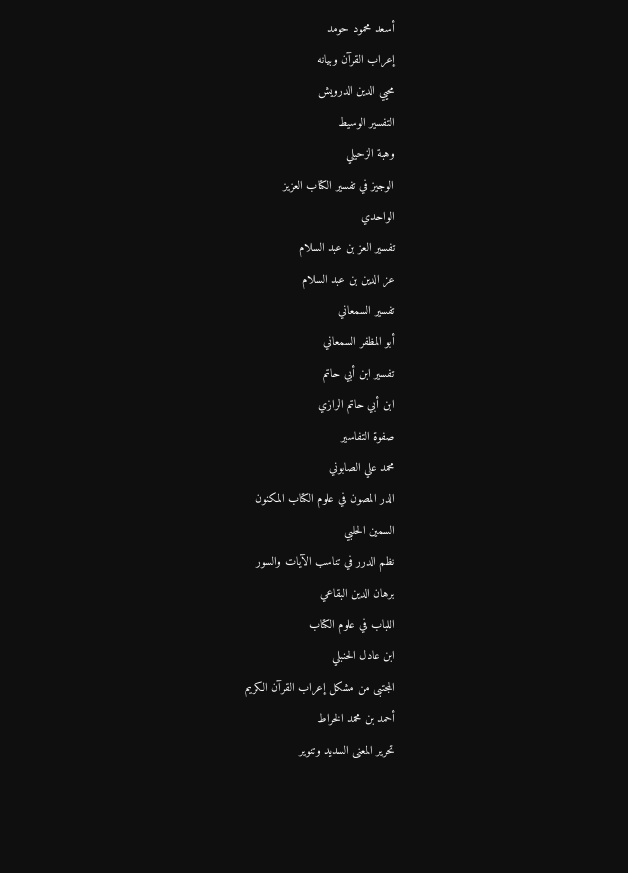أسعد محمود حومد
إعراب القرآن وبيانه
محيي الدين الدرويش
التفسير الوسيط
وهبة الزحيلي
الوجيز في تفسير الكتاب العزيز
الواحدي
تفسير العز بن عبد السلام
عز الدين بن عبد السلام
تفسير السمعاني
أبو المظفر السمعاني
تفسير ابن أبي حاتم
ابن أبي حاتم الرازي
صفوة التفاسير
محمد علي الصابوني
الدر المصون في علوم الكتاب المكنون
السمين الحلبي
نظم الدرر في تناسب الآيات والسور
برهان الدين البقاعي
اللباب في علوم الكتاب
ابن عادل الحنبلي
المجتبى من مشكل إعراب القرآن الكريم
أحمد بن محمد الخراط
تحرير المعنى السديد وتنوير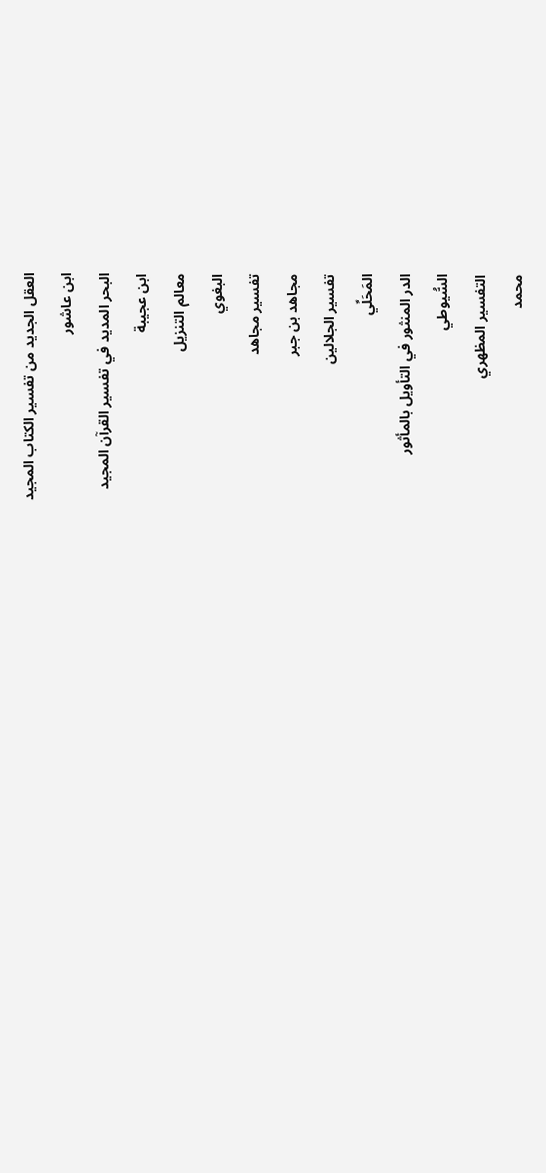العقل الجديد من تفسير الكتاب المجيد
ابن عاشور
البحر المديد في تفسير القرآن المجيد
ابن عجيبة
معالم التنزيل
البغوي
تفسير مجاهد
مجاهد بن جبر
تفسير الجلالين
المَحَلِّي
الدر المنثور في التأويل بالمأثور
السُّيوطي
التفسير المظهري
محمد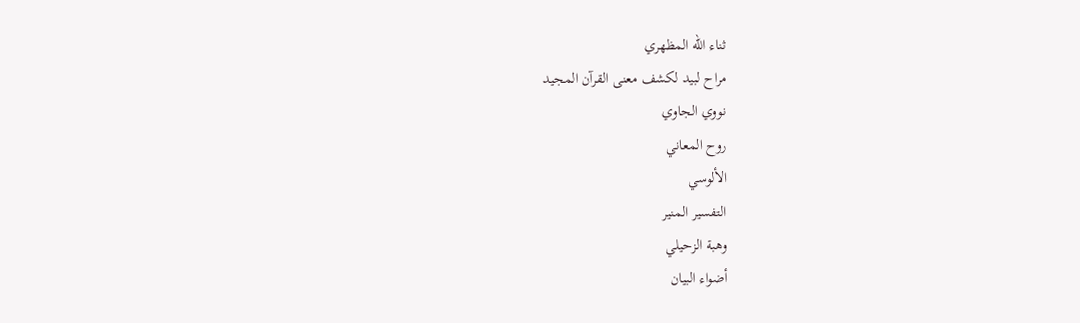ثناء الله المظهري
مراح لبيد لكشف معنى القرآن المجيد
نووي الجاوي
روح المعاني
الألوسي
التفسير المنير
وهبة الزحيلي
أضواء البيان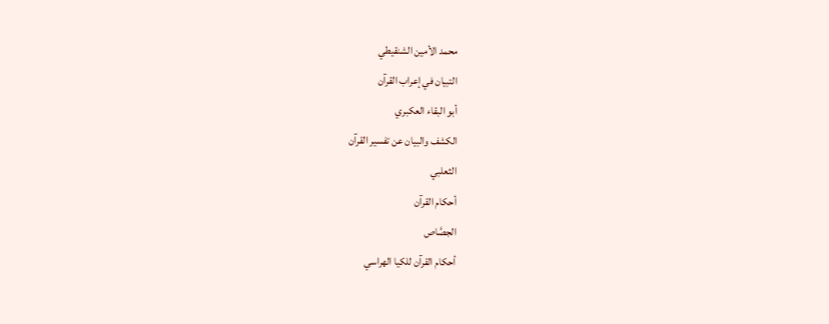محمد الأمين الشنقيطي
التبيان في إعراب القرآن
أبو البقاء العكبري
الكشف والبيان عن تفسير القرآن
الثعلبي
أحكام القرآن
الجصَّاص
أحكام القرآن للكيا الهراسي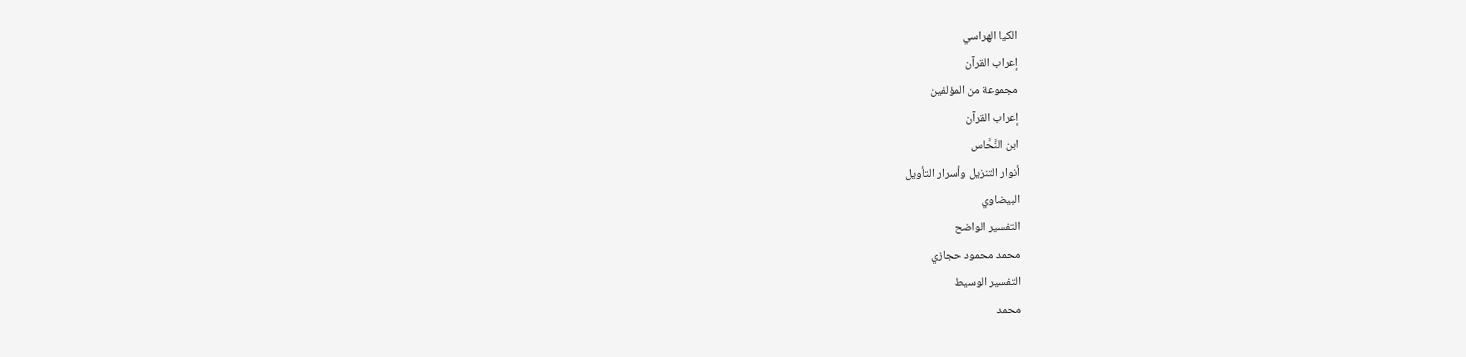الكيا الهراسي
إعراب القرآن
مجموعة من المؤلفين
إعراب القرآن
ابن النَّحَّاس
أنوار التنزيل وأسرار التأويل
البيضاوي
التفسير الواضح
محمد محمود حجازي
التفسير الوسيط
محمد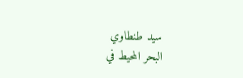سيد طنطاوي
البحر المحيط في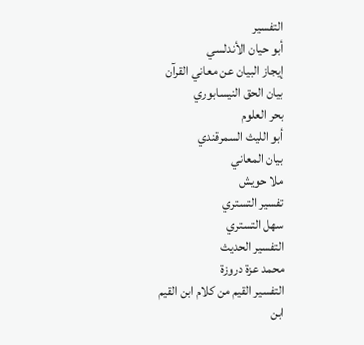التفسير
أبو حيان الأندلسي
إيجاز البيان عن معاني القرآن
بيان الحق النيسابوري
بحر العلوم
أبو الليث السمرقندي
بيان المعاني
ملا حويش
تفسير التستري
سهل التستري
التفسير الحديث
محمد عزة دروزة
التفسير القيم من كلام ابن القيم
ابن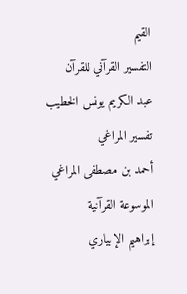القيم
التفسير القرآني للقرآن
عبد الكريم يونس الخطيب
تفسير المراغي
أحمد بن مصطفى المراغي
الموسوعة القرآنية
إبراهيم الإبياري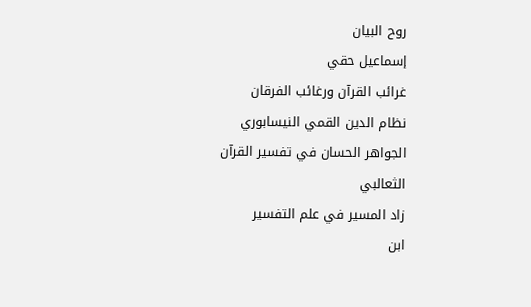روح البيان
إسماعيل حقي
غرائب القرآن ورغائب الفرقان
نظام الدين القمي النيسابوري
الجواهر الحسان في تفسير القرآن
الثعالبي
زاد المسير في علم التفسير
ابن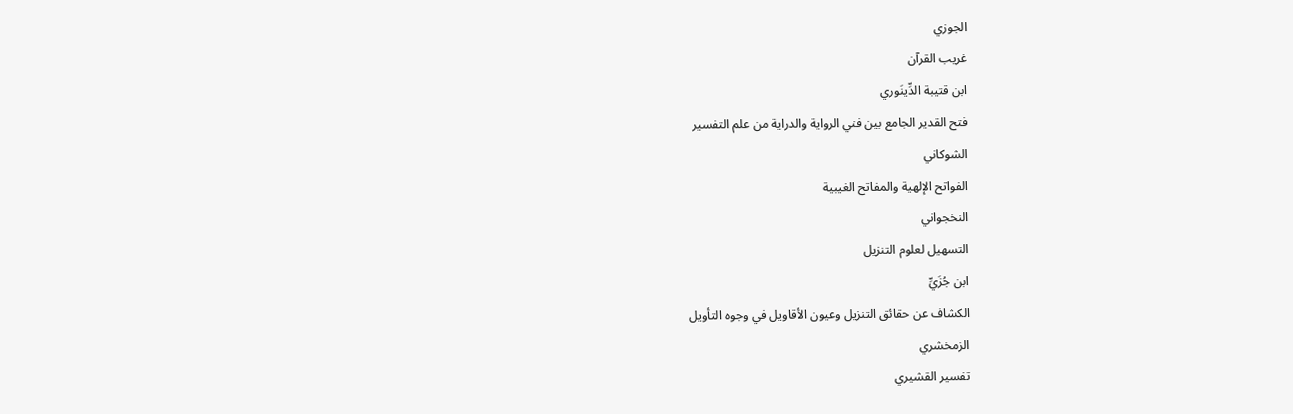الجوزي
غريب القرآن
ابن قتيبة الدِّينَوري
فتح القدير الجامع بين فني الرواية والدراية من علم التفسير
الشوكاني
الفواتح الإلهية والمفاتح الغيبية
النخجواني
التسهيل لعلوم التنزيل
ابن جُزَيِّ
الكشاف عن حقائق التنزيل وعيون الأقاويل في وجوه التأويل
الزمخشري
تفسير القشيري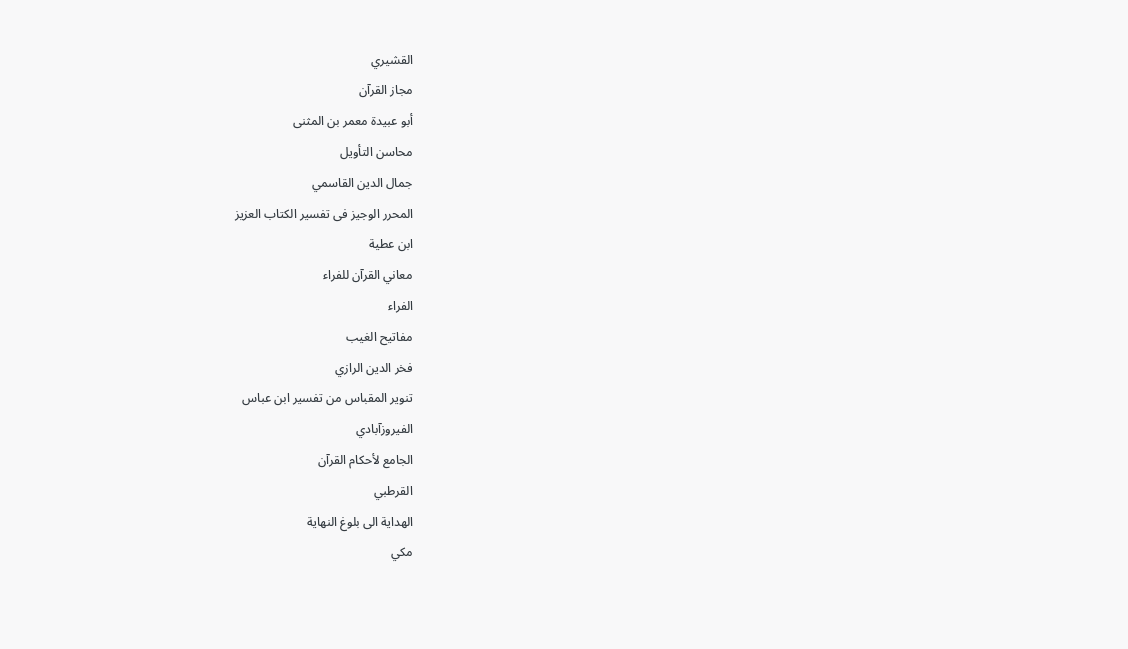القشيري
مجاز القرآن
أبو عبيدة معمر بن المثنى
محاسن التأويل
جمال الدين القاسمي
المحرر الوجيز فى تفسير الكتاب العزيز
ابن عطية
معاني القرآن للفراء
الفراء
مفاتيح الغيب
فخر الدين الرازي
تنوير المقباس من تفسير ابن عباس
الفيروزآبادي
الجامع لأحكام القرآن
القرطبي
الهداية الى بلوغ النهاية
مكي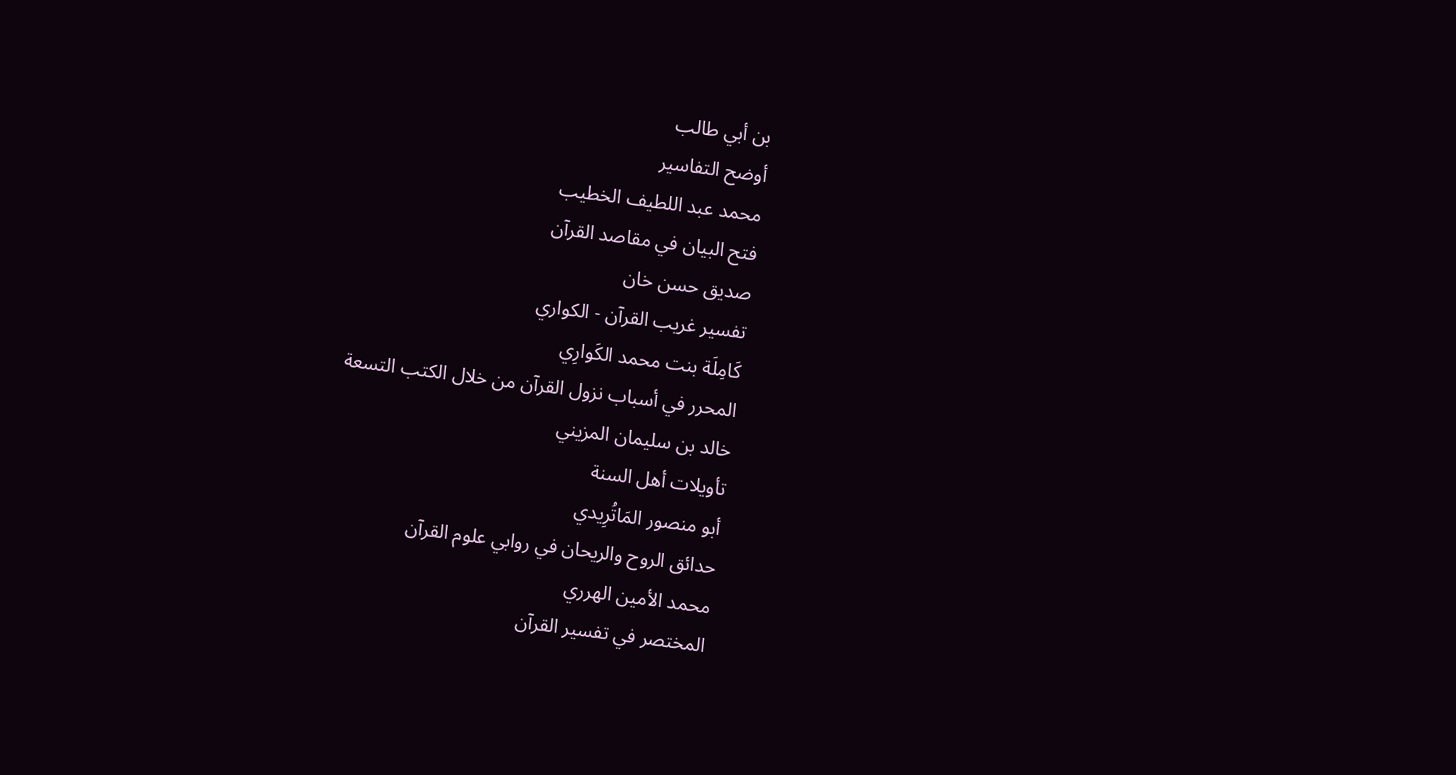بن أبي طالب
أوضح التفاسير
محمد عبد اللطيف الخطيب
فتح البيان في مقاصد القرآن
صديق حسن خان
تفسير غريب القرآن - الكواري
كَامِلَة بنت محمد الكَوارِي
المحرر في أسباب نزول القرآن من خلال الكتب التسعة
خالد بن سليمان المزيني
تأويلات أهل السنة
أبو منصور المَاتُرِيدي
حدائق الروح والريحان في روابي علوم القرآن
محمد الأمين الهرري
المختصر في تفسير القرآن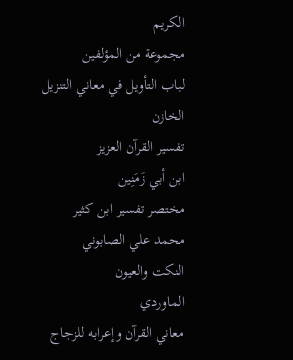الكريم
مجموعة من المؤلفين
لباب التأويل في معاني التنزيل
الخازن
تفسير القرآن العزيز
ابن أبي زَمَنِين
مختصر تفسير ابن كثير
محمد علي الصابوني
النكت والعيون
الماوردي
معاني القرآن وإعرابه للزجاج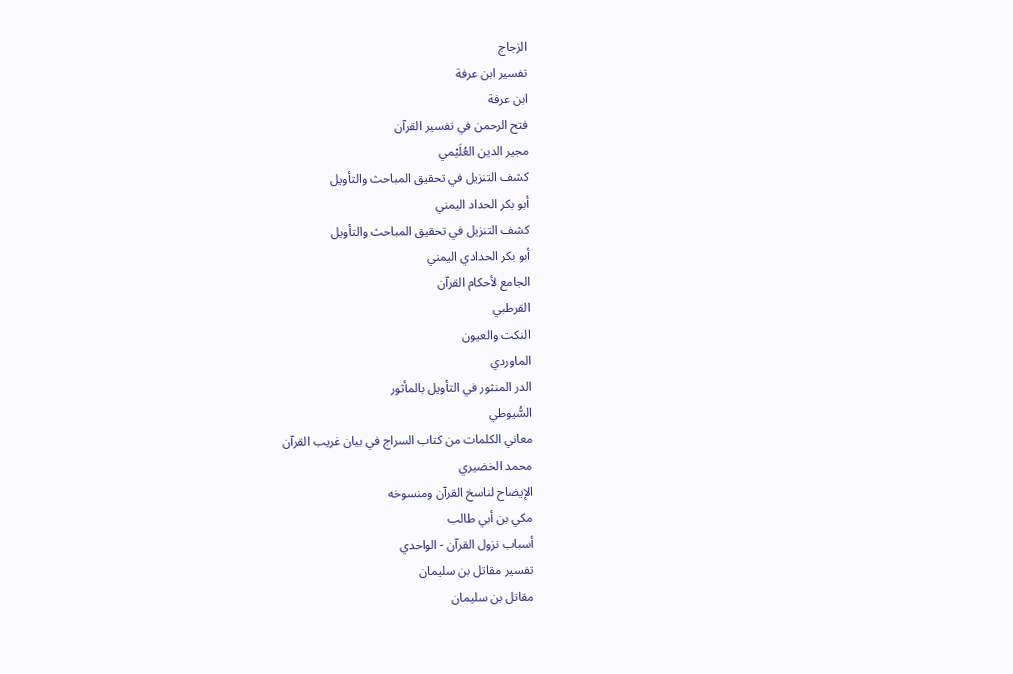الزجاج
تفسير ابن عرفة
ابن عرفة
فتح الرحمن في تفسير القرآن
مجير الدين العُلَيْمي
كشف التنزيل في تحقيق المباحث والتأويل
أبو بكر الحداد اليمني
كشف التنزيل في تحقيق المباحث والتأويل
أبو بكر الحدادي اليمني
الجامع لأحكام القرآن
القرطبي
النكت والعيون
الماوردي
الدر المنثور في التأويل بالمأثور
السُّيوطي
معاني الكلمات من كتاب السراج في بيان غريب القرآن
محمد الخضيري
الإيضاح لناسخ القرآن ومنسوخه
مكي بن أبي طالب
أسباب نزول القرآن - الواحدي
تفسير مقاتل بن سليمان
مقاتل بن سليمان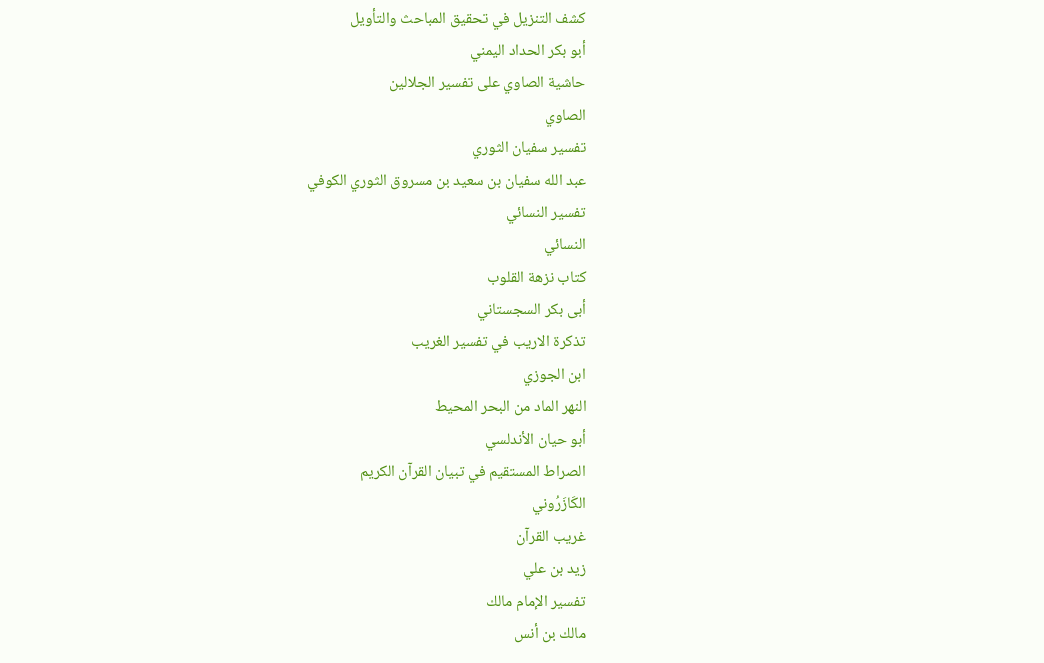كشف التنزيل في تحقيق المباحث والتأويل
أبو بكر الحداد اليمني
حاشية الصاوي على تفسير الجلالين
الصاوي
تفسير سفيان الثوري
عبد الله سفيان بن سعيد بن مسروق الثوري الكوفي
تفسير النسائي
النسائي
كتاب نزهة القلوب
أبى بكر السجستاني
تذكرة الاريب في تفسير الغريب
ابن الجوزي
النهر الماد من البحر المحيط
أبو حيان الأندلسي
الصراط المستقيم في تبيان القرآن الكريم
الكَازَرُوني
غريب القرآن
زيد بن علي
تفسير الإمام مالك
مالك بن أنس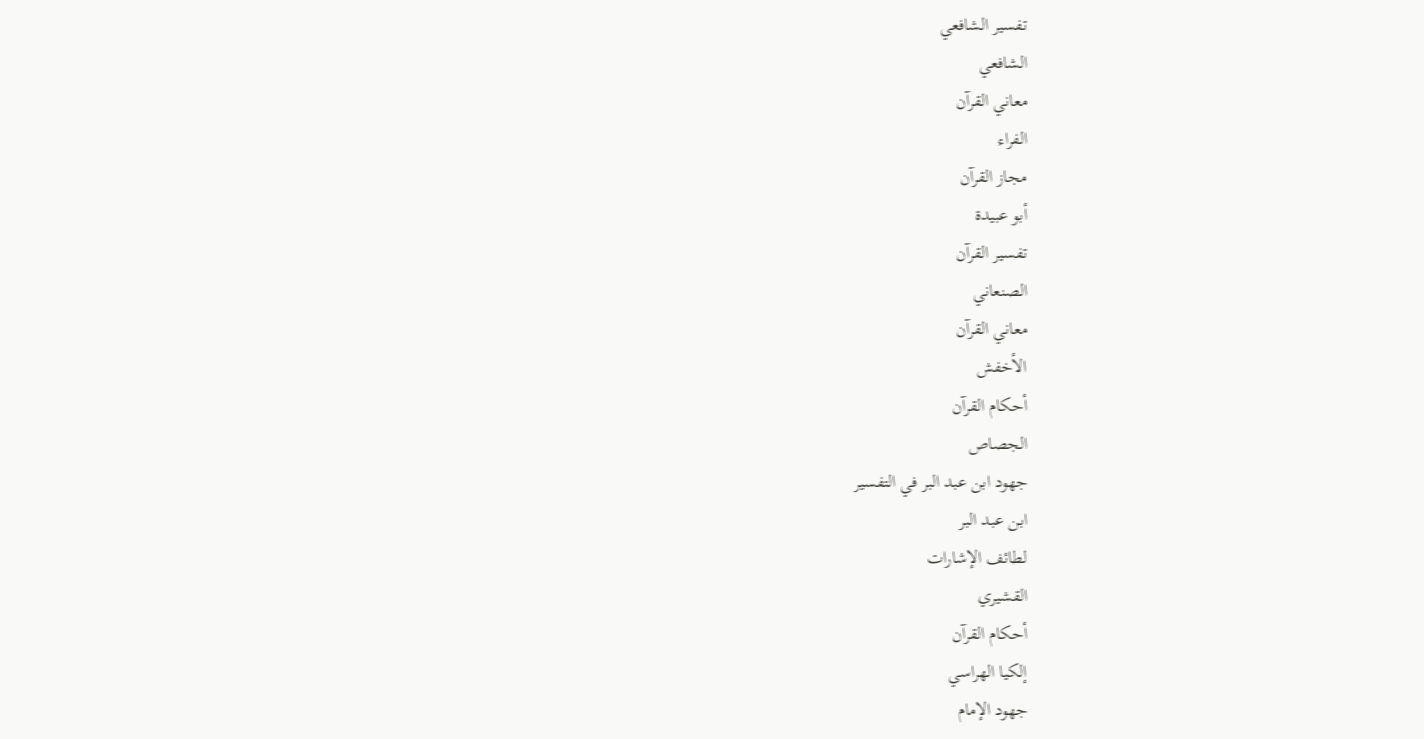تفسير الشافعي
الشافعي
معاني القرآن
الفراء
مجاز القرآن
أبو عبيدة
تفسير القرآن
الصنعاني
معاني القرآن
الأخفش
أحكام القرآن
الجصاص
جهود ابن عبد البر في التفسير
ابن عبد البر
لطائف الإشارات
القشيري
أحكام القرآن
إلكيا الهراسي
جهود الإمام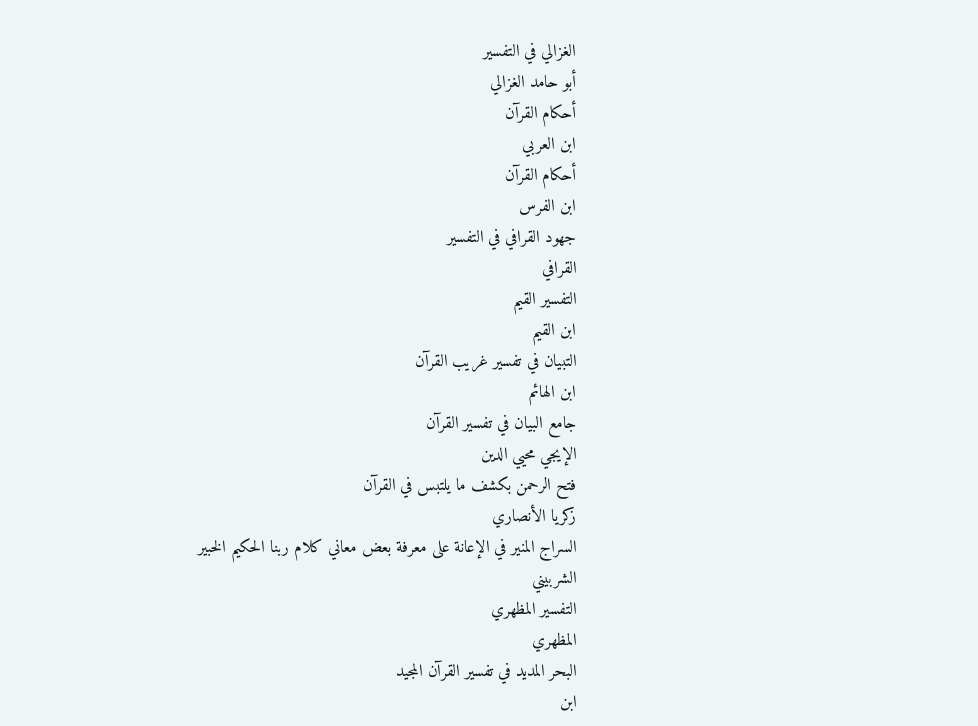الغزالي في التفسير
أبو حامد الغزالي
أحكام القرآن
ابن العربي
أحكام القرآن
ابن الفرس
جهود القرافي في التفسير
القرافي
التفسير القيم
ابن القيم
التبيان في تفسير غريب القرآن
ابن الهائم
جامع البيان في تفسير القرآن
الإيجي محيي الدين
فتح الرحمن بكشف ما يلتبس في القرآن
زكريا الأنصاري
السراج المنير في الإعانة على معرفة بعض معاني كلام ربنا الحكيم الخبير
الشربيني
التفسير المظهري
المظهري
البحر المديد في تفسير القرآن المجيد
ابن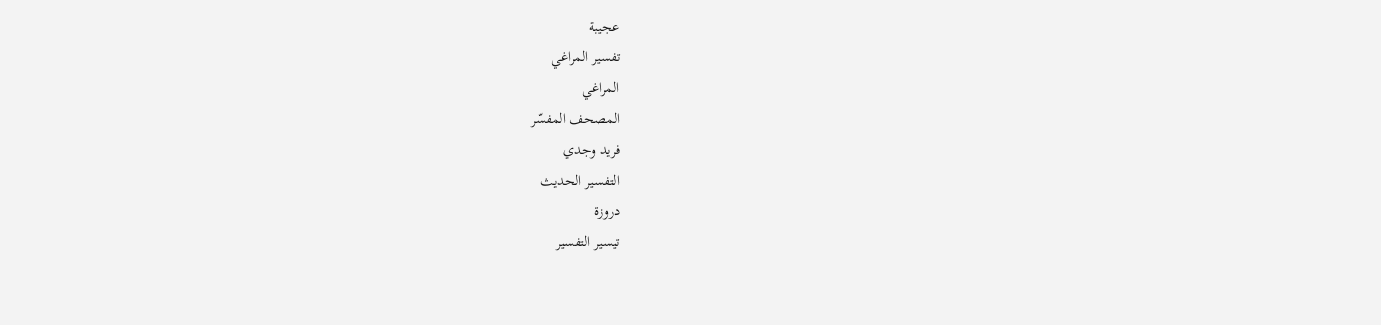عجيبة
تفسير المراغي
المراغي
المصحف المفسّر
فريد وجدي
التفسير الحديث
دروزة
تيسير التفسير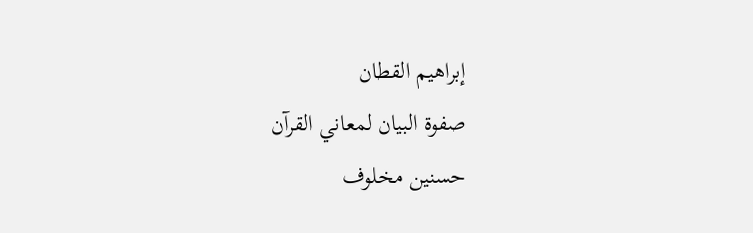إبراهيم القطان
صفوة البيان لمعاني القرآن
حسنين مخلوف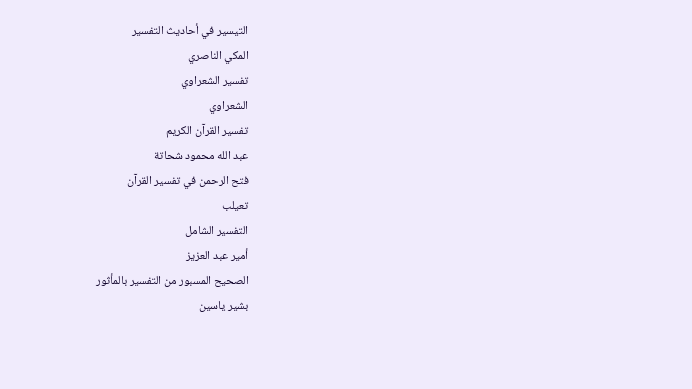التيسير في أحاديث التفسير
المكي الناصري
تفسير الشعراوي
الشعراوي
تفسير القرآن الكريم
عبد الله محمود شحاتة
فتح الرحمن في تفسير القرآن
تعيلب
التفسير الشامل
أمير عبد العزيز
الصحيح المسبور من التفسير بالمأثور
بشير ياسين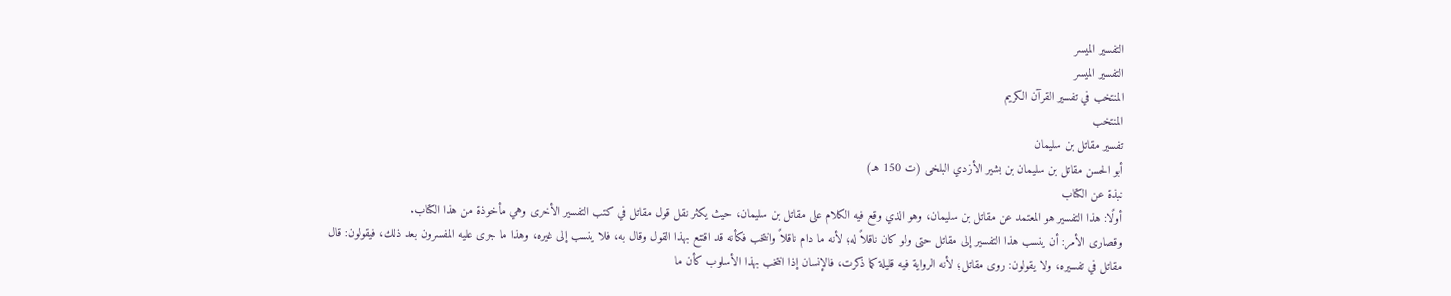التفسير الميسر
التفسير الميسر
المنتخب في تفسير القرآن الكريم
المنتخب
تفسير مقاتل بن سليمان
أبو الحسن مقاتل بن سليمان بن بشير الأزدي البلخى (ت 150 هـ)
نبذة عن الكتاب
أولًا: هذا التفسير هو المعتمد عن مقاتل بن سليمان، وهو الذي وقع فيه الكلام على مقاتل بن سليمان، حيث يكثر نقل قول مقاتل في كتب التفسير الأخرى وهي مأخوذة من هذا الكتاب.
وقصارى الأمر: أن ينسب هذا التفسير إلى مقاتل حتى ولو كان ناقلاً له؛ لأنه ما دام ناقلاً وانتخب فكأنه قد اقتنع بهذا القول وقال به، فلا ينسب إلى غيره، وهذا ما جرى عليه المفسرون بعد ذلك، فيقولون: قال مقاتل في تفسيره، ولا يقولون: روى مقاتل؛ لأنه الرواية فيه قليلة كما ذكرت، فالإنسان إذا انتخب بهذا الأسلوب كأن ما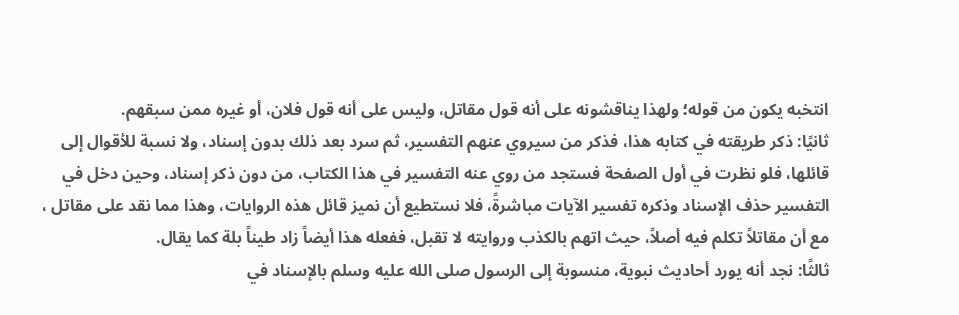انتخبه يكون من قوله؛ ولهذا يناقشونه على أنه قول مقاتل، وليس على أنه قول فلان، أو غيره ممن سبقهم.
ثانيًا: ذكر طريقته في كتابه هذا، فذكر من سيروي عنهم التفسير، ثم سرد بعد ذلك بدون إسناد، ولا نسبة للأقوال إلى قائلها، فلو نظرت في أول الصفحة فستجد من روي عنه التفسير في هذا الكتاب، من دون ذكر إسناد، وحين دخل في التفسير حذف الإسناد وذكره تفسير الآيات مباشرةً، فلا نستطيع أن نميز قائل هذه الروايات، وهذا مما نقد على مقاتل ، مع أن مقاتلاً تكلم فيه أصلاً، حيث اتهم بالكذب وروايته لا تقبل، ففعله هذا أيضاً زاد طيناً بلة كما يقال.
ثالثًا: نجد أنه يورد أحاديث نبوية، منسوبة إلى الرسول صلى الله عليه وسلم بالإسناد في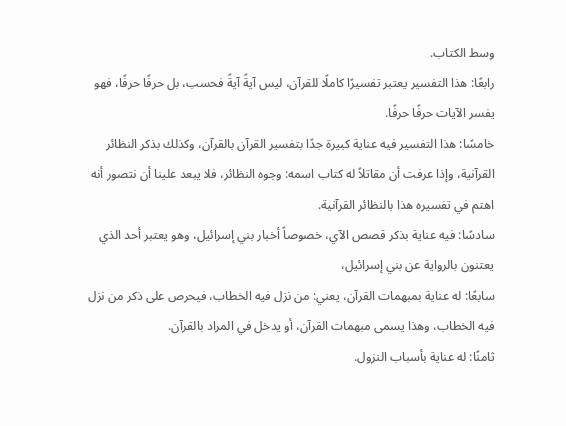وسط الكتاب.
رابعًا: هذا التفسير يعتبر تفسيرًا كاملًا للقرآن، ليس آيةً آيةً فحسب، بل حرفًا حرفًا، فهو يفسر الآيات حرفًا حرفًا.
خامسًا: هذا التفسير فيه عناية كبيرة جدًا بتفسير القرآن بالقرآن، وكذلك بذكر النظائر القرآنية، وإذا عرفت أن مقاتلاً له كتاب اسمه: وجوه النظائر، فلا يبعد علينا أن نتصور أنه اهتم في تفسيره هذا بالنظائر القرآنية.
سادسًا: فيه عناية بذكر قصص الآي، خصوصاً أخبار بني إسرائيل، وهو يعتبر أحد الذي يعتنون بالرواية عن بني إسرائيل،
سابعًا: له عناية بمبهمات القرآن، يعني: من نزل فيه الخطاب، فيحرص على ذكر من نزل فيه الخطاب، وهذا يسمى مبهمات القرآن، أو يدخل في المراد بالقرآن.
ثامنًا: له عناية بأسباب النزول.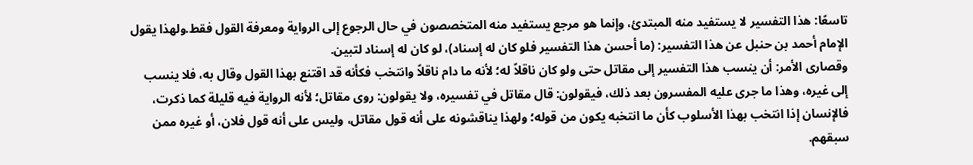تاسعًا: هذا التفسير لا يستفيد منه المبتدئ، وإنما هو مرجع يستفيد منه المتخصصون في حال الرجوع إلى الرواية ومعرفة القول فقط.ولهذا يقول الإمام أحمد بن حنبل عن هذا التفسير: (ما أحسن هذا التفسير فلو كان له إسناد)، لو كان له إسناد لتبين.
وقصارى الأمر: أن ينسب هذا التفسير إلى مقاتل حتى ولو كان ناقلاً له؛ لأنه ما دام ناقلاً وانتخب فكأنه قد اقتنع بهذا القول وقال به، فلا ينسب إلى غيره، وهذا ما جرى عليه المفسرون بعد ذلك، فيقولون: قال مقاتل في تفسيره، ولا يقولون: روى مقاتل؛ لأنه الرواية فيه قليلة كما ذكرت، فالإنسان إذا انتخب بهذا الأسلوب كأن ما انتخبه يكون من قوله؛ ولهذا يناقشونه على أنه قول مقاتل، وليس على أنه قول فلان، أو غيره ممن سبقهم.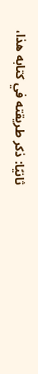ثانيًا: ذكر طريقته في كتابه هذا،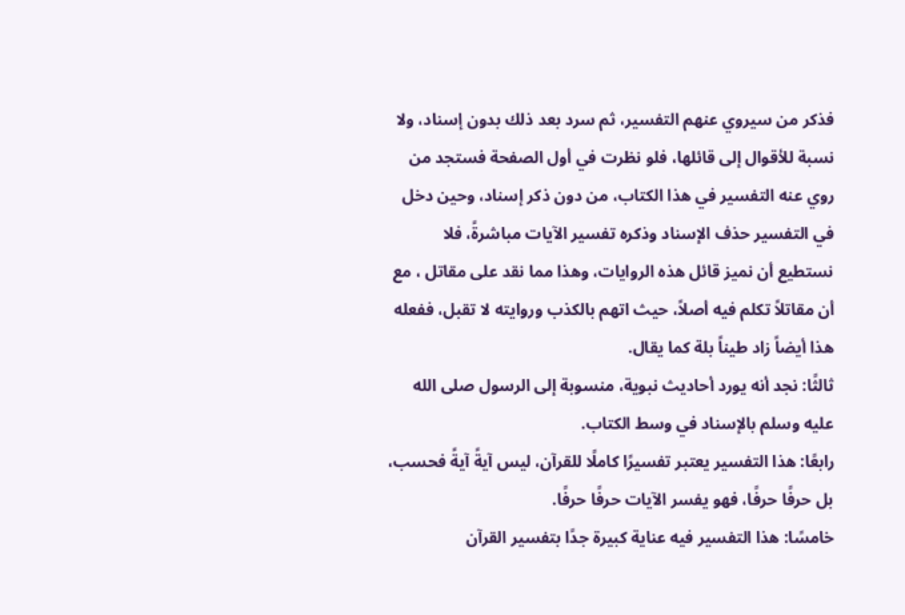فذكر من سيروي عنهم التفسير، ثم سرد بعد ذلك بدون إسناد، ولا نسبة للأقوال إلى قائلها، فلو نظرت في أول الصفحة فستجد من روي عنه التفسير في هذا الكتاب، من دون ذكر إسناد، وحين دخل في التفسير حذف الإسناد وذكره تفسير الآيات مباشرةً، فلا نستطيع أن نميز قائل هذه الروايات، وهذا مما نقد على مقاتل ، مع أن مقاتلاً تكلم فيه أصلاً، حيث اتهم بالكذب وروايته لا تقبل، ففعله هذا أيضاً زاد طيناً بلة كما يقال.
ثالثًا: نجد أنه يورد أحاديث نبوية، منسوبة إلى الرسول صلى الله عليه وسلم بالإسناد في وسط الكتاب.
رابعًا: هذا التفسير يعتبر تفسيرًا كاملًا للقرآن، ليس آيةً آيةً فحسب، بل حرفًا حرفًا، فهو يفسر الآيات حرفًا حرفًا.
خامسًا: هذا التفسير فيه عناية كبيرة جدًا بتفسير القرآن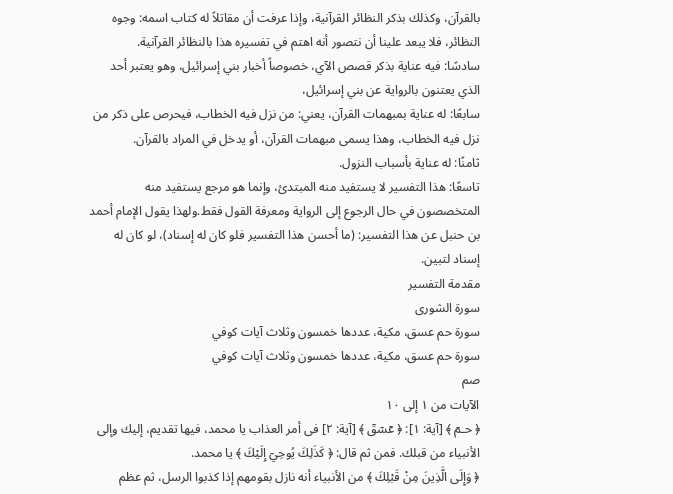بالقرآن، وكذلك بذكر النظائر القرآنية، وإذا عرفت أن مقاتلاً له كتاب اسمه: وجوه النظائر، فلا يبعد علينا أن نتصور أنه اهتم في تفسيره هذا بالنظائر القرآنية.
سادسًا: فيه عناية بذكر قصص الآي، خصوصاً أخبار بني إسرائيل، وهو يعتبر أحد الذي يعتنون بالرواية عن بني إسرائيل،
سابعًا: له عناية بمبهمات القرآن، يعني: من نزل فيه الخطاب، فيحرص على ذكر من نزل فيه الخطاب، وهذا يسمى مبهمات القرآن، أو يدخل في المراد بالقرآن.
ثامنًا: له عناية بأسباب النزول.
تاسعًا: هذا التفسير لا يستفيد منه المبتدئ، وإنما هو مرجع يستفيد منه المتخصصون في حال الرجوع إلى الرواية ومعرفة القول فقط.ولهذا يقول الإمام أحمد بن حنبل عن هذا التفسير: (ما أحسن هذا التفسير فلو كان له إسناد)، لو كان له إسناد لتبين.
مقدمة التفسير
سورة الشورى
سورة حم عسق، مكية، عددها خمسون وثلاث آيات كوفي
سورة حم عسق، مكية، عددها خمسون وثلاث آيات كوفي
صم
الآيات من ١ إلى ١٠
﴿ حـمۤ ﴾ [آية: ١]: ﴿ عۤسۤقۤ ﴾ [آية: ٢] فى أمر العذاب يا محمد، فيها تقديم، إليك وإلى الأنبياء من قبلك. فمن ثم قال: ﴿ كَذَلِكَ يُوحِيۤ إِلَيْكَ ﴾ يا محمد.
﴿ وَإِلَى الَّذِينَ مِنْ قَبْلِكَ ﴾ من الأنبياء أنه نازل بقومهم إذا كذبوا الرسل، ثم عظم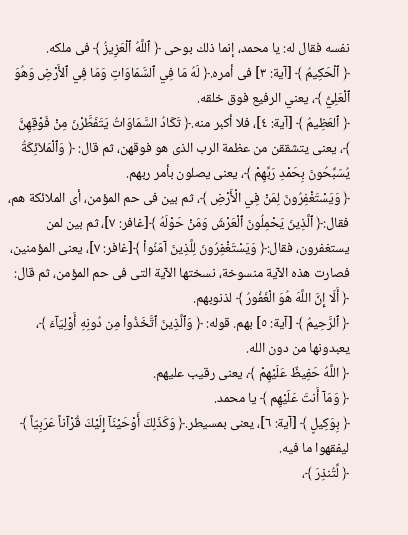نفسه فقال له: يا محمد، إنما ذلك بوحى ﴿ ٱللَّهُ ٱلْعَزِيزُ ﴾ فى ملكه.
﴿ ٱلْحَكِيمُ ﴾ [آية: ٣] فى أمره.﴿ لَهُ مَا فِي ٱلسَّمَاوَاتِ وَمَا فِي ٱلأَرْضِ وَهُوَ ٱلْعَلِيُّ ﴾، يعني الرفيع فوق خلقه.
﴿ ٱلعَظِيمُ ﴾ [آية: ٤]، فلا أكبر منه.﴿ تَكَادُ السَّمَاوَاتُ يَتَفَطَّرْنَ مِنْ فَوْقِهِنَّ ﴾، يعنى يتشققن من عظمة الرب الذى هو فوقهن، ثم قال: ﴿ وَٱلْمَلاَئِكَةُ يُسَبِّحُونَ بِحَمْدِ رَبِّهِمْ ﴾، يعنى يصلون بأمر ربهم.
﴿ وَيَسْتَغْفِرُونَ لِمَنْ فِي الْأَرْضِ ﴾، ثم بين فى حم المؤمن، أى الملائكة هم، فقال:﴿ ٱلَّذِينَ يَحْمِلُونَ ٱلْعَرْشَ وَمَنْ حَوْلَهُ ﴾[غافر: ٧]، ثم بين لمن يستغفرون، فقال:﴿ وَيَسْتَغْفِرُونَ لِلَّذِينَ آمَنُواْ ﴾[غافر: ٧]، يعنى المؤمنين، فصارت هذه الآية منسوخة، نسختها الآية التى فى حم المؤمن، ثم قال: ﴿ أَلَا إِنَّ اللَّهَ هُوَ الْغَفُورُ ﴾ لذنوبهم.
﴿ ٱلرَّحِيمُ ﴾ [آية: ٥] بهم. قوله: ﴿ وَٱلَّذِينَ ٱتَّخَذُواْ مِن دُونِهِ أَوْلِيَآءَ ﴾، يعبدونها من دون الله.
﴿ اللَّهُ حَفِيظٌ عَلَيْهِمْ ﴾، يعنى رقيب عليهم.
﴿ وَمَآ أَنتَ عَلَيْهِم ﴾ يا محمد.
﴿ بِوَكِيلٍ ﴾ [آية: ٦]، يعنى بمسيطر.﴿ وَكَذَلِكَ أَوْحَيْنَآ إِلَيْكَ قُرْآناً عَرَبِيّاً ﴾ ليفقهوا ما فيه.
﴿ لِّتُنذِرَ ﴾،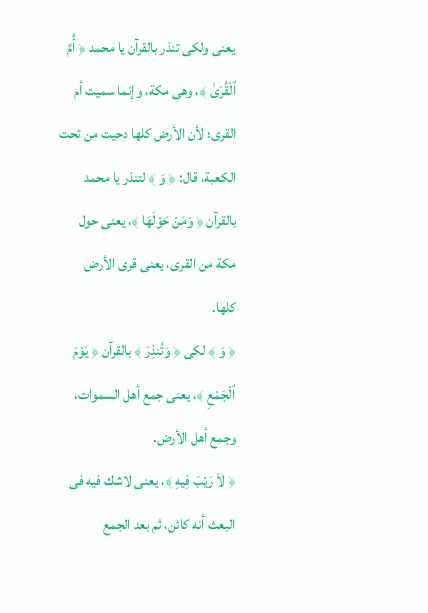يعنى ولكى تنذر بالقرآن يا محمد ﴿ أُمَّ ٱلْقُرَىٰ ﴾، وهى مكة، وإنما سميت أم القرى؛ لأن الأرض كلها دحيت من تحت الكعبة، قال: ﴿ وَ ﴾ لتنذر يا محمد بالقرآن ﴿ وَمَنْ حَوْلَهَا ﴾، يعنى حول مكة من القرى، يعنى قرى الأرض كلها.
﴿ وَ ﴾ لكى ﴿ وَتُنذِرَ ﴾ بالقرآن ﴿ يَوْمَ ٱلْجَمْعِ ﴾، يعنى جمع أهل السموات، وجمع أهل الأرض.
﴿ لاَ رَيْبَ فِيهِ ﴾، يعنى لاشك فيه فى البعث أنه كائن، ثم بعد الجمع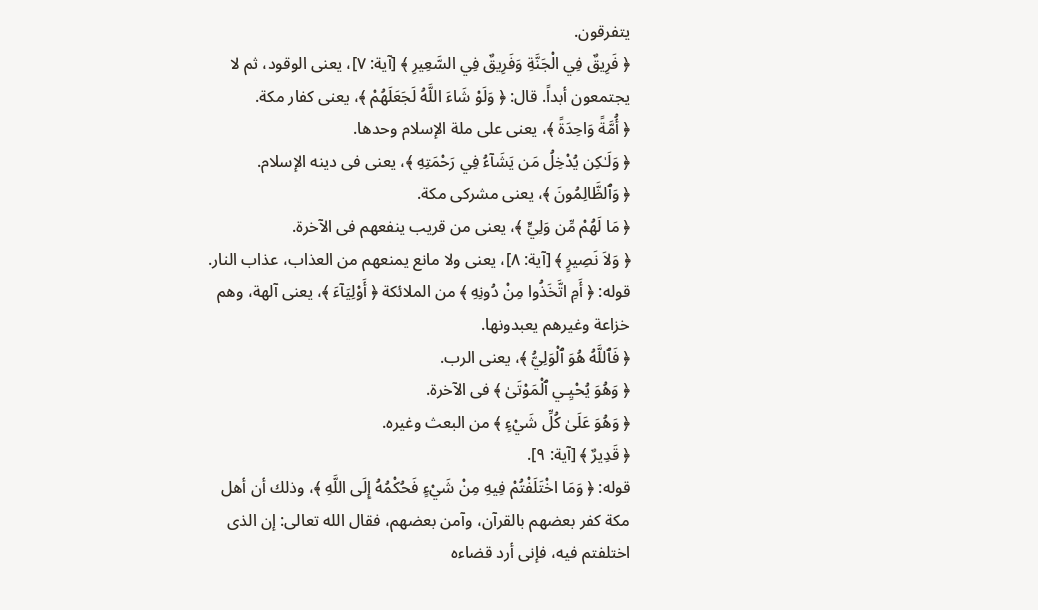يتفرقون.
﴿ فَرِيقٌ فِي الْجَنَّةِ وَفَرِيقٌ فِي السَّعِيرِ ﴾ [آية: ٧]، يعنى الوقود، ثم لا يجتمعون أبداً. قال: ﴿ وَلَوْ شَاءَ اللَّهُ لَجَعَلَهُمْ ﴾، يعنى كفار مكة.
﴿ أُمَّةً وَاحِدَةً ﴾، يعنى على ملة الإسلام وحدها.
﴿ وَلَـٰكِن يُدْخِلُ مَن يَشَآءُ فِي رَحْمَتِهِ ﴾، يعنى فى دينه الإسلام.
﴿ وَٱلظَّالِمُونَ ﴾، يعنى مشركى مكة.
﴿ مَا لَهُمْ مِّن وَلِيٍّ ﴾، يعنى من قريب ينفعهم فى الآخرة.
﴿ وَلاَ نَصِيرٍ ﴾ [آية: ٨]، يعنى ولا مانع يمنعهم من العذاب، عذاب النار. قوله: ﴿ أَمِ اتَّخَذُوا مِنْ دُونِهِ ﴾ من الملائكة ﴿ أَوْلِيَآءَ ﴾، يعنى آلهة، وهم خزاعة وغيرهم يعبدونها.
﴿ فَٱللَّهُ هُوَ ٱلْوَلِيُّ ﴾، يعنى الرب.
﴿ وَهُوَ يُحْيِـي ٱلْمَوْتَىٰ ﴾ فى الآخرة.
﴿ وَهُوَ عَلَىٰ كُلِّ شَيْءٍ ﴾ من البعث وغيره.
﴿ قَدِيرٌ ﴾ [آية: ٩].
قوله: ﴿ وَمَا اخْتَلَفْتُمْ فِيهِ مِنْ شَيْءٍ فَحُكْمُهُ إِلَى اللَّهِ ﴾، وذلك أن أهل مكة كفر بعضهم بالقرآن، وآمن بعضهم، فقال الله تعالى: إن الذى اختلفتم فيه، فإنى أرد قضاءه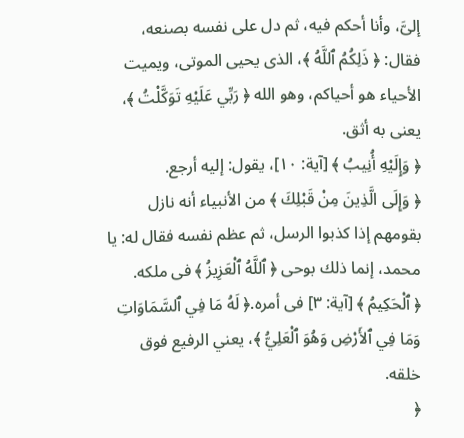إلىَّ، وأنا أحكم فيه، ثم دل على نفسه بصنعه، فقال: ﴿ ذَلِكُمُ ٱللَّهُ ﴾، الذى يحيى الموتى، ويميت الأحياء هو أحياكم، وهو الله ﴿ رَبِّي عَلَيْهِ تَوَكَّلْتُ ﴾، يعنى به أثق.
﴿ وَإِلَيْهِ أُنِيبُ ﴾ [آية: ١٠]، يقول: إليه أرجع.
﴿ وَإِلَى الَّذِينَ مِنْ قَبْلِكَ ﴾ من الأنبياء أنه نازل بقومهم إذا كذبوا الرسل، ثم عظم نفسه فقال له: يا محمد، إنما ذلك بوحى ﴿ ٱللَّهُ ٱلْعَزِيزُ ﴾ فى ملكه.
﴿ ٱلْحَكِيمُ ﴾ [آية: ٣] فى أمره.﴿ لَهُ مَا فِي ٱلسَّمَاوَاتِ وَمَا فِي ٱلأَرْضِ وَهُوَ ٱلْعَلِيُّ ﴾، يعني الرفيع فوق خلقه.
﴿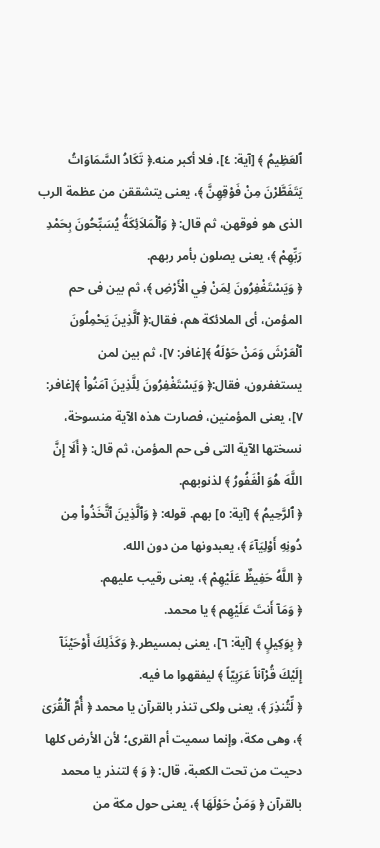ٱلعَظِيمُ ﴾ [آية: ٤]، فلا أكبر منه.﴿ تَكَادُ السَّمَاوَاتُ يَتَفَطَّرْنَ مِنْ فَوْقِهِنَّ ﴾، يعنى يتشققن من عظمة الرب الذى هو فوقهن، ثم قال: ﴿ وَٱلْمَلاَئِكَةُ يُسَبِّحُونَ بِحَمْدِ رَبِّهِمْ ﴾، يعنى يصلون بأمر ربهم.
﴿ وَيَسْتَغْفِرُونَ لِمَنْ فِي الْأَرْضِ ﴾، ثم بين فى حم المؤمن، أى الملائكة هم، فقال:﴿ ٱلَّذِينَ يَحْمِلُونَ ٱلْعَرْشَ وَمَنْ حَوْلَهُ ﴾[غافر: ٧]، ثم بين لمن يستغفرون، فقال:﴿ وَيَسْتَغْفِرُونَ لِلَّذِينَ آمَنُواْ ﴾[غافر: ٧]، يعنى المؤمنين، فصارت هذه الآية منسوخة، نسختها الآية التى فى حم المؤمن، ثم قال: ﴿ أَلَا إِنَّ اللَّهَ هُوَ الْغَفُورُ ﴾ لذنوبهم.
﴿ ٱلرَّحِيمُ ﴾ [آية: ٥] بهم. قوله: ﴿ وَٱلَّذِينَ ٱتَّخَذُواْ مِن دُونِهِ أَوْلِيَآءَ ﴾، يعبدونها من دون الله.
﴿ اللَّهُ حَفِيظٌ عَلَيْهِمْ ﴾، يعنى رقيب عليهم.
﴿ وَمَآ أَنتَ عَلَيْهِم ﴾ يا محمد.
﴿ بِوَكِيلٍ ﴾ [آية: ٦]، يعنى بمسيطر.﴿ وَكَذَلِكَ أَوْحَيْنَآ إِلَيْكَ قُرْآناً عَرَبِيّاً ﴾ ليفقهوا ما فيه.
﴿ لِّتُنذِرَ ﴾، يعنى ولكى تنذر بالقرآن يا محمد ﴿ أُمَّ ٱلْقُرَىٰ ﴾، وهى مكة، وإنما سميت أم القرى؛ لأن الأرض كلها دحيت من تحت الكعبة، قال: ﴿ وَ ﴾ لتنذر يا محمد بالقرآن ﴿ وَمَنْ حَوْلَهَا ﴾، يعنى حول مكة من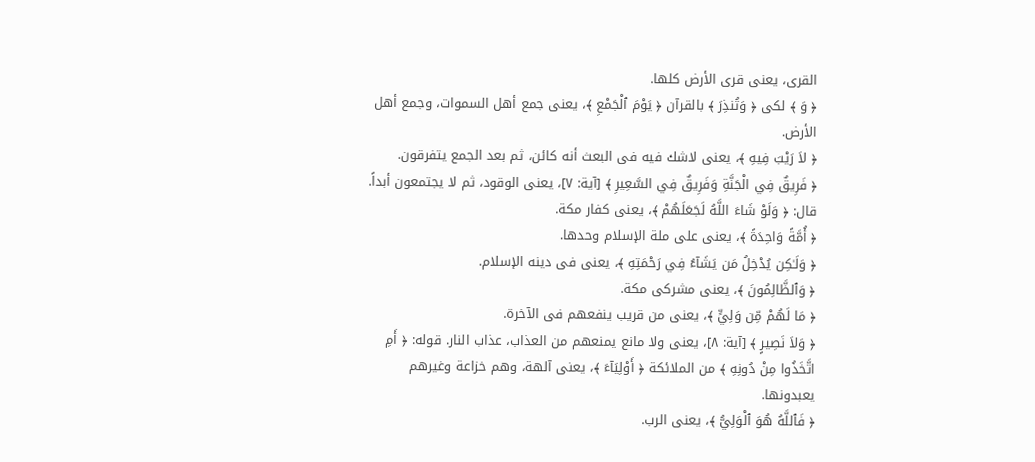القرى، يعنى قرى الأرض كلها.
﴿ وَ ﴾ لكى ﴿ وَتُنذِرَ ﴾ بالقرآن ﴿ يَوْمَ ٱلْجَمْعِ ﴾، يعنى جمع أهل السموات، وجمع أهل الأرض.
﴿ لاَ رَيْبَ فِيهِ ﴾، يعنى لاشك فيه فى البعث أنه كائن، ثم بعد الجمع يتفرقون.
﴿ فَرِيقٌ فِي الْجَنَّةِ وَفَرِيقٌ فِي السَّعِيرِ ﴾ [آية: ٧]، يعنى الوقود، ثم لا يجتمعون أبداً. قال: ﴿ وَلَوْ شَاءَ اللَّهُ لَجَعَلَهُمْ ﴾، يعنى كفار مكة.
﴿ أُمَّةً وَاحِدَةً ﴾، يعنى على ملة الإسلام وحدها.
﴿ وَلَـٰكِن يُدْخِلُ مَن يَشَآءُ فِي رَحْمَتِهِ ﴾، يعنى فى دينه الإسلام.
﴿ وَٱلظَّالِمُونَ ﴾، يعنى مشركى مكة.
﴿ مَا لَهُمْ مِّن وَلِيٍّ ﴾، يعنى من قريب ينفعهم فى الآخرة.
﴿ وَلاَ نَصِيرٍ ﴾ [آية: ٨]، يعنى ولا مانع يمنعهم من العذاب، عذاب النار. قوله: ﴿ أَمِ اتَّخَذُوا مِنْ دُونِهِ ﴾ من الملائكة ﴿ أَوْلِيَآءَ ﴾، يعنى آلهة، وهم خزاعة وغيرهم يعبدونها.
﴿ فَٱللَّهُ هُوَ ٱلْوَلِيُّ ﴾، يعنى الرب.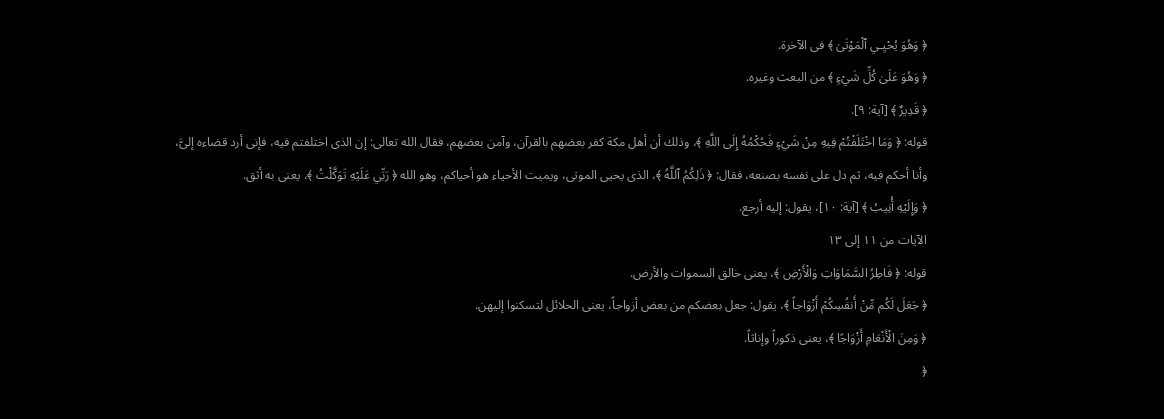﴿ وَهُوَ يُحْيِـي ٱلْمَوْتَىٰ ﴾ فى الآخرة.
﴿ وَهُوَ عَلَىٰ كُلِّ شَيْءٍ ﴾ من البعث وغيره.
﴿ قَدِيرٌ ﴾ [آية: ٩].
قوله: ﴿ وَمَا اخْتَلَفْتُمْ فِيهِ مِنْ شَيْءٍ فَحُكْمُهُ إِلَى اللَّهِ ﴾، وذلك أن أهل مكة كفر بعضهم بالقرآن، وآمن بعضهم، فقال الله تعالى: إن الذى اختلفتم فيه، فإنى أرد قضاءه إلىَّ، وأنا أحكم فيه، ثم دل على نفسه بصنعه، فقال: ﴿ ذَلِكُمُ ٱللَّهُ ﴾، الذى يحيى الموتى، ويميت الأحياء هو أحياكم، وهو الله ﴿ رَبِّي عَلَيْهِ تَوَكَّلْتُ ﴾، يعنى به أثق.
﴿ وَإِلَيْهِ أُنِيبُ ﴾ [آية: ١٠]، يقول: إليه أرجع.
الآيات من ١١ إلى ١٣
قوله: ﴿ فَاطِرُ السَّمَاوَاتِ وَالْأَرْضِ ﴾، يعنى خالق السموات والأرض.
﴿ جَعَلَ لَكُم مِّنْ أَنفُسِكُمْ أَزْوَاجاً ﴾، يقول: جعل بعضكم من بعض أزواجاً، يعنى الحلائل لتسكنوا إليهن.
﴿ وَمِنَ الْأَنْعَامِ أَزْوَاجًا ﴾، يعنى ذكوراً وإناثاً.
﴿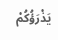يَذْرَؤُكُمْ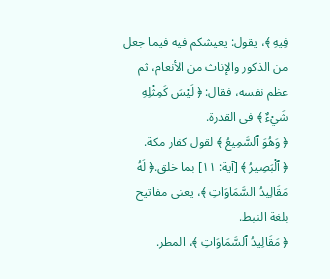فِيهِ ﴾، يقول: يعيشكم فيه فيما جعل من الذكور والإناث من الأنعام، ثم عظم نفسه، فقال: ﴿ لَيْسَ كَمِثْلِهِ شَيْءٌ ﴾ فى القدرة.
﴿ وَهُوَ ٱلسَّمِيعُ ﴾ لقول كفار مكة.
﴿ ٱلْبَصِيرُ ﴾ [آية: ١١] بما خلق.﴿ لَهُ مَقَالِيدُ السَّمَاوَاتِ ﴾، يعنى مفاتيح بلغة النبط.
﴿ مَقَالِيدُ ٱلسَّمَاوَاتِ ﴾، المطر.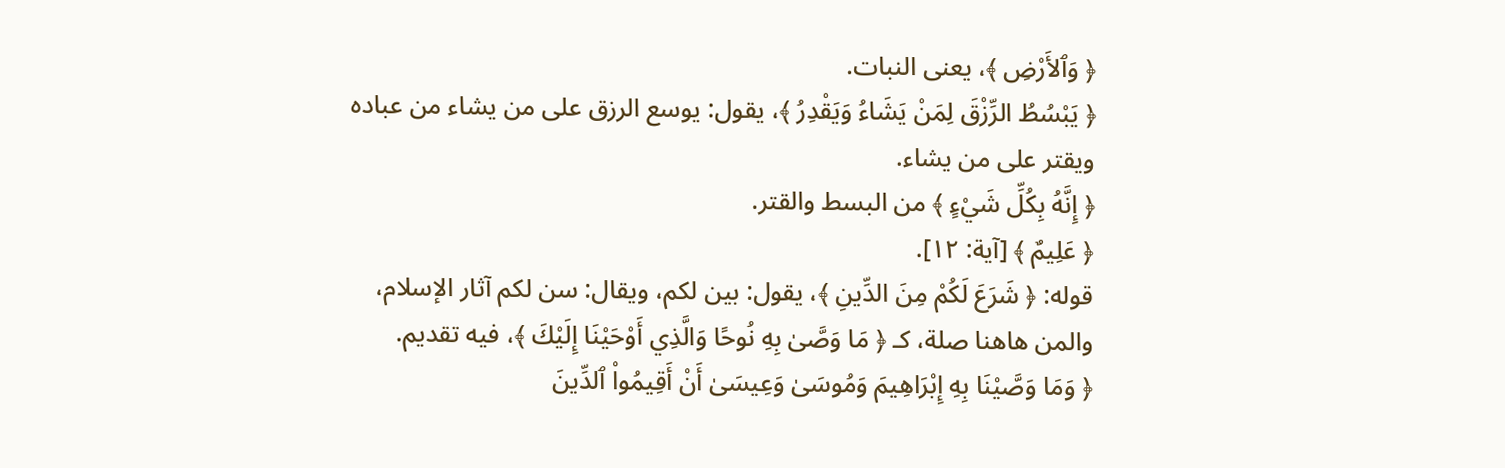﴿ وَٱلأَرْضِ ﴾، يعنى النبات.
﴿ يَبْسُطُ الرِّزْقَ لِمَنْ يَشَاءُ وَيَقْدِرُ ﴾، يقول: يوسع الرزق على من يشاء من عباده ويقتر على من يشاء.
﴿ إِنَّهُ بِكُلِّ شَيْءٍ ﴾ من البسط والقتر.
﴿ عَلِيمٌ ﴾ [آية: ١٢].
قوله: ﴿ شَرَعَ لَكُمْ مِنَ الدِّينِ ﴾، يقول: بين لكم، ويقال: سن لكم آثار الإسلام، والمن هاهنا صلة، كـ ﴿ مَا وَصَّىٰ بِهِ نُوحًا وَالَّذِي أَوْحَيْنَا إِلَيْكَ ﴾، فيه تقديم.
﴿ وَمَا وَصَّيْنَا بِهِ إِبْرَاهِيمَ وَمُوسَىٰ وَعِيسَىٰ أَنْ أَقِيمُواْ ٱلدِّينَ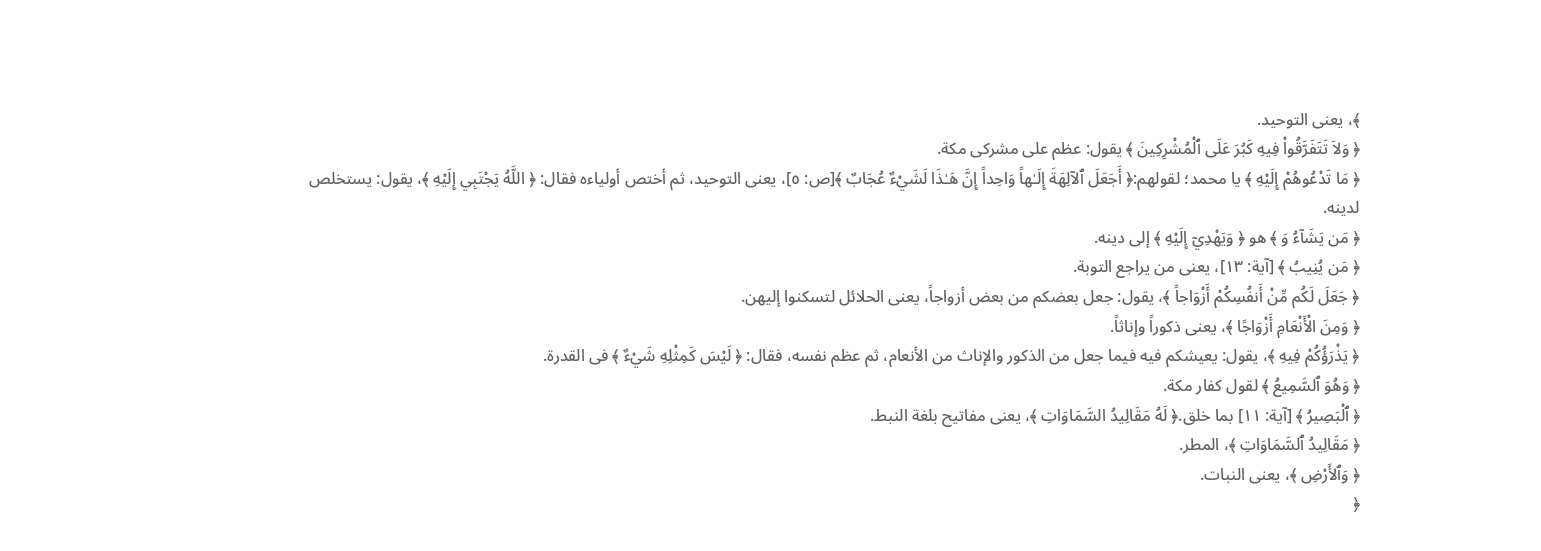﴾، يعنى التوحيد.
﴿ وَلاَ تَتَفَرَّقُواْ فِيهِ كَبُرَ عَلَى ٱلْمُشْرِكِينَ ﴾ يقول: عظم على مشركى مكة.
﴿ مَا تَدْعُوهُمْ إِلَيْهِ ﴾ يا محمد؛ لقولهم:﴿ أَجَعَلَ ٱلآلِهَةَ إِلَـٰهاً وَاحِداً إِنَّ هَـٰذَا لَشَيْءٌ عُجَابٌ ﴾[ص: ٥]، يعنى التوحيد، ثم أختص أولياءه فقال: ﴿ اللَّهُ يَجْتَبِي إِلَيْهِ ﴾، يقول: يستخلص لدينه.
﴿ مَن يَشَآءُ وَ ﴾ هو ﴿ وَيَهْدِيۤ إِلَيْهِ ﴾ إلى دينه.
﴿ مَن يُنِيبُ ﴾ [آية: ١٣]، يعنى من يراجع التوبة.
﴿ جَعَلَ لَكُم مِّنْ أَنفُسِكُمْ أَزْوَاجاً ﴾، يقول: جعل بعضكم من بعض أزواجاً، يعنى الحلائل لتسكنوا إليهن.
﴿ وَمِنَ الْأَنْعَامِ أَزْوَاجًا ﴾، يعنى ذكوراً وإناثاً.
﴿ يَذْرَؤُكُمْ فِيهِ ﴾، يقول: يعيشكم فيه فيما جعل من الذكور والإناث من الأنعام، ثم عظم نفسه، فقال: ﴿ لَيْسَ كَمِثْلِهِ شَيْءٌ ﴾ فى القدرة.
﴿ وَهُوَ ٱلسَّمِيعُ ﴾ لقول كفار مكة.
﴿ ٱلْبَصِيرُ ﴾ [آية: ١١] بما خلق.﴿ لَهُ مَقَالِيدُ السَّمَاوَاتِ ﴾، يعنى مفاتيح بلغة النبط.
﴿ مَقَالِيدُ ٱلسَّمَاوَاتِ ﴾، المطر.
﴿ وَٱلأَرْضِ ﴾، يعنى النبات.
﴿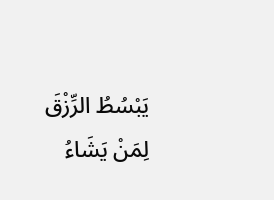يَبْسُطُ الرِّزْقَ لِمَنْ يَشَاءُ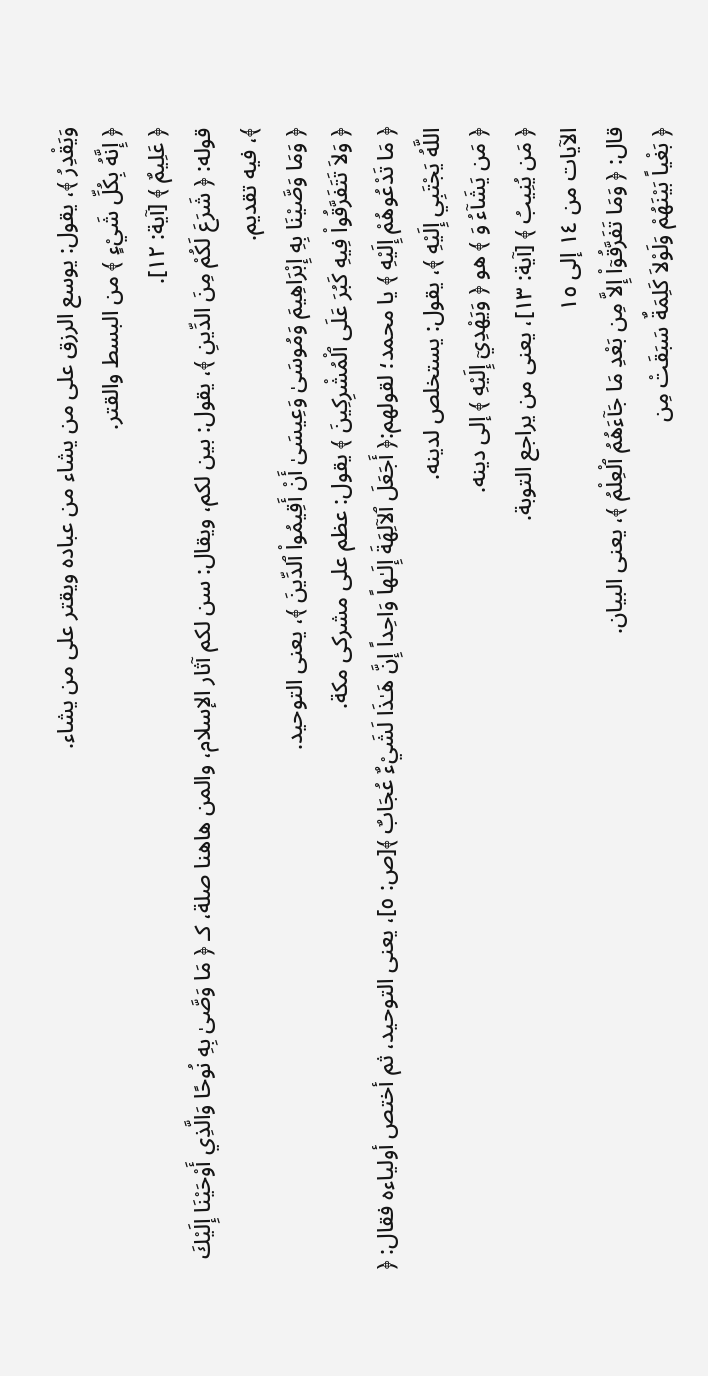وَيَقْدِرُ ﴾، يقول: يوسع الرزق على من يشاء من عباده ويقتر على من يشاء.
﴿ إِنَّهُ بِكُلِّ شَيْءٍ ﴾ من البسط والقتر.
﴿ عَلِيمٌ ﴾ [آية: ١٢].
قوله: ﴿ شَرَعَ لَكُمْ مِنَ الدِّينِ ﴾، يقول: بين لكم، ويقال: سن لكم آثار الإسلام، والمن هاهنا صلة، كـ ﴿ مَا وَصَّىٰ بِهِ نُوحًا وَالَّذِي أَوْحَيْنَا إِلَيْكَ ﴾، فيه تقديم.
﴿ وَمَا وَصَّيْنَا بِهِ إِبْرَاهِيمَ وَمُوسَىٰ وَعِيسَىٰ أَنْ أَقِيمُواْ ٱلدِّينَ ﴾، يعنى التوحيد.
﴿ وَلاَ تَتَفَرَّقُواْ فِيهِ كَبُرَ عَلَى ٱلْمُشْرِكِينَ ﴾ يقول: عظم على مشركى مكة.
﴿ مَا تَدْعُوهُمْ إِلَيْهِ ﴾ يا محمد؛ لقولهم:﴿ أَجَعَلَ ٱلآلِهَةَ إِلَـٰهاً وَاحِداً إِنَّ هَـٰذَا لَشَيْءٌ عُجَابٌ ﴾[ص: ٥]، يعنى التوحيد، ثم أختص أولياءه فقال: ﴿ اللَّهُ يَجْتَبِي إِلَيْهِ ﴾، يقول: يستخلص لدينه.
﴿ مَن يَشَآءُ وَ ﴾ هو ﴿ وَيَهْدِيۤ إِلَيْهِ ﴾ إلى دينه.
﴿ مَن يُنِيبُ ﴾ [آية: ١٣]، يعنى من يراجع التوبة.
الآيات من ١٤ إلى ١٥
قال: ﴿ وَمَا تَفَرَّقُوۤاْ إِلاَّ مِن بَعْدِ مَا جَآءَهُمُ ٱلْعِلْمُ ﴾، يعنى البيان.
﴿ بَغْياً بَيْنَهُمْ وَلَوْلاَ كَلِمَةٌ سَبَقَتْ مِن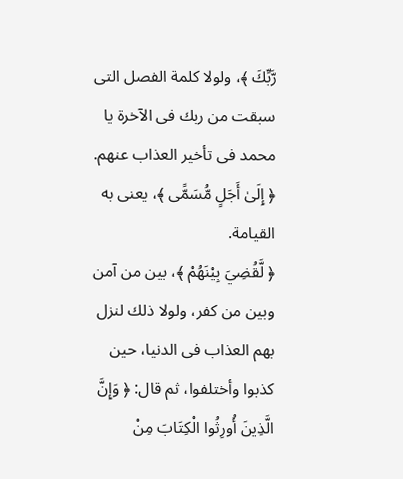رَّبِّكَ ﴾، ولولا كلمة الفصل التى سبقت من ربك فى الآخرة يا محمد فى تأخير العذاب عنهم.
﴿ إِلَىٰ أَجَلٍ مُّسَمًّى ﴾، يعنى به القيامة.
﴿ لَّقُضِيَ بِيْنَهُمْ ﴾، بين من آمن وبين من كفر، ولولا ذلك لنزل بهم العذاب فى الدنيا، حين كذبوا وأختلفوا، ثم قال: ﴿ وَإِنَّ الَّذِينَ أُورِثُوا الْكِتَابَ مِنْ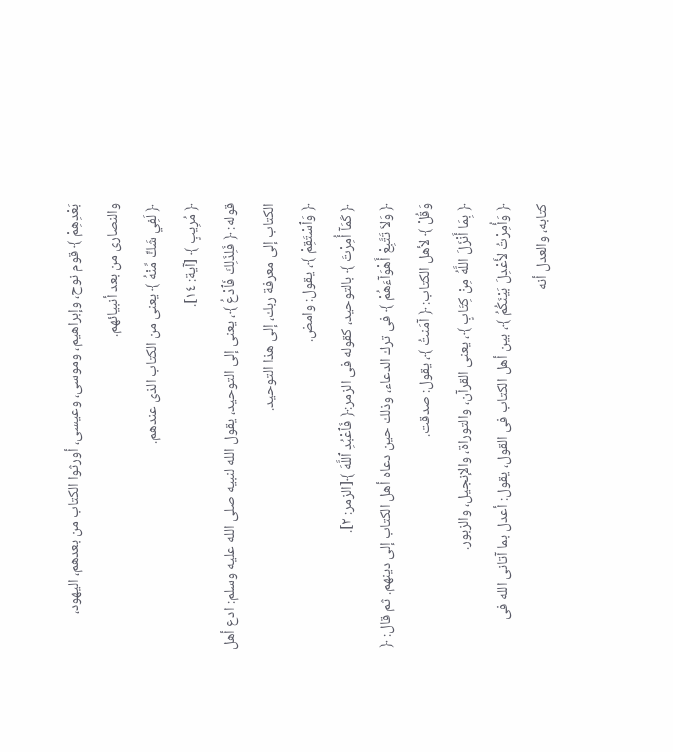بَعْدِهِمْ ﴾ قوم نوح، وإبراهيم، وموسى، وعيسى، أورثوا الكتاب من بعدهم، اليهود، والنصارى من بعد أنبيائهم.
﴿ لَفِي شَكٍّ مِّنْهُ ﴾ يعنى من الكتاب الذى عندهم.
﴿ مُرِيبٍ ﴾ [آية: ١٤].
قوله: ﴿ فَلِذَلِكَ فَٱدْعُ ﴾، يعنى إلى التوحيد، يقول الله لنبيه صلى الله عليه وسلم: ادع أهل الكتاب إلى معرفة ربك، إلى هذا التوحيد.
﴿ وَٱسْتَقِمْ ﴾، يقول: وامض.
﴿ كَمَآ أُمِرْتَ ﴾ بالتوحيد، كقوله فى الزمر:﴿ فَٱعْبُدِ ٱللَّهَ ﴾[الزمر: ٢].
﴿ وَلاَ تَتَّبِعْ أَهْوَآءَهُمْ ﴾ فى ترك الدعاء، وذلك حين دعاه أهل الكتاب إلى دينهم. ثم قال: ﴿ وَقُلْ ﴾ لأهل الكتاب: ﴿ آمَنتُ ﴾، يقول: صدقت.
﴿ بِمَا أَنْزَلَ اللَّهُ مِنْ كِتَابٍ ﴾، يعنى القرآن، والتوراة، والإنجيل، والزبور.
﴿ وَأُمِرْتُ لأَعْدِلَ بَيْنَكُمُ ﴾، بين أهل الكتاب فى القول، يقول: أعدل بما آتانى الله فى كتابه، والعدل أنه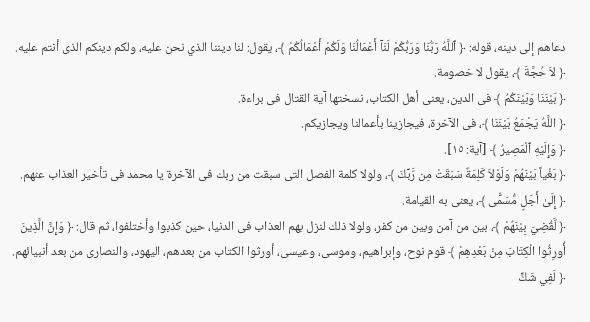دعاهم إلى دينه، قوله: ﴿ ٱللَّهُ رَبُّنَا وَرَبُّكُمْ لَنَآ أَعْمَالُنَا وَلَكُمْ أَعْمَالُكُمْ ﴾، يقول: لنا ديننا الذي نحن عليه، ولكم دينكم الذى أنتم عليه.
﴿ لاَ حُجَّةَ ﴾، يقول لا خصومة.
﴿ بَيْنَنَا وَبَيْنَكُمُ ﴾ فى الدين، يعنى أهل الكتاب، نسختها آية القتال فى براءة.
﴿ اللَّهُ يَجْمَعُ بَيْنَنَا ﴾، فى الآخرة، فيجازينا بأعمالنا ويجازيكم.
﴿ وَإِلَيْهِ ٱلْمَصِيرُ ﴾ [آية: ١٥].
﴿ بَغْياً بَيْنَهُمْ وَلَوْلاَ كَلِمَةٌ سَبَقَتْ مِن رَّبِّكَ ﴾، ولولا كلمة الفصل التى سبقت من ربك فى الآخرة يا محمد فى تأخير العذاب عنهم.
﴿ إِلَىٰ أَجَلٍ مُّسَمًّى ﴾، يعنى به القيامة.
﴿ لَّقُضِيَ بِيْنَهُمْ ﴾، بين من آمن وبين من كفر، ولولا ذلك لنزل بهم العذاب فى الدنيا، حين كذبوا وأختلفوا، ثم قال: ﴿ وَإِنَّ الَّذِينَ أُورِثُوا الْكِتَابَ مِنْ بَعْدِهِمْ ﴾ قوم نوح، وإبراهيم، وموسى، وعيسى، أورثوا الكتاب من بعدهم، اليهود، والنصارى من بعد أنبيائهم.
﴿ لَفِي شَكٍّ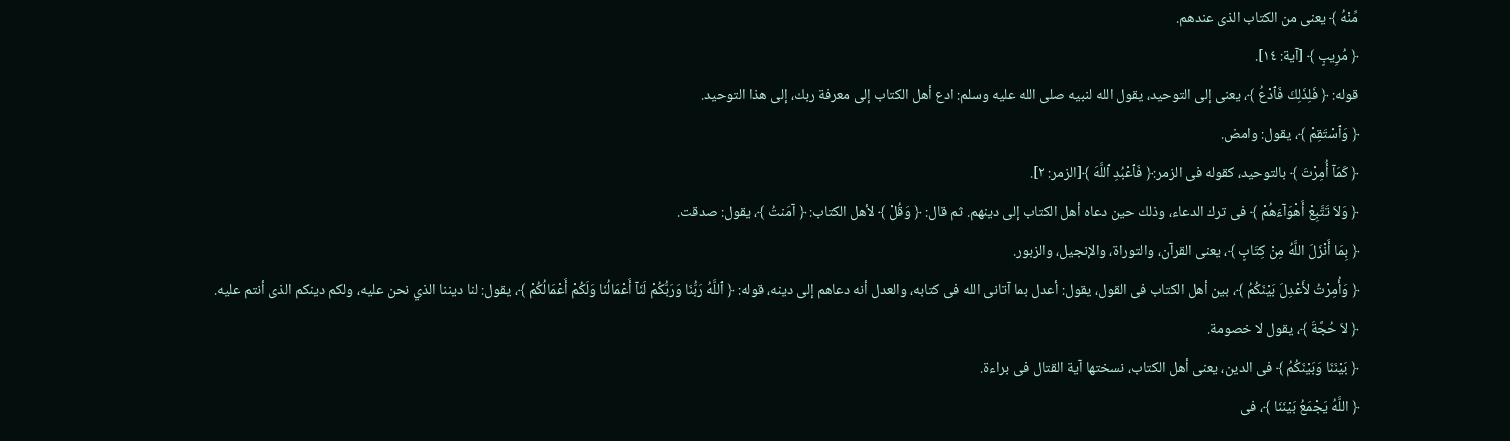مِّنْهُ ﴾ يعنى من الكتاب الذى عندهم.
﴿ مُرِيبٍ ﴾ [آية: ١٤].
قوله: ﴿ فَلِذَلِكَ فَٱدْعُ ﴾، يعنى إلى التوحيد، يقول الله لنبيه صلى الله عليه وسلم: ادع أهل الكتاب إلى معرفة ربك، إلى هذا التوحيد.
﴿ وَٱسْتَقِمْ ﴾، يقول: وامض.
﴿ كَمَآ أُمِرْتَ ﴾ بالتوحيد، كقوله فى الزمر:﴿ فَٱعْبُدِ ٱللَّهَ ﴾[الزمر: ٢].
﴿ وَلاَ تَتَّبِعْ أَهْوَآءَهُمْ ﴾ فى ترك الدعاء، وذلك حين دعاه أهل الكتاب إلى دينهم. ثم قال: ﴿ وَقُلْ ﴾ لأهل الكتاب: ﴿ آمَنتُ ﴾، يقول: صدقت.
﴿ بِمَا أَنْزَلَ اللَّهُ مِنْ كِتَابٍ ﴾، يعنى القرآن، والتوراة، والإنجيل، والزبور.
﴿ وَأُمِرْتُ لأَعْدِلَ بَيْنَكُمُ ﴾، بين أهل الكتاب فى القول، يقول: أعدل بما آتانى الله فى كتابه، والعدل أنه دعاهم إلى دينه، قوله: ﴿ ٱللَّهُ رَبُّنَا وَرَبُّكُمْ لَنَآ أَعْمَالُنَا وَلَكُمْ أَعْمَالُكُمْ ﴾، يقول: لنا ديننا الذي نحن عليه، ولكم دينكم الذى أنتم عليه.
﴿ لاَ حُجَّةَ ﴾، يقول لا خصومة.
﴿ بَيْنَنَا وَبَيْنَكُمُ ﴾ فى الدين، يعنى أهل الكتاب، نسختها آية القتال فى براءة.
﴿ اللَّهُ يَجْمَعُ بَيْنَنَا ﴾، فى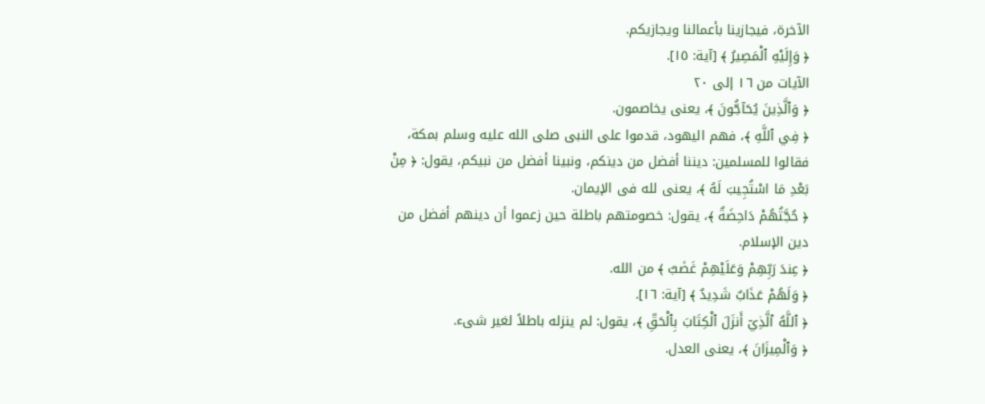الآخرة، فيجازينا بأعمالنا ويجازيكم.
﴿ وَإِلَيْهِ ٱلْمَصِيرُ ﴾ [آية: ١٥].
الآيات من ١٦ إلى ٢٠
﴿ وَٱلَّذِينَ يُحَآجُّونَ ﴾، يعنى يخاصمون.
﴿ فِي ٱللَّهِ ﴾، فهم اليهود، قدموا على النبى صلى الله عليه وسلم بمكة، فقالوا للمسلمين: ديننا أفضل من دينكم، ونبينا أفضل من نبيكم، يقول: ﴿ مِنْ بَعْدِ مَا اسْتُجِيبَ لَهُ ﴾، يعنى لله فى الإيمان.
﴿ حُجَّتُهُمْ دَاحِضَةٌ ﴾، يقول: خصومتهم باطلة حين زعموا أن دينهم أفضل من دين الإسلام.
﴿ عِندَ رَبِّهِمْ وَعَلَيْهِمْ غَضَبٌ ﴾ من الله.
﴿ وَلَهُمْ عَذَابٌ شَدِيدٌ ﴾ [آية: ١٦].
﴿ ٱللَّهُ ٱلَّذِيۤ أَنزَلَ ٱلْكِتَابَ بِٱلْحَقِّ ﴾، يقول: لم ينزله باطلاً لغير شىء.
﴿ وَٱلْمِيزَانَ ﴾، يعنى العدل.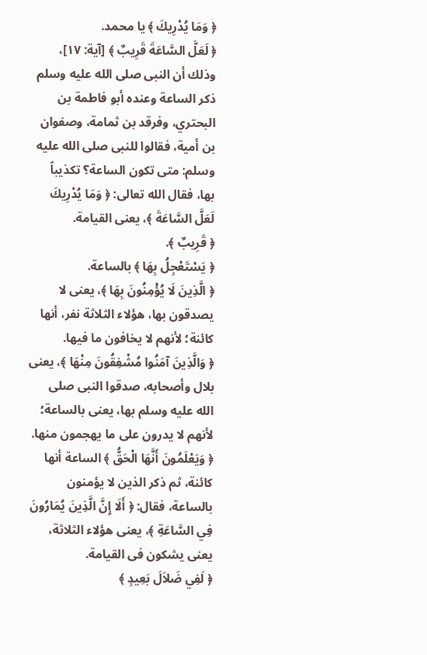﴿ وَمَا يُدْرِيكَ ﴾ يا محمد.
﴿ لَعَلَّ السَّاعَةَ قَرِيبٌ ﴾ [آية: ١٧]، وذلك أن النبى صلى الله عليه وسلم ذكر الساعة وعنده أبو فاطمة بن البحتري، وفرقد بن ثمامة، وصفوان بن أمية، فقالوا للنبى صلى الله عليه وسلم: متى تكون الساعة؟ تكذيباً بها، فقال الله تعالى: ﴿ وَمَا يُدْرِيكَ لَعَلَّ السَّاعَةَ ﴾، يعنى القيامة.
﴿ قَرِيبٌ ﴾.
﴿ يَسْتَعْجِلُ بِهَا ﴾ بالساعة.
﴿ الَّذِينَ لَا يُؤْمِنُونَ بِهَا ﴾، يعنى لا يصدقون بها، هؤلاء الثلاثة نفر، أنها كائنة؛ لأنهم لا يخافون ما فيها.
﴿ وَالَّذِينَ آمَنُوا مُشْفِقُونَ مِنْهَا ﴾، يعنى بلال وأصحابه، صدقوا النبى صلى الله عليه وسلم بها، يعنى بالساعة؛ لأنهم لا يدرون على ما يهجمون منها.
﴿ وَيَعْلَمُونَ أَنَّهَا الْحَقُّ ﴾ الساعة أنها كائنة، ثم ذكر الذين لا يؤمنون بالساعة، فقال: ﴿ أَلَا إِنَّ الَّذِينَ يُمَارُونَ فِي السَّاعَةِ ﴾، يعنى هؤلاء الثلاثة، يعنى يشكون فى القيامة.
﴿ لَفِي ضَلاَلَ بَعِيدٍ ﴾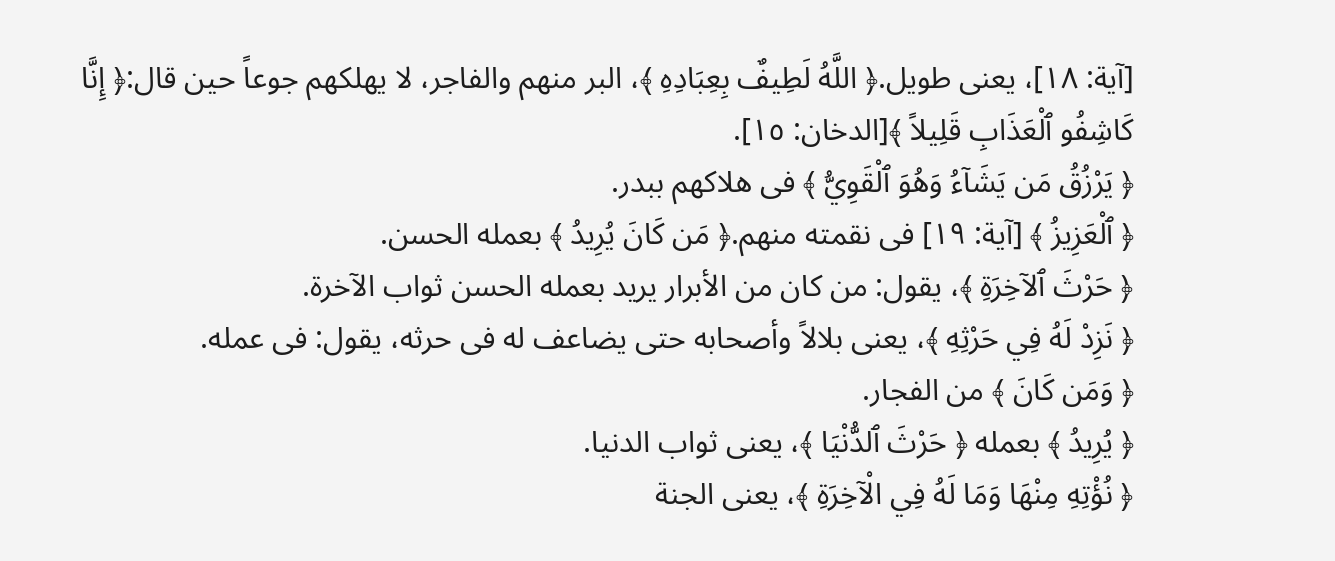[آية: ١٨]، يعنى طويل.﴿ اللَّهُ لَطِيفٌ بِعِبَادِهِ ﴾، البر منهم والفاجر، لا يهلكهم جوعاً حين قال:﴿ إِنَّا كَاشِفُو ٱلْعَذَابِ قَلِيلاً ﴾[الدخان: ١٥].
﴿ يَرْزُقُ مَن يَشَآءُ وَهُوَ ٱلْقَوِيُّ ﴾ فى هلاكهم ببدر.
﴿ ٱلْعَزِيزُ ﴾ [آية: ١٩] فى نقمته منهم.﴿ مَن كَانَ يُرِيدُ ﴾ بعمله الحسن.
﴿ حَرْثَ ٱلآخِرَةِ ﴾، يقول: من كان من الأبرار يريد بعمله الحسن ثواب الآخرة.
﴿ نَزِدْ لَهُ فِي حَرْثِهِ ﴾، يعنى بلالاً وأصحابه حتى يضاعف له فى حرثه، يقول: فى عمله.
﴿ وَمَن كَانَ ﴾ من الفجار.
﴿ يُرِيدُ ﴾ بعمله ﴿ حَرْثَ ٱلدُّنْيَا ﴾، يعنى ثواب الدنيا.
﴿ نُؤْتِهِ مِنْهَا وَمَا لَهُ فِي الْآخِرَةِ ﴾، يعنى الجنة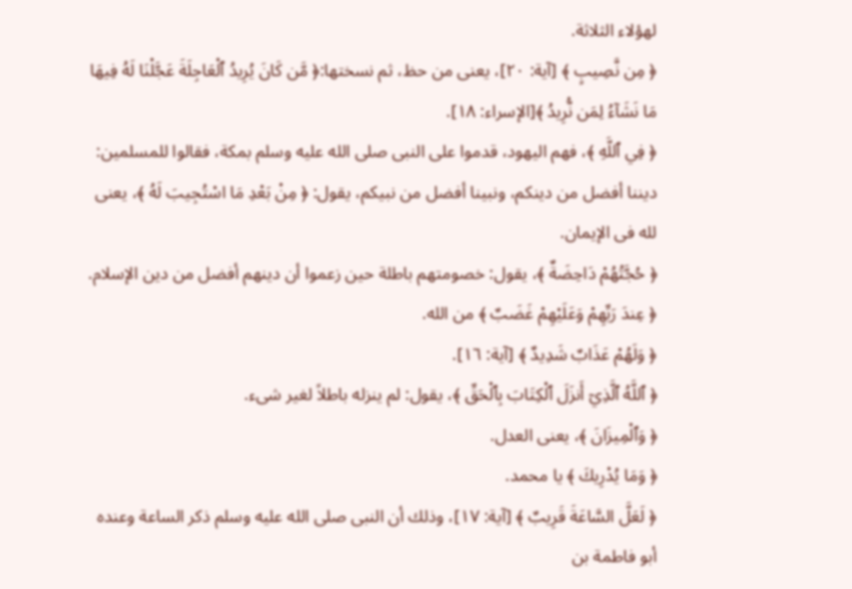لهؤلاء الثلاثة.
﴿ مِن نَّصِيبٍ ﴾ [آية: ٢٠]، يعنى من حظ، ثم نسختها:﴿ مَّن كَانَ يُرِيدُ ٱلْعَاجِلَةَ عَجَّلْنَا لَهُ فِيهَا مَا نَشَآءُ لِمَن نُّرِيدُ ﴾[الإسراء: ١٨].
﴿ فِي ٱللَّهِ ﴾، فهم اليهود، قدموا على النبى صلى الله عليه وسلم بمكة، فقالوا للمسلمين: ديننا أفضل من دينكم، ونبينا أفضل من نبيكم، يقول: ﴿ مِنْ بَعْدِ مَا اسْتُجِيبَ لَهُ ﴾، يعنى لله فى الإيمان.
﴿ حُجَّتُهُمْ دَاحِضَةٌ ﴾، يقول: خصومتهم باطلة حين زعموا أن دينهم أفضل من دين الإسلام.
﴿ عِندَ رَبِّهِمْ وَعَلَيْهِمْ غَضَبٌ ﴾ من الله.
﴿ وَلَهُمْ عَذَابٌ شَدِيدٌ ﴾ [آية: ١٦].
﴿ ٱللَّهُ ٱلَّذِيۤ أَنزَلَ ٱلْكِتَابَ بِٱلْحَقِّ ﴾، يقول: لم ينزله باطلاً لغير شىء.
﴿ وَٱلْمِيزَانَ ﴾، يعنى العدل.
﴿ وَمَا يُدْرِيكَ ﴾ يا محمد.
﴿ لَعَلَّ السَّاعَةَ قَرِيبٌ ﴾ [آية: ١٧]، وذلك أن النبى صلى الله عليه وسلم ذكر الساعة وعنده أبو فاطمة بن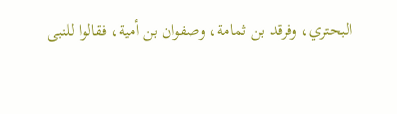البحتري، وفرقد بن ثمامة، وصفوان بن أمية، فقالوا للنبى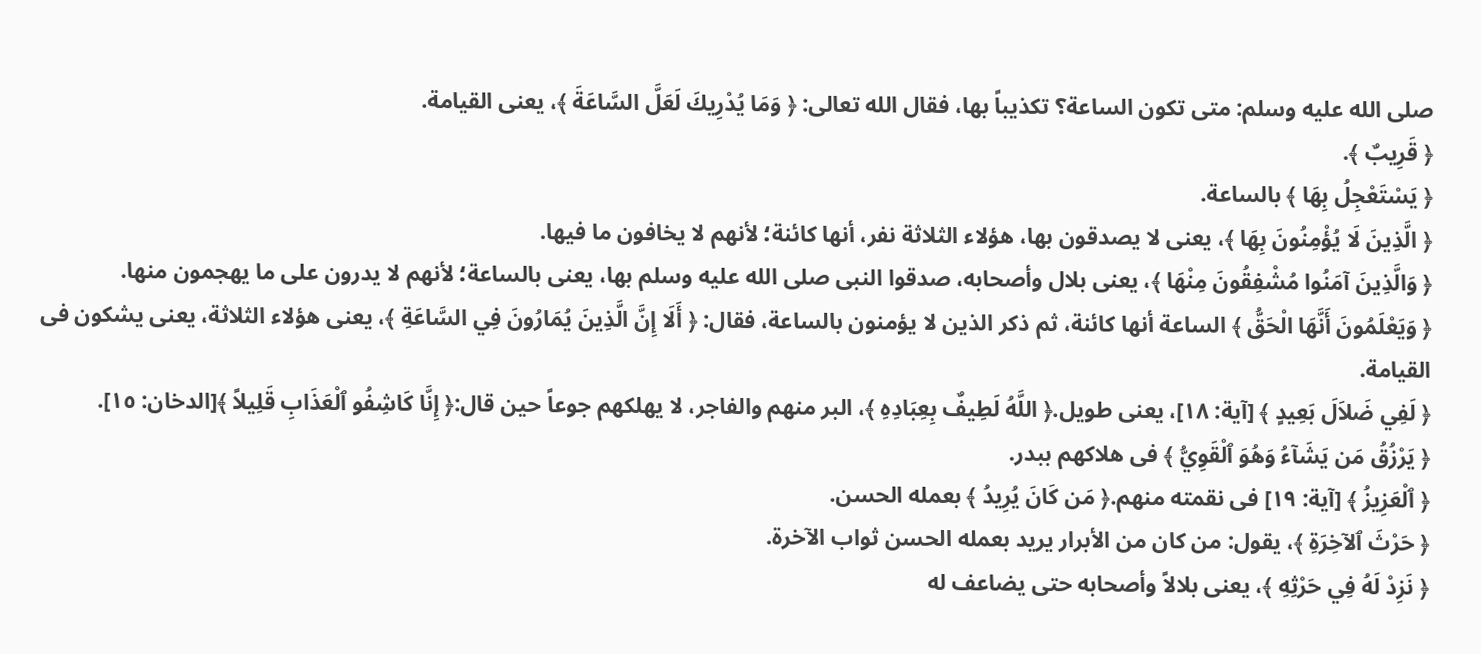صلى الله عليه وسلم: متى تكون الساعة؟ تكذيباً بها، فقال الله تعالى: ﴿ وَمَا يُدْرِيكَ لَعَلَّ السَّاعَةَ ﴾، يعنى القيامة.
﴿ قَرِيبٌ ﴾.
﴿ يَسْتَعْجِلُ بِهَا ﴾ بالساعة.
﴿ الَّذِينَ لَا يُؤْمِنُونَ بِهَا ﴾، يعنى لا يصدقون بها، هؤلاء الثلاثة نفر، أنها كائنة؛ لأنهم لا يخافون ما فيها.
﴿ وَالَّذِينَ آمَنُوا مُشْفِقُونَ مِنْهَا ﴾، يعنى بلال وأصحابه، صدقوا النبى صلى الله عليه وسلم بها، يعنى بالساعة؛ لأنهم لا يدرون على ما يهجمون منها.
﴿ وَيَعْلَمُونَ أَنَّهَا الْحَقُّ ﴾ الساعة أنها كائنة، ثم ذكر الذين لا يؤمنون بالساعة، فقال: ﴿ أَلَا إِنَّ الَّذِينَ يُمَارُونَ فِي السَّاعَةِ ﴾، يعنى هؤلاء الثلاثة، يعنى يشكون فى القيامة.
﴿ لَفِي ضَلاَلَ بَعِيدٍ ﴾ [آية: ١٨]، يعنى طويل.﴿ اللَّهُ لَطِيفٌ بِعِبَادِهِ ﴾، البر منهم والفاجر، لا يهلكهم جوعاً حين قال:﴿ إِنَّا كَاشِفُو ٱلْعَذَابِ قَلِيلاً ﴾[الدخان: ١٥].
﴿ يَرْزُقُ مَن يَشَآءُ وَهُوَ ٱلْقَوِيُّ ﴾ فى هلاكهم ببدر.
﴿ ٱلْعَزِيزُ ﴾ [آية: ١٩] فى نقمته منهم.﴿ مَن كَانَ يُرِيدُ ﴾ بعمله الحسن.
﴿ حَرْثَ ٱلآخِرَةِ ﴾، يقول: من كان من الأبرار يريد بعمله الحسن ثواب الآخرة.
﴿ نَزِدْ لَهُ فِي حَرْثِهِ ﴾، يعنى بلالاً وأصحابه حتى يضاعف له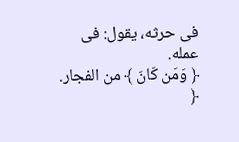فى حرثه، يقول: فى عمله.
﴿ وَمَن كَانَ ﴾ من الفجار.
﴿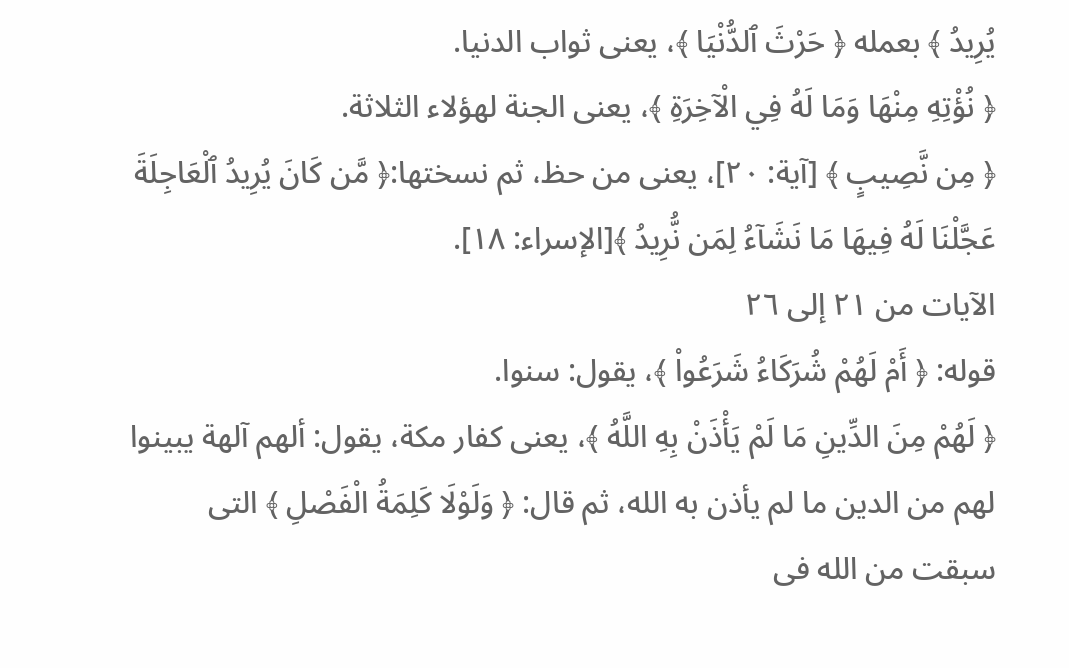يُرِيدُ ﴾ بعمله ﴿ حَرْثَ ٱلدُّنْيَا ﴾، يعنى ثواب الدنيا.
﴿ نُؤْتِهِ مِنْهَا وَمَا لَهُ فِي الْآخِرَةِ ﴾، يعنى الجنة لهؤلاء الثلاثة.
﴿ مِن نَّصِيبٍ ﴾ [آية: ٢٠]، يعنى من حظ، ثم نسختها:﴿ مَّن كَانَ يُرِيدُ ٱلْعَاجِلَةَ عَجَّلْنَا لَهُ فِيهَا مَا نَشَآءُ لِمَن نُّرِيدُ ﴾[الإسراء: ١٨].
الآيات من ٢١ إلى ٢٦
قوله: ﴿ أَمْ لَهُمْ شُرَكَاءُ شَرَعُواْ ﴾، يقول: سنوا.
﴿ لَهُمْ مِنَ الدِّينِ مَا لَمْ يَأْذَنْ بِهِ اللَّهُ ﴾، يعنى كفار مكة، يقول: ألهم آلهة يبينوا لهم من الدين ما لم يأذن به الله، ثم قال: ﴿ وَلَوْلَا كَلِمَةُ الْفَصْلِ ﴾ التى سبقت من الله فى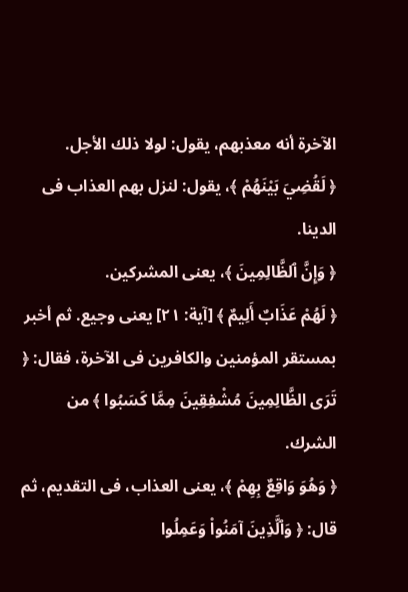الآخرة أنه معذبهم، يقول: لولا ذلك الأجل.
﴿ لَقُضِيَ بَيْنَهُمْ ﴾، يقول: لنزل بهم العذاب فى الدينا.
﴿ وَإِنَّ ٱلظَّالِمِينَ ﴾، يعنى المشركين.
﴿ لَهُمْ عَذَابٌ أَلِيمٌ ﴾ [آية: ٢١] يعنى وجيع. ثم أخبر بمستقر المؤمنين والكافرين فى الآخرة، فقال: ﴿ تَرَى الظَّالِمِينَ مُشْفِقِينَ مِمَّا كَسَبُوا ﴾ من الشرك.
﴿ وَهُوَ وَاقِعٌ بِهِمْ ﴾، يعنى العذاب، فى التقديم، ثم قال: ﴿ وَٱلَّذِينَ آمَنُواْ وَعَمِلُوا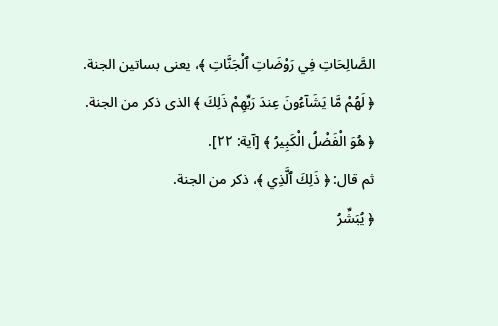الصَّالِحَاتِ فِي رَوْضَاتِ ٱلْجَنَّاتِ ﴾، يعنى بساتين الجنة.
﴿ لَهُمْ مَّا يَشَآءُونَ عِندَ رَبِّهِمْ ذَلِكَ ﴾ الذى ذكر من الجنة.
﴿ هُوَ الْفَضْلُ الْكَبِيرُ ﴾ [آية: ٢٢].
ثم قال: ﴿ ذَلِكَ ٱلَّذِي ﴾، ذكر من الجنة.
﴿ يُبَشِّرُ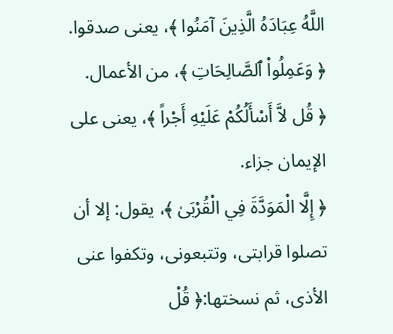اللَّهُ عِبَادَهُ الَّذِينَ آمَنُوا ﴾، يعنى صدقوا.
﴿ وَعَمِلُواْ ٱلصَّالِحَاتِ ﴾، من الأعمال.
﴿ قُل لاَّ أَسْأَلُكُمْ عَلَيْهِ أَجْراً ﴾، يعنى على الإيمان جزاء.
﴿ إِلَّا الْمَوَدَّةَ فِي الْقُرْبَىٰ ﴾، يقول: إلا أن تصلوا قرابتى، وتتبعونى، وتكفوا عنى الأذى، ثم نسختها:﴿ قُلْ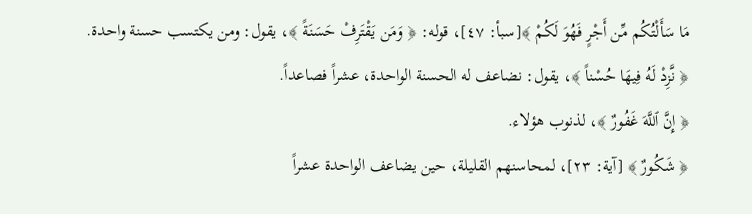مَا سَأَلْتُكُم مِّن أَجْرٍ فَهُوَ لَكُمْ ﴾[سبأ: ٤٧]، قوله: ﴿ وَمَن يَقْتَرِفْ حَسَنَةً ﴾، يقول: ومن يكتسب حسنة واحدة.
﴿ نَّزِدْ لَهُ فِيهَا حُسْناً ﴾، يقول: نضاعف له الحسنة الواحدة، عشراً فصاعداً.
﴿ إِنَّ ٱللَّهَ غَفُورٌ ﴾، لذنوب هؤلاء.
﴿ شَكُورٌ ﴾ [آية: ٢٣]، لمحاسنهم القليلة، حين يضاعف الواحدة عشراً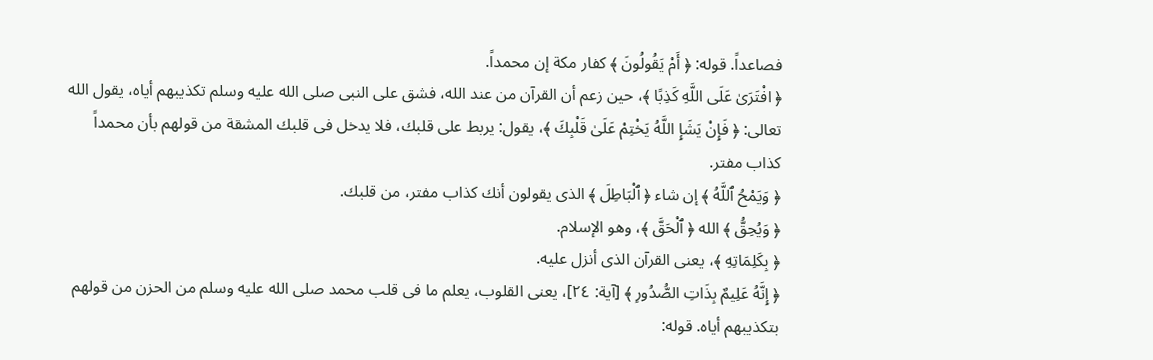فصاعداً. قوله: ﴿ أَمْ يَقُولُونَ ﴾ كفار مكة إن محمداً.
﴿ افْتَرَىٰ عَلَى اللَّهِ كَذِبًا ﴾، حين زعم أن القرآن من عند الله، فشق على النبى صلى الله عليه وسلم تكذيبهم أياه، يقول الله تعالى: ﴿ فَإِنْ يَشَإِ اللَّهُ يَخْتِمْ عَلَىٰ قَلْبِكَ ﴾، يقول: يربط على قلبك، فلا يدخل فى قلبك المشقة من قولهم بأن محمداً كذاب مفتر.
﴿ وَيَمْحُ ٱللَّهُ ﴾ إن شاء ﴿ ٱلْبَاطِلَ ﴾ الذى يقولون أنك كذاب مفتر، من قلبك.
﴿ وَيُحِقُّ ﴾ الله ﴿ ٱلْحَقَّ ﴾، وهو الإسلام.
﴿ بِكَلِمَاتِهِ ﴾، يعنى القرآن الذى أنزل عليه.
﴿ إِنَّهُ عَلِيمٌ بِذَاتِ الصُّدُورِ ﴾ [آية: ٢٤]، يعنى القلوب، يعلم ما فى قلب محمد صلى الله عليه وسلم من الحزن من قولهم بتكذيبهم أياه. قوله: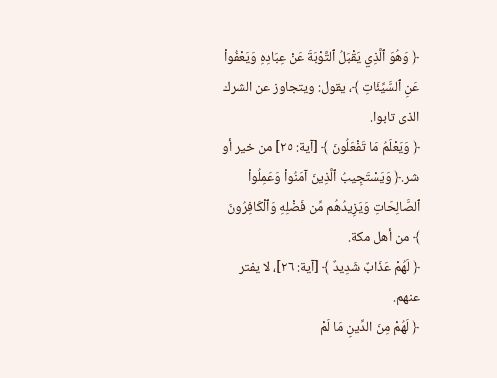﴿ وَهُوَ ٱلَّذِي يَقْبَلُ ٱلتَّوْبَةَ عَنْ عِبَادِهِ وَيَعْفُواْ عَنِ ٱلسَّيِّئَاتِ ﴾، يقول: ويتجاوز عن الشرك الذى تابوا.
﴿ وَيَعْلَمُ مَا تَفْعَلُونَ ﴾ [آية: ٢٥] من خير أو شر.﴿ وَيَسْتَجِيبُ ٱلَّذِينَ آمَنُواْ وَعَمِلُواْ ٱلصَّالِحَاتِ وَيَزِيدُهُم مِّن فَضْلِهِ وَٱلْكَافِرُونَ ﴾ من أهل مكة.
﴿ لَهُمْ عَذَابٌ شَدِيدٌ ﴾ [آية: ٢٦]، لا يفتر عنهم.
﴿ لَهُمْ مِنَ الدِّينِ مَا لَمْ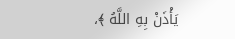يَأْذَنْ بِهِ اللَّهُ ﴾،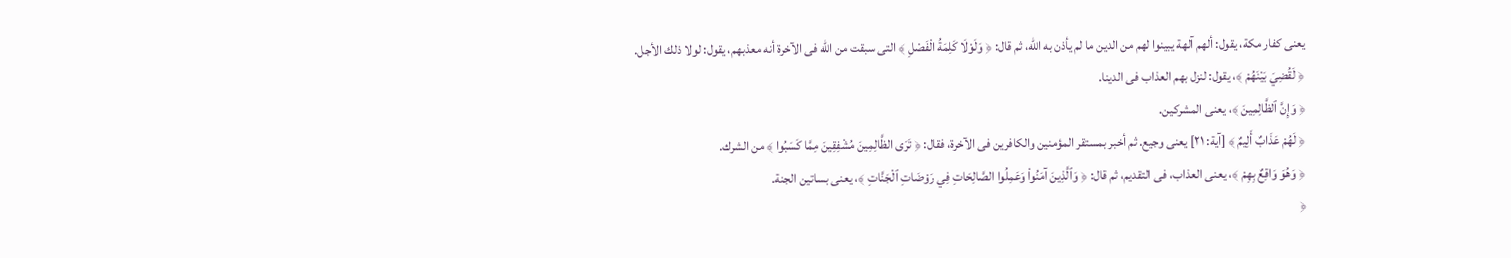يعنى كفار مكة، يقول: ألهم آلهة يبينوا لهم من الدين ما لم يأذن به الله، ثم قال: ﴿ وَلَوْلَا كَلِمَةُ الْفَصْلِ ﴾ التى سبقت من الله فى الآخرة أنه معذبهم، يقول: لولا ذلك الأجل.
﴿ لَقُضِيَ بَيْنَهُمْ ﴾، يقول: لنزل بهم العذاب فى الدينا.
﴿ وَإِنَّ ٱلظَّالِمِينَ ﴾، يعنى المشركين.
﴿ لَهُمْ عَذَابٌ أَلِيمٌ ﴾ [آية: ٢١] يعنى وجيع. ثم أخبر بمستقر المؤمنين والكافرين فى الآخرة، فقال: ﴿ تَرَى الظَّالِمِينَ مُشْفِقِينَ مِمَّا كَسَبُوا ﴾ من الشرك.
﴿ وَهُوَ وَاقِعٌ بِهِمْ ﴾، يعنى العذاب، فى التقديم، ثم قال: ﴿ وَٱلَّذِينَ آمَنُواْ وَعَمِلُوا الصَّالِحَاتِ فِي رَوْضَاتِ ٱلْجَنَّاتِ ﴾، يعنى بساتين الجنة.
﴿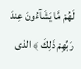لَهُمْ مَّا يَشَآءُونَ عِندَ رَبِّهِمْ ذَلِكَ ﴾ الذى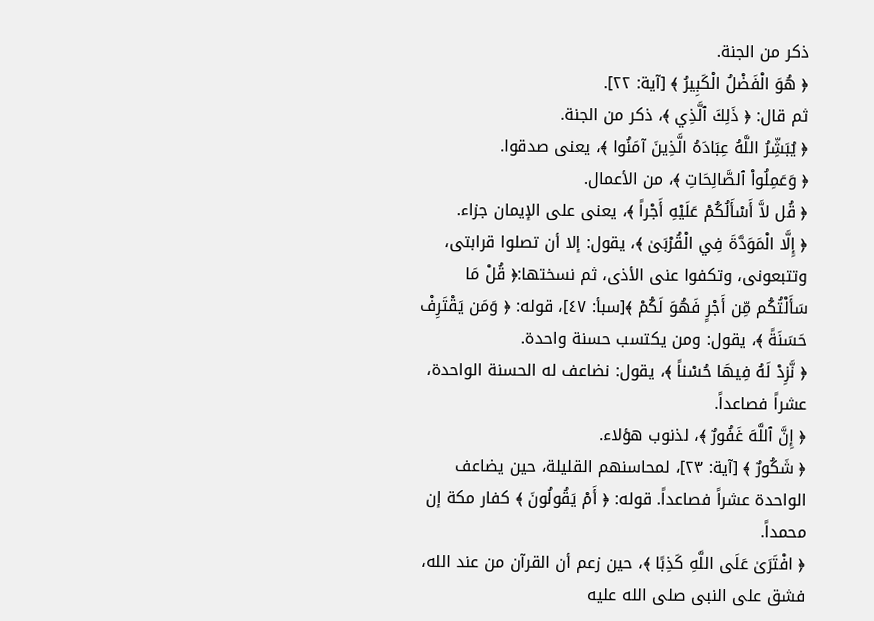ذكر من الجنة.
﴿ هُوَ الْفَضْلُ الْكَبِيرُ ﴾ [آية: ٢٢].
ثم قال: ﴿ ذَلِكَ ٱلَّذِي ﴾، ذكر من الجنة.
﴿ يُبَشِّرُ اللَّهُ عِبَادَهُ الَّذِينَ آمَنُوا ﴾، يعنى صدقوا.
﴿ وَعَمِلُواْ ٱلصَّالِحَاتِ ﴾، من الأعمال.
﴿ قُل لاَّ أَسْأَلُكُمْ عَلَيْهِ أَجْراً ﴾، يعنى على الإيمان جزاء.
﴿ إِلَّا الْمَوَدَّةَ فِي الْقُرْبَىٰ ﴾، يقول: إلا أن تصلوا قرابتى، وتتبعونى، وتكفوا عنى الأذى، ثم نسختها:﴿ قُلْ مَا سَأَلْتُكُم مِّن أَجْرٍ فَهُوَ لَكُمْ ﴾[سبأ: ٤٧]، قوله: ﴿ وَمَن يَقْتَرِفْ حَسَنَةً ﴾، يقول: ومن يكتسب حسنة واحدة.
﴿ نَّزِدْ لَهُ فِيهَا حُسْناً ﴾، يقول: نضاعف له الحسنة الواحدة، عشراً فصاعداً.
﴿ إِنَّ ٱللَّهَ غَفُورٌ ﴾، لذنوب هؤلاء.
﴿ شَكُورٌ ﴾ [آية: ٢٣]، لمحاسنهم القليلة، حين يضاعف الواحدة عشراً فصاعداً. قوله: ﴿ أَمْ يَقُولُونَ ﴾ كفار مكة إن محمداً.
﴿ افْتَرَىٰ عَلَى اللَّهِ كَذِبًا ﴾، حين زعم أن القرآن من عند الله، فشق على النبى صلى الله عليه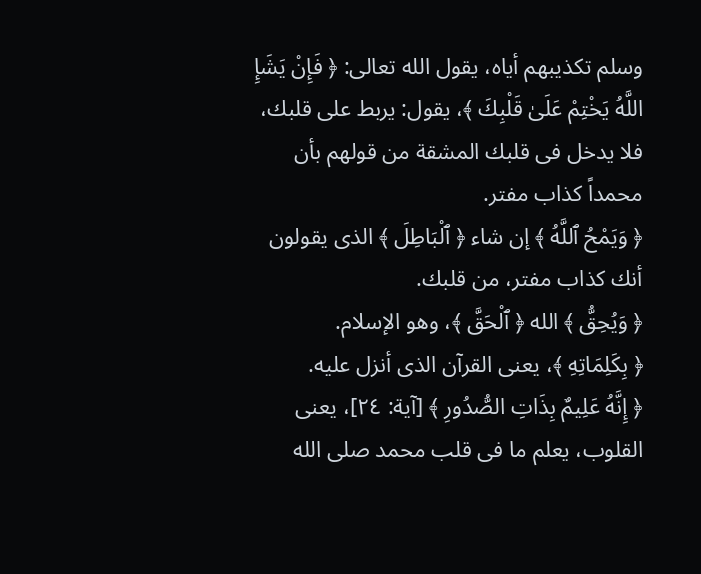وسلم تكذيبهم أياه، يقول الله تعالى: ﴿ فَإِنْ يَشَإِ اللَّهُ يَخْتِمْ عَلَىٰ قَلْبِكَ ﴾، يقول: يربط على قلبك، فلا يدخل فى قلبك المشقة من قولهم بأن محمداً كذاب مفتر.
﴿ وَيَمْحُ ٱللَّهُ ﴾ إن شاء ﴿ ٱلْبَاطِلَ ﴾ الذى يقولون أنك كذاب مفتر، من قلبك.
﴿ وَيُحِقُّ ﴾ الله ﴿ ٱلْحَقَّ ﴾، وهو الإسلام.
﴿ بِكَلِمَاتِهِ ﴾، يعنى القرآن الذى أنزل عليه.
﴿ إِنَّهُ عَلِيمٌ بِذَاتِ الصُّدُورِ ﴾ [آية: ٢٤]، يعنى القلوب، يعلم ما فى قلب محمد صلى الله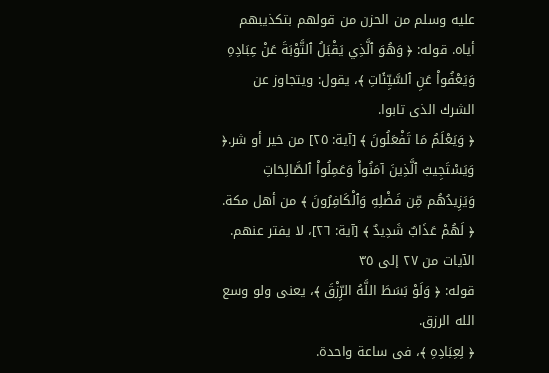عليه وسلم من الحزن من قولهم بتكذيبهم أياه. قوله: ﴿ وَهُوَ ٱلَّذِي يَقْبَلُ ٱلتَّوْبَةَ عَنْ عِبَادِهِ وَيَعْفُواْ عَنِ ٱلسَّيِّئَاتِ ﴾، يقول: ويتجاوز عن الشرك الذى تابوا.
﴿ وَيَعْلَمُ مَا تَفْعَلُونَ ﴾ [آية: ٢٥] من خير أو شر.﴿ وَيَسْتَجِيبُ ٱلَّذِينَ آمَنُواْ وَعَمِلُواْ ٱلصَّالِحَاتِ وَيَزِيدُهُم مِّن فَضْلِهِ وَٱلْكَافِرُونَ ﴾ من أهل مكة.
﴿ لَهُمْ عَذَابٌ شَدِيدٌ ﴾ [آية: ٢٦]، لا يفتر عنهم.
الآيات من ٢٧ إلى ٣٥
قوله: ﴿ وَلَوْ بَسَطَ اللَّهُ الرِّزْقَ ﴾، يعنى ولو وسع الله الرزق.
﴿ لِعِبَادِهِ ﴾، فى ساعة واحدة.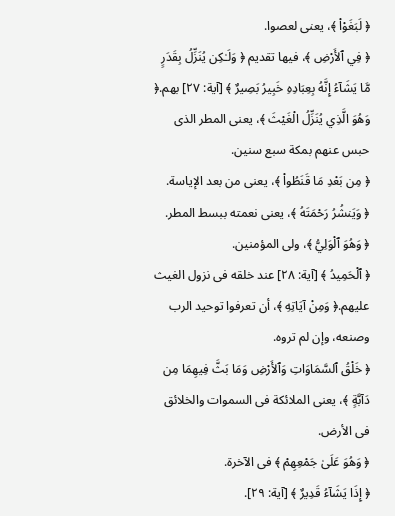﴿ لَبَغَوْاْ ﴾، يعنى لعصوا.
﴿ فِي ٱلأَرْضِ ﴾، فيها تقديم ﴿ وَلَـٰكِن يُنَزِّلُ بِقَدَرٍ مَّا يَشَآءُ إِنَّهُ بِعِبَادِهِ خَبِيرُ بَصِيرٌ ﴾ [آية: ٢٧] بهم.﴿ وَهُوَ الَّذِي يُنَزِّلُ الْغَيْثَ ﴾، يعنى المطر الذى حبس عنهم بمكة سبع سنين.
﴿ مِن بَعْدِ مَا قَنَطُواْ ﴾، يعنى من بعد الإياسة.
﴿ وَيَنشُرُ رَحْمَتَهُ ﴾، يعنى نعمته ببسط المطر.
﴿ وَهُوَ ٱلْوَلِيُّ ﴾، ولى المؤمنين.
﴿ ٱلْحَمِيدُ ﴾ [آية: ٢٨] عند خلقه فى نزول الغيث عليهم.﴿ وَمِنْ آيَاتِهِ ﴾، أن تعرفوا توحيد الرب وصنعه، وإن لم تروه.
﴿ خَلْقُ ٱلسَّمَاوَاتِ وَٱلأَرْضِ وَمَا بَثَّ فِيهِمَا مِن دَآبَّةٍ ﴾، يعنى الملائكة فى السموات والخلائق فى الأرض.
﴿ وَهُوَ عَلَىٰ جَمْعِهِمْ ﴾ فى الآخرة.
﴿ إِذَا يَشَآءُ قَدِيرٌ ﴾ [آية: ٢٩].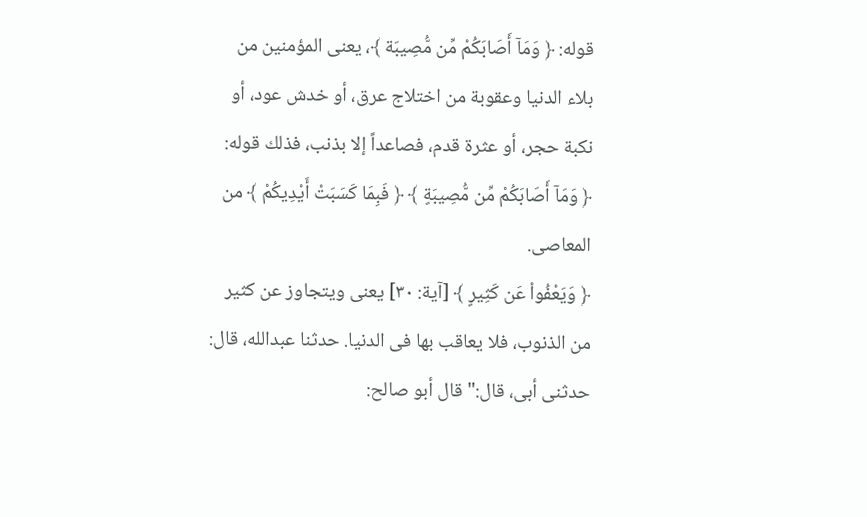قوله: ﴿ وَمَآ أَصَابَكُمْ مِّن مُّصِيبَة ﴾، يعنى المؤمنين من بلاء الدنيا وعقوبة من اختلاج عرق، أو خدش عود، أو نكبة حجر، أو عثرة قدم، فصاعداً إلا بذنب، فذلك قوله: ﴿ وَمَآ أَصَابَكُمْ مِّن مُّصِيبَةٍ ﴾ ﴿ فَبِمَا كَسَبَتْ أَيْدِيكُمْ ﴾ من المعاصى.
﴿ وَيَعْفُواْ عَن كَثِيرٍ ﴾ [آية: ٣٠] يعنى ويتجاوز عن كثير من الذنوب، فلا يعاقب بها فى الدنيا. حدثنا عبدالله، قال: حدثنى أبى، قال:" قال أبو صالح: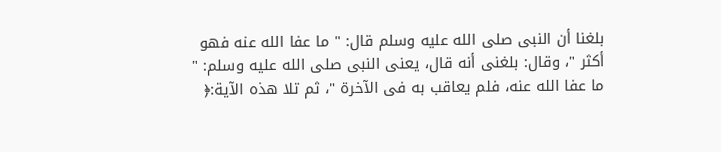بلغنا أن النبى صلى الله عليه وسلم قال: " ما عفا الله عنه فهو أكثر "، وقال: بلغنى أنه قال، يعنى النبى صلى الله عليه وسلم: " ما عفا الله عنه، فلم يعاقب به فى الآخرة "، ثم تلا هذه الآية:﴿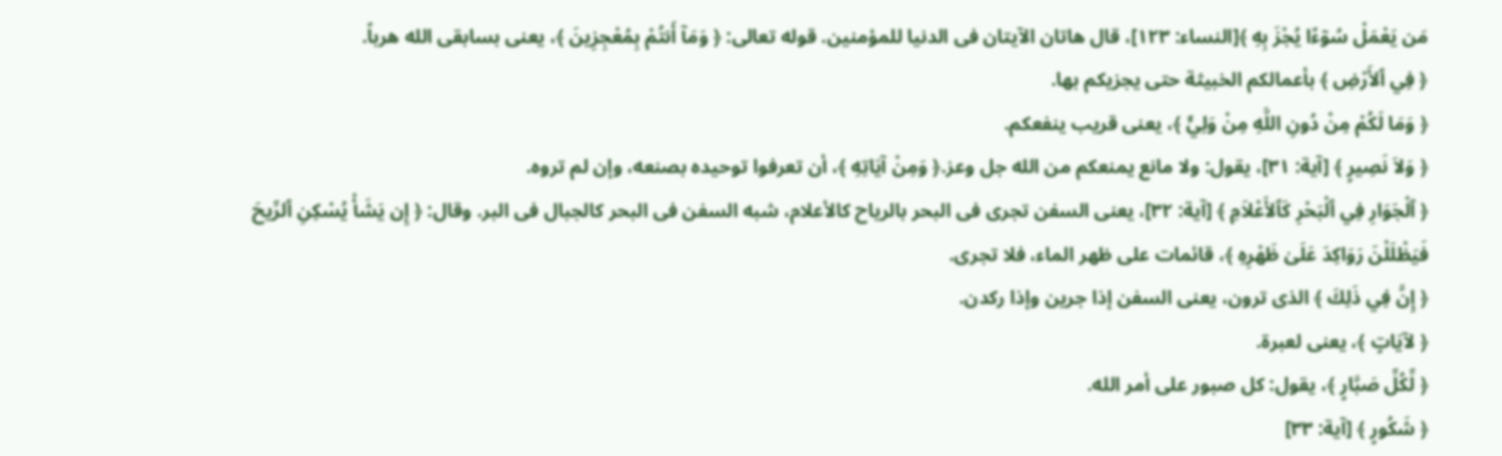مَن يَعْمَلْ سُوۤءًا يُجْزَ بِهِ ﴾[النساء: ١٢٣]، قال هاتان الآيتان فى الدنيا للمؤمنين. قوله تعالى: ﴿ وَمَآ أَنتُمْ بِمُعْجِزِينَ ﴾، يعنى بسابقى الله هرباً.
﴿ فِي ٱلأَرْضِ ﴾ بأعمالكم الخبيثة حتى يجزيكم بها.
﴿ وَمَا لَكُمْ مِنْ دُونِ اللَّهِ مِنْ وَلِيٍّ ﴾، يعنى قريب ينفعكم.
﴿ وَلاَ نَصِيرٍ ﴾ [آية: ٣١]، يقول: ولا مانع يمنعكم من الله جل وعز.﴿ وَمِنْ آيَاتِهِ ﴾، أن تعرفوا توحيده بصنعه، وإن لم تروه.
﴿ ٱلْجَوَارِ فِي ٱلْبَحْرِ كَٱلأَعْلاَمِ ﴾ [آية: ٣٢]، يعنى السفن تجرى فى البحر بالرياح كالأعلام، شبه السفن فى البحر كالجبال فى البر. وقال: ﴿ إِن يَشَأْ يُسْكِنِ ٱلرِّيحَ فَيَظْلَلْنَ رَوَاكِدَ عَلَىٰ ظَهْرِهِ ﴾، قائمات على ظهر الماء، فلا تجرى.
﴿ إِنَّ فِي ذَلِكَ ﴾ الذى ترون، يعنى السفن إذا جرين وإذا ركدن.
﴿ لآيَاتٍ ﴾، يعنى لعبرة.
﴿ لِّكُلِّ صَبَّارٍ ﴾، يقول: كل صبور على أمر الله.
﴿ شَكُورٍ ﴾ [آية: ٣٣]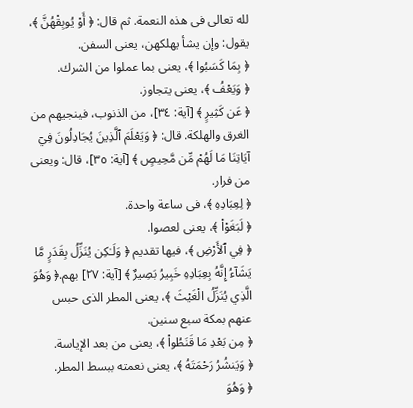لله تعالى فى هذه النعمة. ثم قال: ﴿ أَوْ يُوبِقْهُنَّ ﴾، يقول: وإن يشأ يهلكهن، يعنى السفن.
﴿ بِمَا كَسَبُوا ﴾، يعنى بما عملوا من الشرك.
﴿ وَيَعْفُ ﴾، يعنى يتجاوز.
﴿ عَن كَثِيرٍ ﴾ [آية: ٣٤]، من الذنوب، فينجيهم من الغرق والهلكة. قال: ﴿ وَيَعْلَمَ ٱلَّذِينَ يُجَادِلُونَ فِيۤ آيَاتِنَا مَا لَهُمْ مِّن مَّحِيصٍ ﴾ [آية: ٣٥]، قال: ويعنى من فرار.
﴿ لِعِبَادِهِ ﴾، فى ساعة واحدة.
﴿ لَبَغَوْاْ ﴾، يعنى لعصوا.
﴿ فِي ٱلأَرْضِ ﴾، فيها تقديم ﴿ وَلَـٰكِن يُنَزِّلُ بِقَدَرٍ مَّا يَشَآءُ إِنَّهُ بِعِبَادِهِ خَبِيرُ بَصِيرٌ ﴾ [آية: ٢٧] بهم.﴿ وَهُوَ الَّذِي يُنَزِّلُ الْغَيْثَ ﴾، يعنى المطر الذى حبس عنهم بمكة سبع سنين.
﴿ مِن بَعْدِ مَا قَنَطُواْ ﴾، يعنى من بعد الإياسة.
﴿ وَيَنشُرُ رَحْمَتَهُ ﴾، يعنى نعمته ببسط المطر.
﴿ وَهُوَ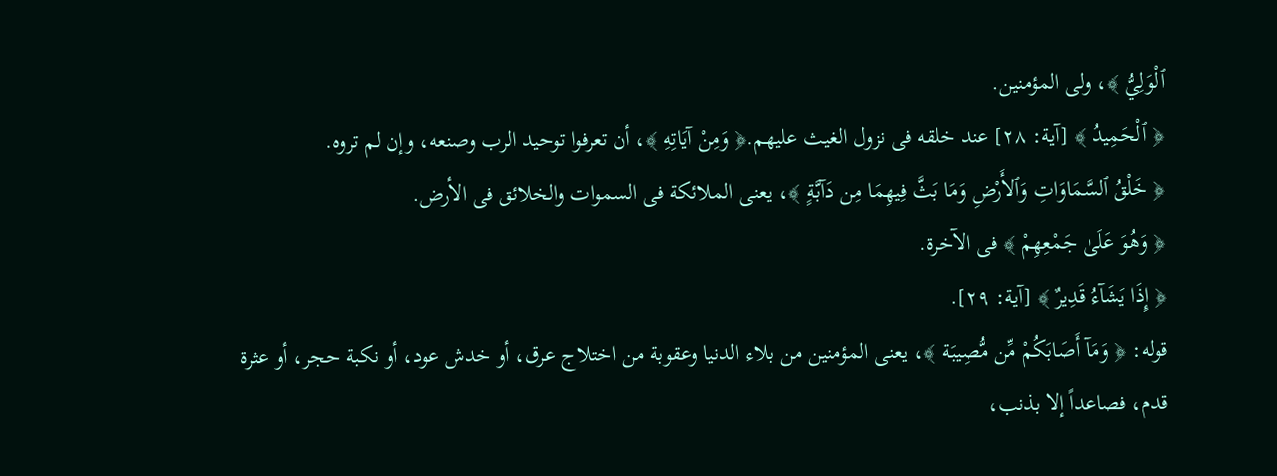ٱلْوَلِيُّ ﴾، ولى المؤمنين.
﴿ ٱلْحَمِيدُ ﴾ [آية: ٢٨] عند خلقه فى نزول الغيث عليهم.﴿ وَمِنْ آيَاتِهِ ﴾، أن تعرفوا توحيد الرب وصنعه، وإن لم تروه.
﴿ خَلْقُ ٱلسَّمَاوَاتِ وَٱلأَرْضِ وَمَا بَثَّ فِيهِمَا مِن دَآبَّةٍ ﴾، يعنى الملائكة فى السموات والخلائق فى الأرض.
﴿ وَهُوَ عَلَىٰ جَمْعِهِمْ ﴾ فى الآخرة.
﴿ إِذَا يَشَآءُ قَدِيرٌ ﴾ [آية: ٢٩].
قوله: ﴿ وَمَآ أَصَابَكُمْ مِّن مُّصِيبَة ﴾، يعنى المؤمنين من بلاء الدنيا وعقوبة من اختلاج عرق، أو خدش عود، أو نكبة حجر، أو عثرة قدم، فصاعداً إلا بذنب،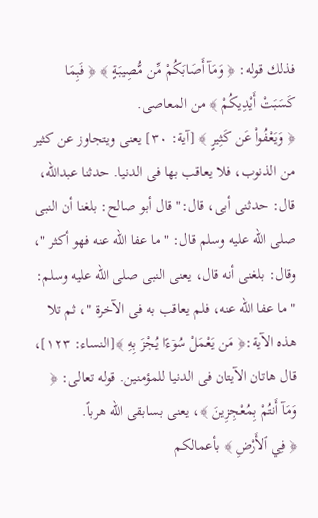فذلك قوله: ﴿ وَمَآ أَصَابَكُمْ مِّن مُّصِيبَةٍ ﴾ ﴿ فَبِمَا كَسَبَتْ أَيْدِيكُمْ ﴾ من المعاصى.
﴿ وَيَعْفُواْ عَن كَثِيرٍ ﴾ [آية: ٣٠] يعنى ويتجاوز عن كثير من الذنوب، فلا يعاقب بها فى الدنيا. حدثنا عبدالله، قال: حدثنى أبى، قال:" قال أبو صالح: بلغنا أن النبى صلى الله عليه وسلم قال: " ما عفا الله عنه فهو أكثر "، وقال: بلغنى أنه قال، يعنى النبى صلى الله عليه وسلم: " ما عفا الله عنه، فلم يعاقب به فى الآخرة "، ثم تلا هذه الآية:﴿ مَن يَعْمَلْ سُوۤءًا يُجْزَ بِهِ ﴾[النساء: ١٢٣]، قال هاتان الآيتان فى الدنيا للمؤمنين. قوله تعالى: ﴿ وَمَآ أَنتُمْ بِمُعْجِزِينَ ﴾، يعنى بسابقى الله هرباً.
﴿ فِي ٱلأَرْضِ ﴾ بأعمالكم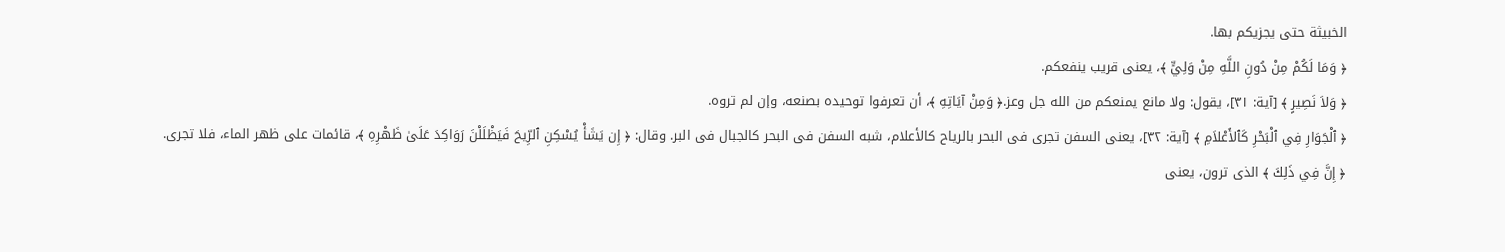الخبيثة حتى يجزيكم بها.
﴿ وَمَا لَكُمْ مِنْ دُونِ اللَّهِ مِنْ وَلِيٍّ ﴾، يعنى قريب ينفعكم.
﴿ وَلاَ نَصِيرٍ ﴾ [آية: ٣١]، يقول: ولا مانع يمنعكم من الله جل وعز.﴿ وَمِنْ آيَاتِهِ ﴾، أن تعرفوا توحيده بصنعه، وإن لم تروه.
﴿ ٱلْجَوَارِ فِي ٱلْبَحْرِ كَٱلأَعْلاَمِ ﴾ [آية: ٣٢]، يعنى السفن تجرى فى البحر بالرياح كالأعلام، شبه السفن فى البحر كالجبال فى البر. وقال: ﴿ إِن يَشَأْ يُسْكِنِ ٱلرِّيحَ فَيَظْلَلْنَ رَوَاكِدَ عَلَىٰ ظَهْرِهِ ﴾، قائمات على ظهر الماء، فلا تجرى.
﴿ إِنَّ فِي ذَلِكَ ﴾ الذى ترون، يعنى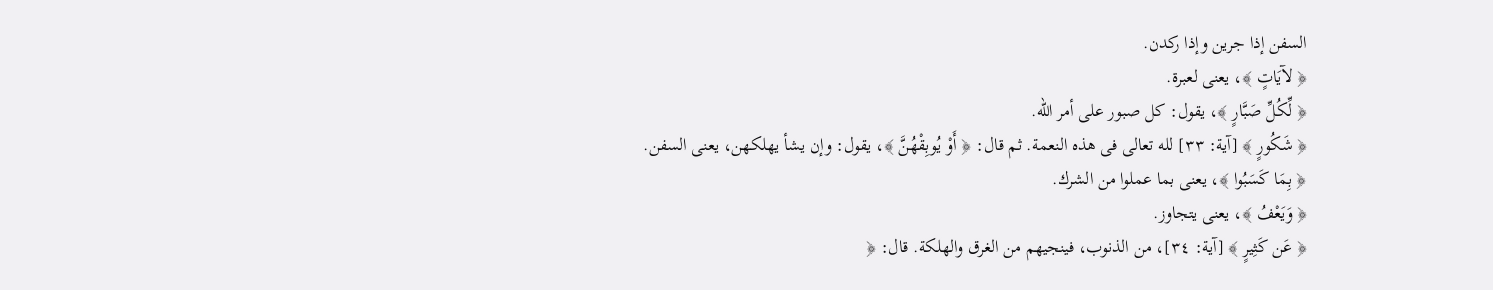السفن إذا جرين وإذا ركدن.
﴿ لآيَاتٍ ﴾، يعنى لعبرة.
﴿ لِّكُلِّ صَبَّارٍ ﴾، يقول: كل صبور على أمر الله.
﴿ شَكُورٍ ﴾ [آية: ٣٣] لله تعالى فى هذه النعمة. ثم قال: ﴿ أَوْ يُوبِقْهُنَّ ﴾، يقول: وإن يشأ يهلكهن، يعنى السفن.
﴿ بِمَا كَسَبُوا ﴾، يعنى بما عملوا من الشرك.
﴿ وَيَعْفُ ﴾، يعنى يتجاوز.
﴿ عَن كَثِيرٍ ﴾ [آية: ٣٤]، من الذنوب، فينجيهم من الغرق والهلكة. قال: ﴿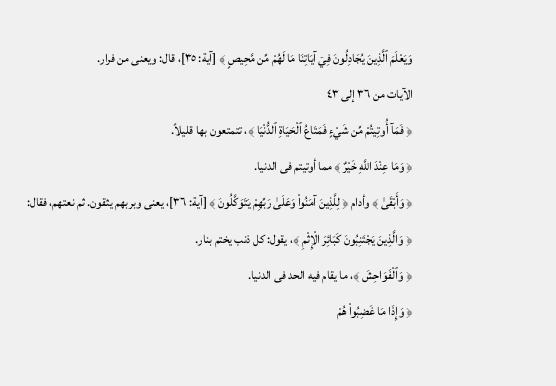وَيَعْلَمَ ٱلَّذِينَ يُجَادِلُونَ فِيۤ آيَاتِنَا مَا لَهُمْ مِّن مَّحِيصٍ ﴾ [آية: ٣٥]، قال: ويعنى من فرار.
الآيات من ٣٦ إلى ٤٣
﴿ فَمَآ أُوتِيتُمْ مِّن شَيْءٍ فَمَتَاعُ ٱلْحَيَاةِ ٱلدُّنْيَا ﴾، تتمتعون بها قليلاً.
﴿ وَمَا عِنْدَ اللَّهِ خَيْرٌ ﴾ مما أوتيتم فى الدنيا.
﴿ وَأَبْقَىٰ ﴾ وأدام ﴿ لِلَّذِينَ آمَنُواْ وَعَلَىٰ رَبِّهِمْ يَتَوَكَّلُونَ ﴾ [آية: ٣٦]، يعنى وبربهم يثقون. ثم نعتهم، فقال: ﴿ وَالَّذِينَ يَجْتَنِبُونَ كَبَائِرَ الْإِثْمِ ﴾، يقول: كل ذنب يختم بنار.
﴿ وَٱلْفَوَاحِشَ ﴾، ما يقام فيه الحد فى الدنيا.
﴿ وَإِذَا مَا غَضِبُواْ هُمْ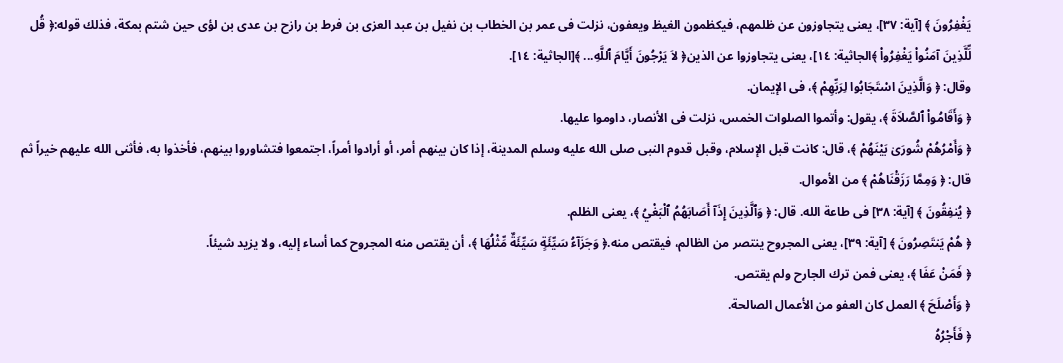يَغْفِرُونَ ﴾ [آية: ٣٧]، يعنى يتجاوزون عن ظلمهم، فيكظمون الغيظ ويعفون، نزلت فى عمر بن الخطاب بن نفيل بن عبد العزى بن فرط بن رازح بن عدى بن لؤى حين شتم بمكة، فذلك قوله:﴿ قُل لِّلَّذِينَ آمَنُواْ يَغْفِرُواْ ﴾الجاثية: ١٤]، يعنى يتجاوزوا عن الذين﴿ لاَ يَرْجُونَ أَيَّامَ ٱللَّهِ... ﴾[الجاثية: ١٤].
وقال: ﴿ وَالَّذِينَ اسْتَجَابُوا لِرَبِّهِمْ ﴾، فى الإيمان.
﴿ وَأَقَامُواْ ٱلصَّلاَةَ ﴾، يقول: وأتموا الصلوات الخمس، نزلت فى الأنصار، داوموا عليها.
﴿ وَأَمْرُهُمْ شُورَىٰ بَيْنَهُمْ ﴾، قال: كانت قبل الإسلام، وقبل قدوم النبى صلى الله عليه وسلم المدينة، إذا كان بينهم أمر، أو أرادوا أمراً، اجتمعوا فتشاوروا بينهم، فأخذوا به، فأثنى الله عليهم خيراً ثم قال: ﴿ وَمِمَّا رَزَقْنَاهُمْ ﴾ من الأموال.
﴿ يُنفِقُونَ ﴾ [آية: ٣٨] فى طاعة الله. قال: ﴿ وَٱلَّذِينَ إِذَآ أَصَابَهُمُ ٱلْبَغْيُ ﴾، يعنى الظلم.
﴿ هُمْ يَنتَصِرُونَ ﴾ [آية: ٣٩]، يعنى المجروح ينتصر من الظالم، فيقتص منه.﴿ وَجَزَآءُ سَيِّئَةٍ سَيِّئَةٌ مِّثْلُهَا ﴾، أن يقتص منه المجروح كما أساء إليه، ولا يزيد شيئاً.
﴿ فَمَنْ عَفَا ﴾، يعنى فمن ترك الجارح ولم يقتص.
﴿ وَأَصْلَحَ ﴾ العمل كان العفو من الأعمال الصالحة.
﴿ فَأَجْرُهُ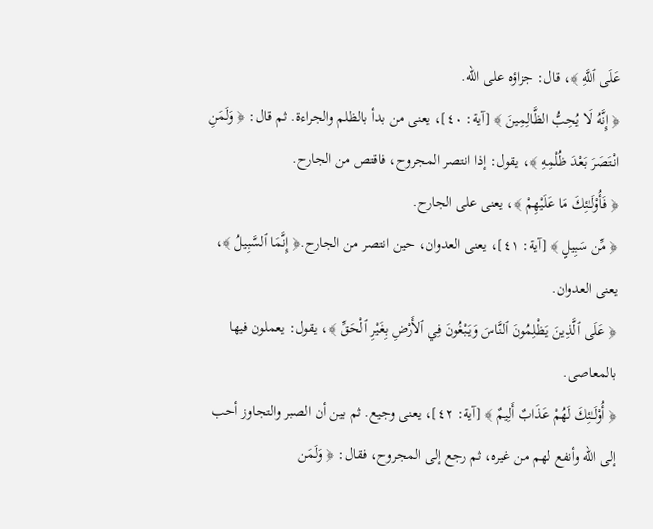عَلَى ٱللَّهِ ﴾، قال: جزاؤه على الله.
﴿ إِنَّهُ لَا يُحِبُّ الظَّالِمِينَ ﴾ [آية: ٤٠]، يعنى من بدأ بالظلم والجراءة. ثم قال: ﴿ وَلَمَنِ انْتَصَرَ بَعْدَ ظُلْمِهِ ﴾، يقول: إذا انتصر المجروح، فاقتص من الجارح.
﴿ فَأُوْلَـٰئِكَ مَا عَلَيْهِمْ ﴾، يعنى على الجارح.
﴿ مِّن سَبِيلٍ ﴾ [آية: ٤١]، يعنى العدوان، حين انتصر من الجارح.﴿ إِنَّمَا ٱلسَّبِيلُ ﴾، يعنى العدوان.
﴿ عَلَى ٱلَّذِينَ يَظْلِمُونَ ٱلنَّاسَ وَيَبْغُونَ فِي ٱلأَرْضِ بِغَيْرِ ٱلْحَقِّ ﴾، يقول: يعملون فيها بالمعاصى.
﴿ أُوْلَـٰئِكَ لَهُمْ عَذَابٌ أَلِيمٌ ﴾ [آية: ٤٢]، يعنى وجيع. ثم بين أن الصبر والتجاوز أحب إلى الله وأنفع لهم من غيره، ثم رجع إلى المجروح، فقال: ﴿ وَلَمَن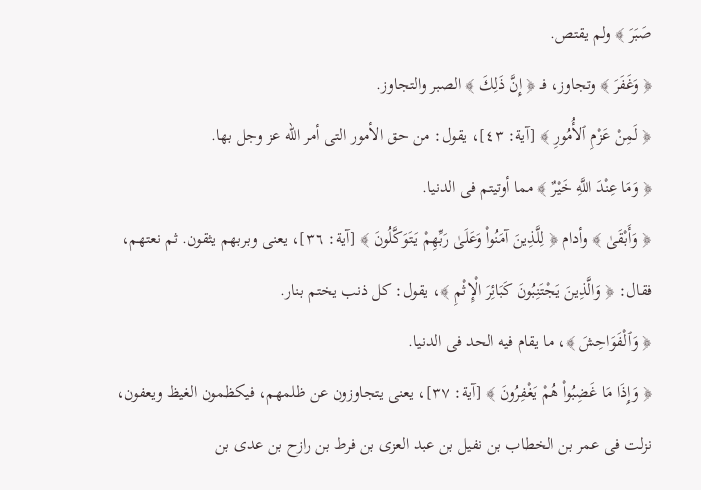صَبَرَ ﴾ ولم يقتص.
﴿ وَغَفَرَ ﴾ وتجاوز، فـ ﴿ إِنَّ ذَلِكَ ﴾ الصبر والتجاوز.
﴿ لَمِنْ عَزْمِ ٱلأُمُورِ ﴾ [آية: ٤٣]، يقول: من حق الأمور التى أمر الله عز وجل بها.
﴿ وَمَا عِنْدَ اللَّهِ خَيْرٌ ﴾ مما أوتيتم فى الدنيا.
﴿ وَأَبْقَىٰ ﴾ وأدام ﴿ لِلَّذِينَ آمَنُواْ وَعَلَىٰ رَبِّهِمْ يَتَوَكَّلُونَ ﴾ [آية: ٣٦]، يعنى وبربهم يثقون. ثم نعتهم، فقال: ﴿ وَالَّذِينَ يَجْتَنِبُونَ كَبَائِرَ الْإِثْمِ ﴾، يقول: كل ذنب يختم بنار.
﴿ وَٱلْفَوَاحِشَ ﴾، ما يقام فيه الحد فى الدنيا.
﴿ وَإِذَا مَا غَضِبُواْ هُمْ يَغْفِرُونَ ﴾ [آية: ٣٧]، يعنى يتجاوزون عن ظلمهم، فيكظمون الغيظ ويعفون، نزلت فى عمر بن الخطاب بن نفيل بن عبد العزى بن فرط بن رازح بن عدى بن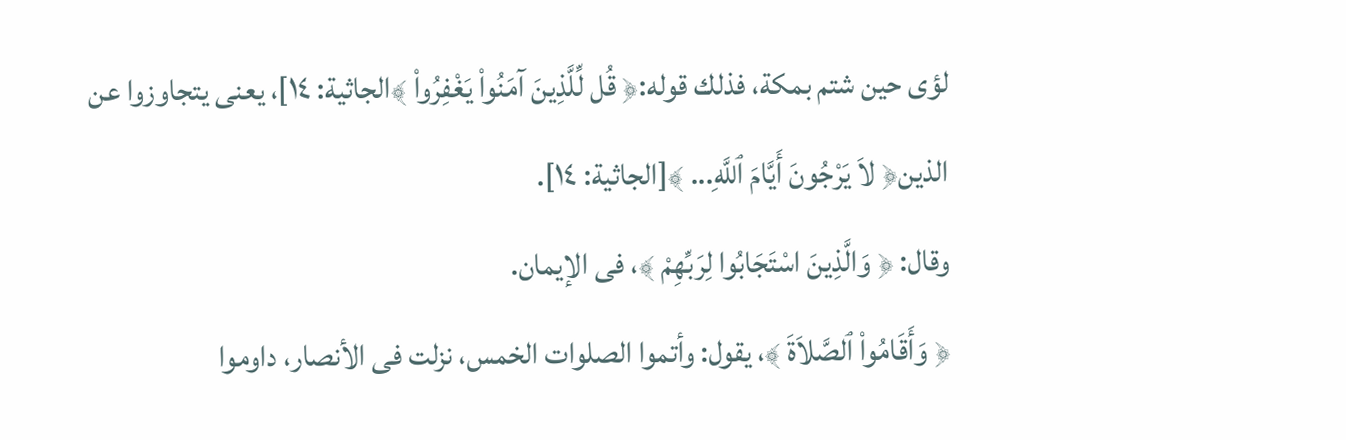لؤى حين شتم بمكة، فذلك قوله:﴿ قُل لِّلَّذِينَ آمَنُواْ يَغْفِرُواْ ﴾الجاثية: ١٤]، يعنى يتجاوزوا عن الذين﴿ لاَ يَرْجُونَ أَيَّامَ ٱللَّهِ... ﴾[الجاثية: ١٤].
وقال: ﴿ وَالَّذِينَ اسْتَجَابُوا لِرَبِّهِمْ ﴾، فى الإيمان.
﴿ وَأَقَامُواْ ٱلصَّلاَةَ ﴾، يقول: وأتموا الصلوات الخمس، نزلت فى الأنصار، داوموا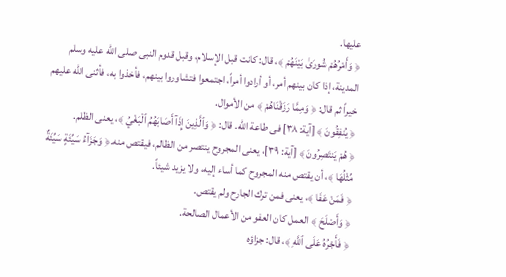عليها.
﴿ وَأَمْرُهُمْ شُورَىٰ بَيْنَهُمْ ﴾، قال: كانت قبل الإسلام، وقبل قدوم النبى صلى الله عليه وسلم المدينة، إذا كان بينهم أمر، أو أرادوا أمراً، اجتمعوا فتشاوروا بينهم، فأخذوا به، فأثنى الله عليهم خيراً ثم قال: ﴿ وَمِمَّا رَزَقْنَاهُمْ ﴾ من الأموال.
﴿ يُنفِقُونَ ﴾ [آية: ٣٨] فى طاعة الله. قال: ﴿ وَٱلَّذِينَ إِذَآ أَصَابَهُمُ ٱلْبَغْيُ ﴾، يعنى الظلم.
﴿ هُمْ يَنتَصِرُونَ ﴾ [آية: ٣٩]، يعنى المجروح ينتصر من الظالم، فيقتص منه.﴿ وَجَزَآءُ سَيِّئَةٍ سَيِّئَةٌ مِّثْلُهَا ﴾، أن يقتص منه المجروح كما أساء إليه، ولا يزيد شيئاً.
﴿ فَمَنْ عَفَا ﴾، يعنى فمن ترك الجارح ولم يقتص.
﴿ وَأَصْلَحَ ﴾ العمل كان العفو من الأعمال الصالحة.
﴿ فَأَجْرُهُ عَلَى ٱللَّهِ ﴾، قال: جزاؤه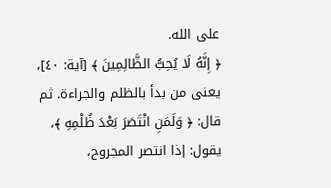على الله.
﴿ إِنَّهُ لَا يُحِبُّ الظَّالِمِينَ ﴾ [آية: ٤٠]، يعنى من بدأ بالظلم والجراءة. ثم قال: ﴿ وَلَمَنِ انْتَصَرَ بَعْدَ ظُلْمِهِ ﴾، يقول: إذا انتصر المجروح،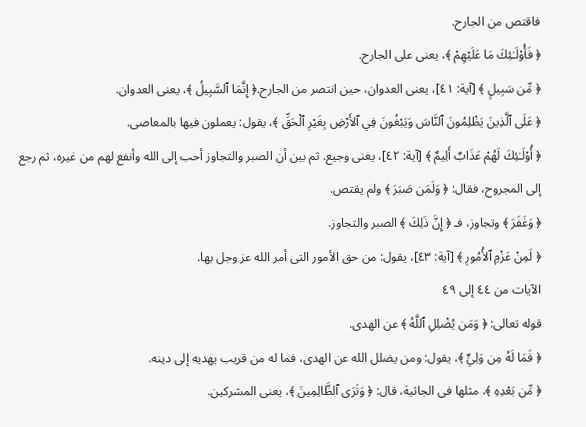فاقتص من الجارح.
﴿ فَأُوْلَـٰئِكَ مَا عَلَيْهِمْ ﴾، يعنى على الجارح.
﴿ مِّن سَبِيلٍ ﴾ [آية: ٤١]، يعنى العدوان، حين انتصر من الجارح.﴿ إِنَّمَا ٱلسَّبِيلُ ﴾، يعنى العدوان.
﴿ عَلَى ٱلَّذِينَ يَظْلِمُونَ ٱلنَّاسَ وَيَبْغُونَ فِي ٱلأَرْضِ بِغَيْرِ ٱلْحَقِّ ﴾، يقول: يعملون فيها بالمعاصى.
﴿ أُوْلَـٰئِكَ لَهُمْ عَذَابٌ أَلِيمٌ ﴾ [آية: ٤٢]، يعنى وجيع. ثم بين أن الصبر والتجاوز أحب إلى الله وأنفع لهم من غيره، ثم رجع إلى المجروح، فقال: ﴿ وَلَمَن صَبَرَ ﴾ ولم يقتص.
﴿ وَغَفَرَ ﴾ وتجاوز، فـ ﴿ إِنَّ ذَلِكَ ﴾ الصبر والتجاوز.
﴿ لَمِنْ عَزْمِ ٱلأُمُورِ ﴾ [آية: ٤٣]، يقول: من حق الأمور التى أمر الله عز وجل بها.
الآيات من ٤٤ إلى ٤٩
قوله تعالى: ﴿ وَمَن يُضْلِلِ ٱللَّهُ ﴾ عن الهدى.
﴿ فَمَا لَهُ مِن وَلِيٍّ ﴾، يقول: ومن يضلل الله عن الهدى، فما له من قريب يهديه إلى دينه.
﴿ مِّن بَعْدِهِ ﴾، مثلها فى الجاثية، قال: ﴿ وَتَرَى ٱلظَّالِمِينَ ﴾، يعنى المشركين.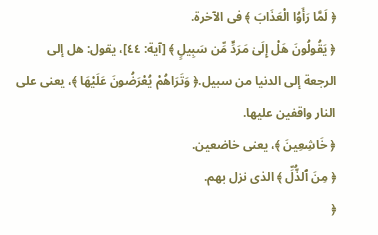﴿ لَمَّا رَأَوُا الْعَذَابَ ﴾ فى الآخرة.
﴿ يَقُولُونَ هَلْ إِلَىٰ مَرَدٍّ مِّن سَبِيلٍ ﴾ [آية: ٤٤]، يقول: هل إلى الرجعة إلى الدنيا من سبيل.﴿ وَتَرَاهُمْ يُعْرَضُونَ عَلَيْهَا ﴾، يعنى على النار واقفين عليها.
﴿ خَاشِعِينَ ﴾، يعنى خاضعين.
﴿ مِنَ ٱلذُّلِّ ﴾ الذى نزل بهم.
﴿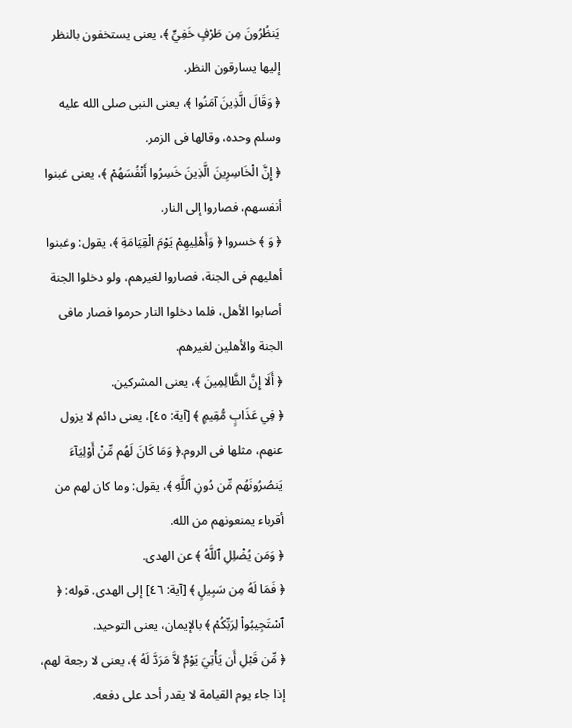يَنظُرُونَ مِن طَرْفٍ خَفِيٍّ ﴾، يعنى يستخفون بالنظر إليها يسارقون النظر.
﴿ وَقَالَ الَّذِينَ آمَنُوا ﴾، يعنى النبى صلى الله عليه وسلم وحده، وقالها فى الزمر.
﴿ إِنَّ الْخَاسِرِينَ الَّذِينَ خَسِرُوا أَنْفُسَهُمْ ﴾، يعنى غبنوا أنفسهم، فصاروا إلى النار.
﴿ وَ ﴾ خسروا ﴿ وَأَهْلِيهِمْ يَوْمَ الْقِيَامَةِ ﴾، يقول: وغبنوا أهليهم فى الجنة، فصاروا لغيرهم، ولو دخلوا الجنة أصابوا الأهل، فلما دخلوا النار حرموا فصار مافى الجنة والأهلين لغيرهم.
﴿ أَلَا إِنَّ الظَّالِمِينَ ﴾، يعنى المشركين.
﴿ فِي عَذَابٍ مُّقِيمٍ ﴾ [آية: ٤٥]، يعنى دائم لا يزول عنهم، مثلها فى الروم.﴿ وَمَا كَانَ لَهُم مِّنْ أَوْلِيَآءَ يَنصُرُونَهُم مِّن دُونِ ٱللَّهِ ﴾، يقول: وما كان لهم من أقرباء يمنعونهم من الله.
﴿ وَمَن يُضْلِلِ ٱللَّهُ ﴾ عن الهدى.
﴿ فَمَا لَهُ مِن سَبِيلٍ ﴾ [آية: ٤٦] إلى الهدى. قوله: ﴿ ٱسْتَجِيبُواْ لِرَبِّكُمْ ﴾ بالإيمان، يعنى التوحيد.
﴿ مِّن قَبْلِ أَن يَأْتِيَ يَوْمٌ لاَّ مَرَدَّ لَهُ ﴾، يعنى لا رجعة لهم، إذا جاء يوم القيامة لا يقدر أحد على دفعه.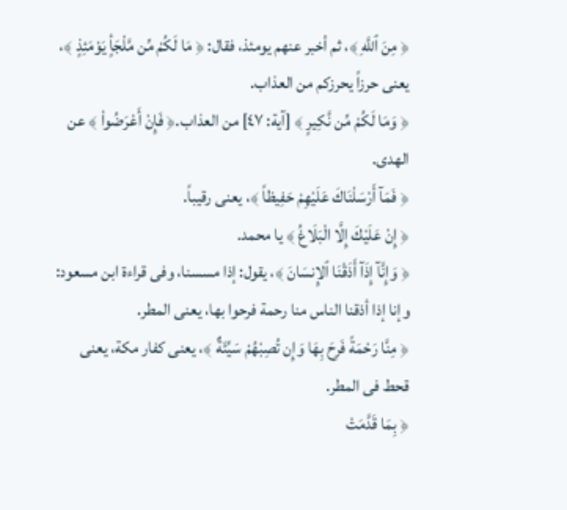﴿ مِنَ ٱللَّهِ ﴾، ثم أخبر عنهم يومئذ، فقال: ﴿ مَا لَكُمْ مِّن مَّلْجَأٍ يَوْمَئِذٍ ﴾، يعنى حرزاً يحرزكم من العذاب.
﴿ وَمَا لَكُمْ مِّن نَّكِيرٍ ﴾ [آية: ٤٧] من العذاب.﴿ فَإِنْ أَعْرَضُواْ ﴾ عن الهدى.
﴿ فَمَآ أَرْسَلْنَاكَ عَلَيْهِمْ حَفِيظاً ﴾، يعنى رقيباً.
﴿ إِنْ عَلَيْكَ إِلَّا الْبَلَاغُ ﴾ يا محمد.
﴿ وَإِنَّآ إِذَآ أَذَقْنَا ٱلإِنسَانَ ﴾، يقول: إذا مسسنا، وفى قراءة ابن مسعود: وإنا إذا أذقنا الناس منا رحمة فرحوا بها، يعنى المطر.
﴿ مِنَّا رَحْمَةً فَرِحَ بِهَا وَإِن تُصِبْهُمْ سَيِّئَةٌ ﴾، يعنى كفار مكة، يعنى قحط فى المطر.
﴿ بِمَا قَدَّمَتْ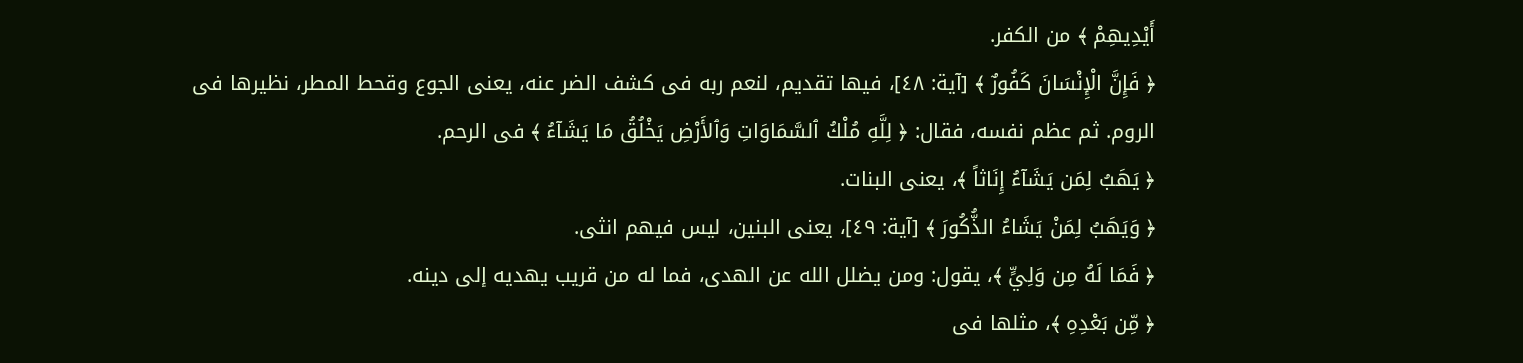أَيْدِيهِمْ ﴾ من الكفر.
﴿ فَإِنَّ الْإِنْسَانَ كَفُورٌ ﴾ [آية: ٤٨]، فيها تقديم، لنعم ربه فى كشف الضر عنه، يعنى الجوع وقحط المطر، نظيرها فى الروم. ثم عظم نفسه، فقال: ﴿ لِلَّهِ مُلْكُ ٱلسَّمَاوَاتِ وَٱلأَرْضِ يَخْلُقُ مَا يَشَآءُ ﴾ فى الرحم.
﴿ يَهَبُ لِمَن يَشَآءُ إِنَاثاً ﴾، يعنى البنات.
﴿ وَيَهَبُ لِمَنْ يَشَاءُ الذُّكُورَ ﴾ [آية: ٤٩]، يعنى البنين، ليس فيهم انثى.
﴿ فَمَا لَهُ مِن وَلِيٍّ ﴾، يقول: ومن يضلل الله عن الهدى، فما له من قريب يهديه إلى دينه.
﴿ مِّن بَعْدِهِ ﴾، مثلها فى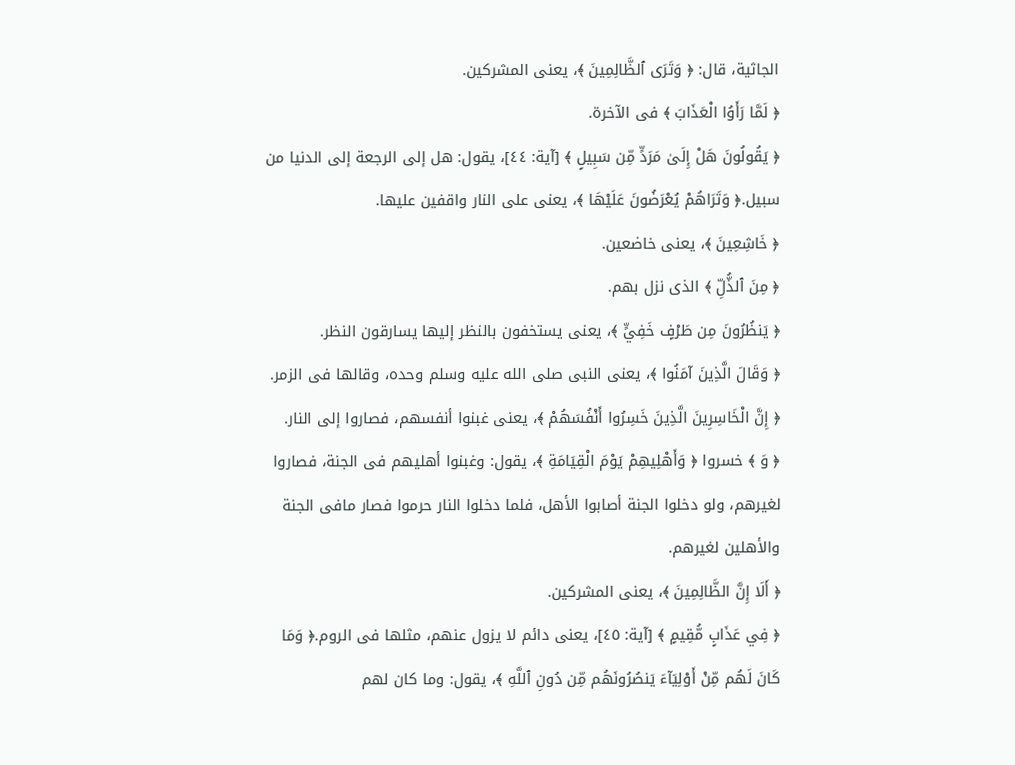الجاثية، قال: ﴿ وَتَرَى ٱلظَّالِمِينَ ﴾، يعنى المشركين.
﴿ لَمَّا رَأَوُا الْعَذَابَ ﴾ فى الآخرة.
﴿ يَقُولُونَ هَلْ إِلَىٰ مَرَدٍّ مِّن سَبِيلٍ ﴾ [آية: ٤٤]، يقول: هل إلى الرجعة إلى الدنيا من سبيل.﴿ وَتَرَاهُمْ يُعْرَضُونَ عَلَيْهَا ﴾، يعنى على النار واقفين عليها.
﴿ خَاشِعِينَ ﴾، يعنى خاضعين.
﴿ مِنَ ٱلذُّلِّ ﴾ الذى نزل بهم.
﴿ يَنظُرُونَ مِن طَرْفٍ خَفِيٍّ ﴾، يعنى يستخفون بالنظر إليها يسارقون النظر.
﴿ وَقَالَ الَّذِينَ آمَنُوا ﴾، يعنى النبى صلى الله عليه وسلم وحده، وقالها فى الزمر.
﴿ إِنَّ الْخَاسِرِينَ الَّذِينَ خَسِرُوا أَنْفُسَهُمْ ﴾، يعنى غبنوا أنفسهم، فصاروا إلى النار.
﴿ وَ ﴾ خسروا ﴿ وَأَهْلِيهِمْ يَوْمَ الْقِيَامَةِ ﴾، يقول: وغبنوا أهليهم فى الجنة، فصاروا لغيرهم، ولو دخلوا الجنة أصابوا الأهل، فلما دخلوا النار حرموا فصار مافى الجنة والأهلين لغيرهم.
﴿ أَلَا إِنَّ الظَّالِمِينَ ﴾، يعنى المشركين.
﴿ فِي عَذَابٍ مُّقِيمٍ ﴾ [آية: ٤٥]، يعنى دائم لا يزول عنهم، مثلها فى الروم.﴿ وَمَا كَانَ لَهُم مِّنْ أَوْلِيَآءَ يَنصُرُونَهُم مِّن دُونِ ٱللَّهِ ﴾، يقول: وما كان لهم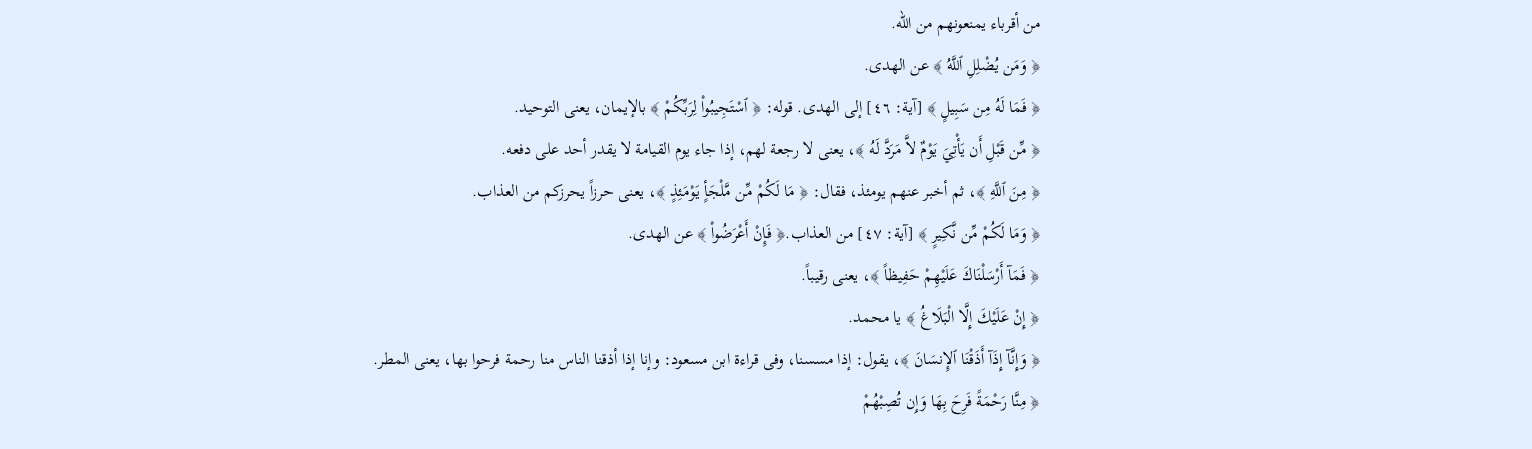من أقرباء يمنعونهم من الله.
﴿ وَمَن يُضْلِلِ ٱللَّهُ ﴾ عن الهدى.
﴿ فَمَا لَهُ مِن سَبِيلٍ ﴾ [آية: ٤٦] إلى الهدى. قوله: ﴿ ٱسْتَجِيبُواْ لِرَبِّكُمْ ﴾ بالإيمان، يعنى التوحيد.
﴿ مِّن قَبْلِ أَن يَأْتِيَ يَوْمٌ لاَّ مَرَدَّ لَهُ ﴾، يعنى لا رجعة لهم، إذا جاء يوم القيامة لا يقدر أحد على دفعه.
﴿ مِنَ ٱللَّهِ ﴾، ثم أخبر عنهم يومئذ، فقال: ﴿ مَا لَكُمْ مِّن مَّلْجَأٍ يَوْمَئِذٍ ﴾، يعنى حرزاً يحرزكم من العذاب.
﴿ وَمَا لَكُمْ مِّن نَّكِيرٍ ﴾ [آية: ٤٧] من العذاب.﴿ فَإِنْ أَعْرَضُواْ ﴾ عن الهدى.
﴿ فَمَآ أَرْسَلْنَاكَ عَلَيْهِمْ حَفِيظاً ﴾، يعنى رقيباً.
﴿ إِنْ عَلَيْكَ إِلَّا الْبَلَاغُ ﴾ يا محمد.
﴿ وَإِنَّآ إِذَآ أَذَقْنَا ٱلإِنسَانَ ﴾، يقول: إذا مسسنا، وفى قراءة ابن مسعود: وإنا إذا أذقنا الناس منا رحمة فرحوا بها، يعنى المطر.
﴿ مِنَّا رَحْمَةً فَرِحَ بِهَا وَإِن تُصِبْهُمْ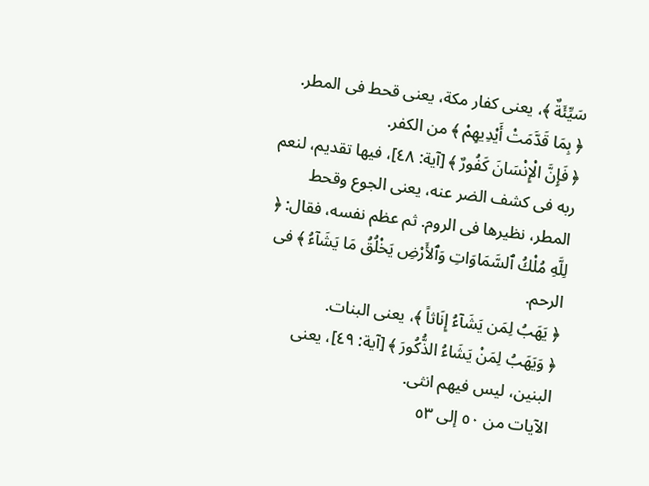سَيِّئَةٌ ﴾، يعنى كفار مكة، يعنى قحط فى المطر.
﴿ بِمَا قَدَّمَتْ أَيْدِيهِمْ ﴾ من الكفر.
﴿ فَإِنَّ الْإِنْسَانَ كَفُورٌ ﴾ [آية: ٤٨]، فيها تقديم، لنعم ربه فى كشف الضر عنه، يعنى الجوع وقحط المطر، نظيرها فى الروم. ثم عظم نفسه، فقال: ﴿ لِلَّهِ مُلْكُ ٱلسَّمَاوَاتِ وَٱلأَرْضِ يَخْلُقُ مَا يَشَآءُ ﴾ فى الرحم.
﴿ يَهَبُ لِمَن يَشَآءُ إِنَاثاً ﴾، يعنى البنات.
﴿ وَيَهَبُ لِمَنْ يَشَاءُ الذُّكُورَ ﴾ [آية: ٤٩]، يعنى البنين، ليس فيهم انثى.
الآيات من ٥٠ إلى ٥٣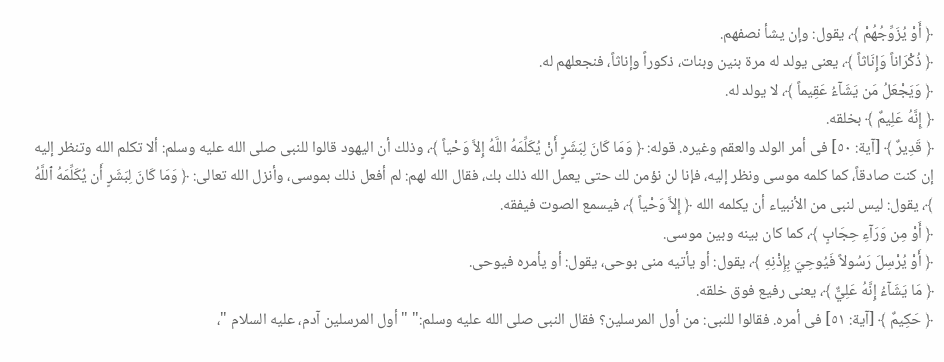﴿ أَوْ يُزَوِّجُهُمْ ﴾، يقول: وإن يشأ نصفهم.
﴿ ذُكْرَاناً وَإِنَاثاً ﴾، يعنى يولد له مرة بنين وبنات، ذكوراً وإناثاً، فنجعلهم له.
﴿ وَيَجْعَلُ مَن يَشَآءُ عَقِيماً ﴾، لا يولد له.
﴿ إِنَّهُ عَلِيمٌ ﴾ بخلقه.
﴿ قَدِيرٌ ﴾ [آية: ٥٠] فى أمر الولد والعقم وغيره. قوله: ﴿ وَمَا كَانَ لِبَشَرٍ أَنْ يُكَلِّمَهُ اللَّهُ إِلاَّ وَحْياً ﴾، وذلك أن اليهود قالوا للنبى صلى الله عليه وسلم: ألا تكلم الله وتنظر إليه إن كنت صادقاً، كما كلمه موسى ونظر إليه، فإنا لن نؤمن لك حتى يعمل الله ذلك بك، فقال الله لهم: لم أفعل ذلك بموسى، وأنزل الله تعالى: ﴿ وَمَا كَانَ لِبَشَرٍ أَن يُكَلِّمَهُ ٱللَّهُ ﴾، يقول: ليس لنبى من الأنبياء أن يكلمه الله ﴿ إِلاَّ وَحْياً ﴾، فيسمع الصوت فيفقه.
﴿ أَوْ مِن وَرَآءِ حِجَابٍ ﴾، كما كان بينه وبين موسى.
﴿ أَوْ يُرْسِلَ رَسُولاً فَيُوحِيَ بِإِذْنِهِ ﴾، يقول: أو يأتيه منى بوحى، يقول: أو يأمره فيوحى.
﴿ مَا يَشَآءُ إِنَّهُ عَلِيٌّ ﴾، يعنى رفيع فوق خلقه.
﴿ حَكِيمٌ ﴾ [آية: ٥١] فى أمره. فقالوا للنبى: من أول المرسلين؟ فقال النبى صلى الله عليه وسلم:" " أول المرسلين آدم، عليه السلام "،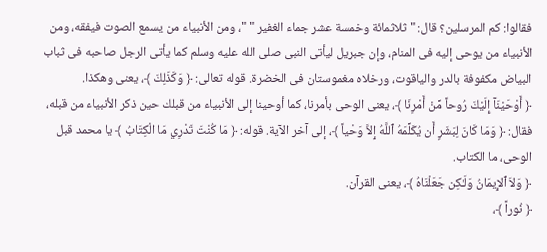فقالوا: كم المرسلين؟ قال: " ثلاثمائة وخمسة عشر جماء الغفير " "، ومن الأنبياء من يسمع الصوت فيفقه، ومن الأنبياء من يوحى إليه فى المنام، وإن جبريل ليأتى النبى صلى الله عليه وسلم كما يأتى الرجل صاحبه فى ثباب البياض مكفوفة بالدر والياقوت، ورخلاه مغموستان فى الخضرة. قوله تعالى: ﴿ وَكَذَلِكَ ﴾، يعنى وهكذا.
﴿ أَوْحَيْنَآ إِلَيْكَ رُوحاً مِّنْ أَمْرِنَا ﴾، يعنى الوحى بأمرنا، كما أوحينا إلى الأنبياء من قبلك حين ذكر الأنبياء من قبله، فقال: ﴿ وَمَا كَانَ لِبَشَرٍ أَن يُكَلِّمَهُ ٱللَّهُ إِلاَّ وَحْياً ﴾، إلى آخر الآية. قوله: ﴿ مَا كُنْتَ تَدْرِي مَا الْكِتَابُ ﴾ يا محمد قبل الوحى، ما الكتاب.
﴿ وَلاَ ٱلإِيمَانُ وَلَـٰكِن جَعَلْنَاهُ ﴾، يعنى القرآن.
﴿ نُوراً ﴾،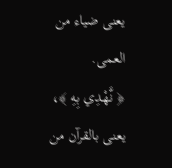يعنى ضياء من العمى.
﴿ نَّهْدِي بِهِ ﴾، يعنى بالقرآن من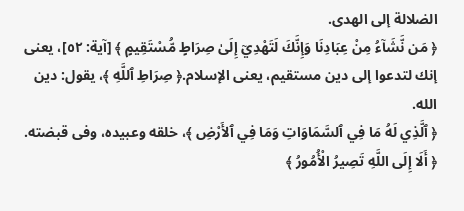الضلالة إلى الهدى.
﴿ مَن نَّشَآءُ مِنْ عِبَادِنَا وَإِنَّكَ لَتَهْدِيۤ إِلَىٰ صِرَاطٍ مُّسْتَقِيمٍ ﴾ [آية: ٥٢]، يعنى إنك لتدعوا إلى دين مستقيم، يعنى الإسلام.﴿ صِرَاطِ ٱللَّهِ ﴾، يقول: دين الله.
﴿ ٱلَّذِي لَهُ مَا فِي ٱلسَّمَاوَاتِ وَمَا فِي ٱلأَرْضِ ﴾، خلقه وعبيده، وفى قبضته.
﴿ أَلَا إِلَى اللَّهِ تَصِيرُ الْأُمُورُ ﴾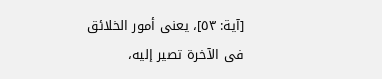[آية: ٥٣]، يعنى أمور الخلائق فى الآخرة تصير إليه،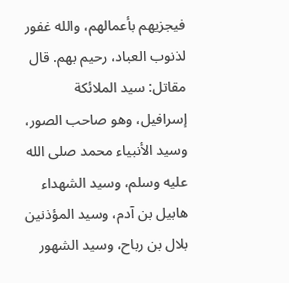فيجزيهم بأعمالهم، والله غفور لذنوب العباد، رحيم بهم. قال مقاتل: سيد الملائكة إسرافيل، وهو صاحب الصور، وسيد الأنبياء محمد صلى الله عليه وسلم، وسيد الشهداء هابيل بن آدم، وسيد المؤذنين بلال بن رباح، وسيد الشهور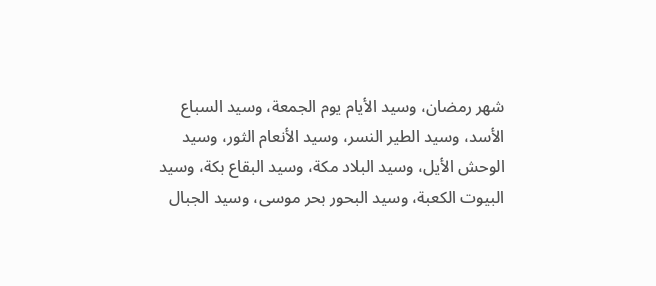شهر رمضان، وسيد الأيام يوم الجمعة، وسيد السباع الأسد، وسيد الطير النسر، وسيد الأنعام الثور، وسيد الوحش الأيل، وسيد البلاد مكة، وسيد البقاع بكة، وسيد البيوت الكعبة، وسيد البحور بحر موسى، وسيد الجبال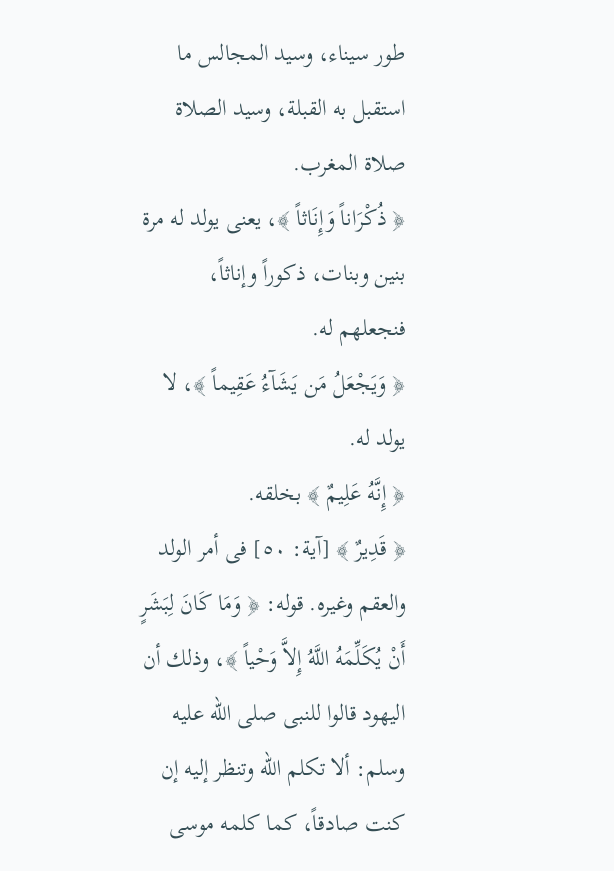طور سيناء، وسيد المجالس ما استقبل به القبلة، وسيد الصلاة صلاة المغرب.
﴿ ذُكْرَاناً وَإِنَاثاً ﴾، يعنى يولد له مرة بنين وبنات، ذكوراً وإناثاً، فنجعلهم له.
﴿ وَيَجْعَلُ مَن يَشَآءُ عَقِيماً ﴾، لا يولد له.
﴿ إِنَّهُ عَلِيمٌ ﴾ بخلقه.
﴿ قَدِيرٌ ﴾ [آية: ٥٠] فى أمر الولد والعقم وغيره. قوله: ﴿ وَمَا كَانَ لِبَشَرٍ أَنْ يُكَلِّمَهُ اللَّهُ إِلاَّ وَحْياً ﴾، وذلك أن اليهود قالوا للنبى صلى الله عليه وسلم: ألا تكلم الله وتنظر إليه إن كنت صادقاً، كما كلمه موسى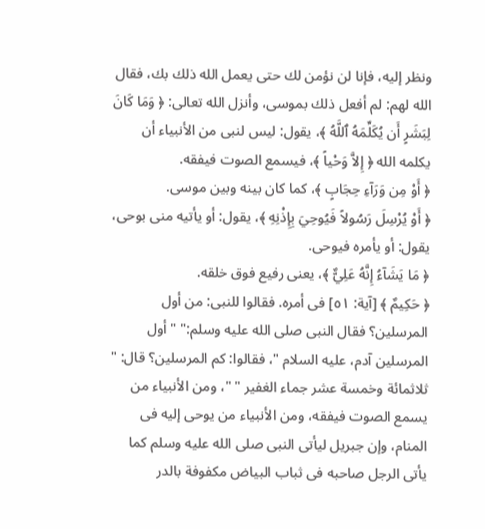ونظر إليه، فإنا لن نؤمن لك حتى يعمل الله ذلك بك، فقال الله لهم: لم أفعل ذلك بموسى، وأنزل الله تعالى: ﴿ وَمَا كَانَ لِبَشَرٍ أَن يُكَلِّمَهُ ٱللَّهُ ﴾، يقول: ليس لنبى من الأنبياء أن يكلمه الله ﴿ إِلاَّ وَحْياً ﴾، فيسمع الصوت فيفقه.
﴿ أَوْ مِن وَرَآءِ حِجَابٍ ﴾، كما كان بينه وبين موسى.
﴿ أَوْ يُرْسِلَ رَسُولاً فَيُوحِيَ بِإِذْنِهِ ﴾، يقول: أو يأتيه منى بوحى، يقول: أو يأمره فيوحى.
﴿ مَا يَشَآءُ إِنَّهُ عَلِيٌّ ﴾، يعنى رفيع فوق خلقه.
﴿ حَكِيمٌ ﴾ [آية: ٥١] فى أمره. فقالوا للنبى: من أول المرسلين؟ فقال النبى صلى الله عليه وسلم:" " أول المرسلين آدم، عليه السلام "، فقالوا: كم المرسلين؟ قال: " ثلاثمائة وخمسة عشر جماء الغفير " "، ومن الأنبياء من يسمع الصوت فيفقه، ومن الأنبياء من يوحى إليه فى المنام، وإن جبريل ليأتى النبى صلى الله عليه وسلم كما يأتى الرجل صاحبه فى ثباب البياض مكفوفة بالدر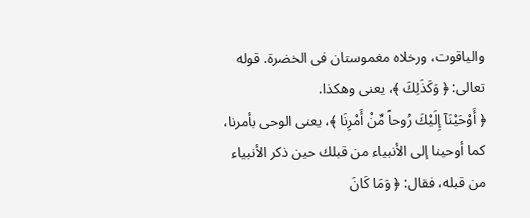والياقوت، ورخلاه مغموستان فى الخضرة. قوله تعالى: ﴿ وَكَذَلِكَ ﴾، يعنى وهكذا.
﴿ أَوْحَيْنَآ إِلَيْكَ رُوحاً مِّنْ أَمْرِنَا ﴾، يعنى الوحى بأمرنا، كما أوحينا إلى الأنبياء من قبلك حين ذكر الأنبياء من قبله، فقال: ﴿ وَمَا كَانَ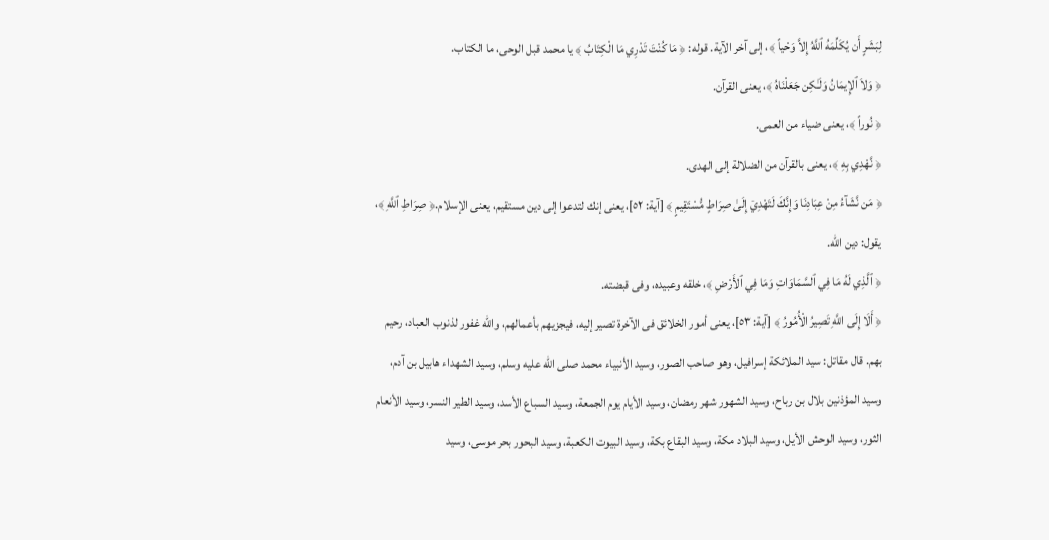لِبَشَرٍ أَن يُكَلِّمَهُ ٱللَّهُ إِلاَّ وَحْياً ﴾، إلى آخر الآية. قوله: ﴿ مَا كُنْتَ تَدْرِي مَا الْكِتَابُ ﴾ يا محمد قبل الوحى، ما الكتاب.
﴿ وَلاَ ٱلإِيمَانُ وَلَـٰكِن جَعَلْنَاهُ ﴾، يعنى القرآن.
﴿ نُوراً ﴾، يعنى ضياء من العمى.
﴿ نَّهْدِي بِهِ ﴾، يعنى بالقرآن من الضلالة إلى الهدى.
﴿ مَن نَّشَآءُ مِنْ عِبَادِنَا وَإِنَّكَ لَتَهْدِيۤ إِلَىٰ صِرَاطٍ مُّسْتَقِيمٍ ﴾ [آية: ٥٢]، يعنى إنك لتدعوا إلى دين مستقيم، يعنى الإسلام.﴿ صِرَاطِ ٱللَّهِ ﴾، يقول: دين الله.
﴿ ٱلَّذِي لَهُ مَا فِي ٱلسَّمَاوَاتِ وَمَا فِي ٱلأَرْضِ ﴾، خلقه وعبيده، وفى قبضته.
﴿ أَلَا إِلَى اللَّهِ تَصِيرُ الْأُمُورُ ﴾ [آية: ٥٣]، يعنى أمور الخلائق فى الآخرة تصير إليه، فيجزيهم بأعمالهم، والله غفور لذنوب العباد، رحيم بهم. قال مقاتل: سيد الملائكة إسرافيل، وهو صاحب الصور، وسيد الأنبياء محمد صلى الله عليه وسلم، وسيد الشهداء هابيل بن آدم، وسيد المؤذنين بلال بن رباح، وسيد الشهور شهر رمضان، وسيد الأيام يوم الجمعة، وسيد السباع الأسد، وسيد الطير النسر، وسيد الأنعام الثور، وسيد الوحش الأيل، وسيد البلاد مكة، وسيد البقاع بكة، وسيد البيوت الكعبة، وسيد البحور بحر موسى، وسيد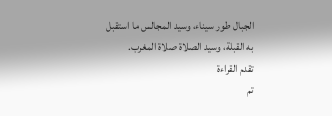الجبال طور سيناء، وسيد المجالس ما استقبل به القبلة، وسيد الصلاة صلاة المغرب.
تقدم القراءة
تم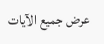عرض جميع الآيات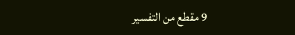9 مقطع من التفسير